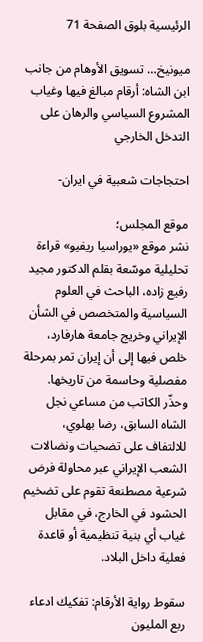الرئيسية بلوق الصفحة 71

ميونيخ… تسويق الأوهام من جانب ابن الشاه: أرقام مبالغ فيها وغياب المشروع السياسي والرهان على التدخل الخارجي

احتجاجات شعبیة في ایران-

موقع المجلس؛
نشر موقع «يوراسيا ريفيو» قراءة تحليلية موسّعة بقلم الدكتور مجيد رفيع زاده، الباحث في العلوم السياسية والمتخصص في الشأن الإيراني وخريج جامعة هارفارد، خلص فيها إلى أن إيران تمر بمرحلة مفصلية وحاسمة من تاريخها. وحذّر الكاتب من مساعي نجل الشاه السابق، رضا بهلوي، للالتفاف على تضحيات ونضالات الشعب الإيراني عبر محاولة فرض شرعية مصطنعة تقوم على تضخيم الحشود في الخارج، في مقابل غياب أي بنية تنظيمية أو قاعدة فعلية داخل البلاد.

سقوط رواية الأرقام: تفكيك ادعاء ربع المليون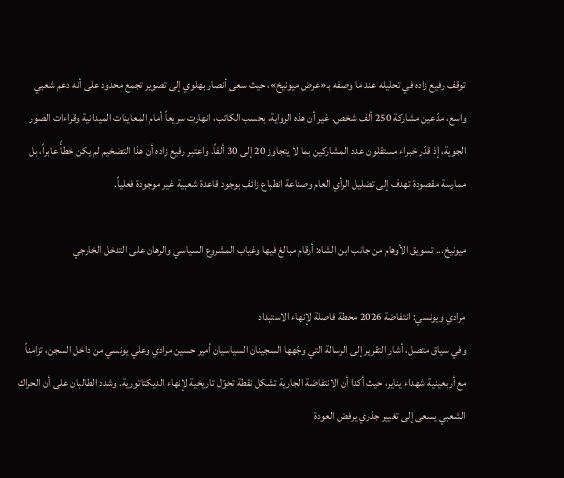توقف رفيع زاده في تحليله عند ما وصفه بـ«عرض ميونيخ»، حيث سعى أنصار بهلوي إلى تصوير تجمع محدود على أنه دعم شعبي واسع، مدّعين مشاركة 250 ألف شخص. غير أن هذه الرواية، بحسب الكاتب، انهارت سريعاً أمام المعاينات الميدانية وقراءات الصور الجوية، إذ قدّر خبراء مستقلون عدد المشاركين بما لا يتجاوز 20 إلى 30 ألفاً. واعتبر رفيع زاده أن هذا التضخيم لم يكن خطأً عابراً، بل ممارسة مقصودة تهدف إلى تضليل الرأي العام وصناعة انطباع زائف بوجود قاعدة شعبية غير موجودة فعلياً.

ميونيخ... تسويق الأوهام من جانب ابن الشاه: أرقام مبالغ فيها وغياب المشروع السياسي والرهان على التدخل الخارجي

مرادي ويونسي: انتفاضة 2026 محطة فاصلة لإنهاء الاستبداد
وفي سياق متصل، أشار التقرير إلى الرسالة التي وجّهها السجينان السياسيان أمير حسين مرادي وعلي يونسي من داخل السجن، تزامناً مع أربعينية شهداء يناير، حيث أكدا أن الانتفاضة الجارية تشكل نقطة تحوّل تاريخية لإنهاء الديكتاتورية. وشدد الطالبان على أن الحراك الشعبي يسعى إلى تغيير جذري يرفض العودة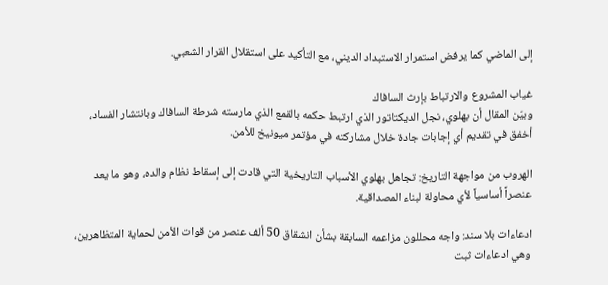إلى الماضي كما يرفض استمرار الاستبداد الديني، مع التأكيد على استقلال القرار الشعبي.

غياب المشروع والارتباط بإرث السافاك
وبيّن المقال أن بهلوي، نجل الديكتاتور الذي ارتبط حكمه بالقمع الذي مارسته شرطة السافاك وبانتشار الفساد، أخفق في تقديم أي إجابات جادة خلال مشاركته في مؤتمر ميونيخ للأمن.

الهروب من مواجهة التاريخ: تجاهل بهلوي الأسباب التاريخية التي قادت إلى إسقاط نظام والده، وهو ما يعد عنصراً أساسياً لأي محاولة لبناء المصداقية.

ادعاءات بلا سند: واجه محللون مزاعمه السابقة بشأن انشقاق 50 ألف عنصر من قوات الأمن لحماية المتظاهرين، وهي ادعاءات ثبت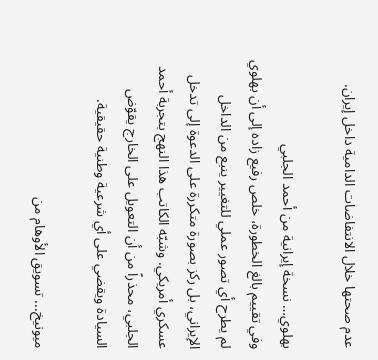عدم صحتها خلال الانتفاضات الدامية داخل إيران.

بهلوي… نسخة إيرانية من أحمد الجلبي
وفي تقييم بالغ الخطورة، خلص رفيع زاده إلى أن بهلوي لم يطرح أي تصور عملي للتغيير ينبع من الداخل الإيراني، بل ركز بصورة متكررة على الدعوة إلى تدخل عسكري أمريكي. وشبّه الكاتب هذا النهج بتجربة أحمد الجلبي، محذراً من أن التعويل على الخارج يقوّض السيادة ويقضي على أي شرعية وطنية حقيقية.

ميونيخ... تسويق الأوهام من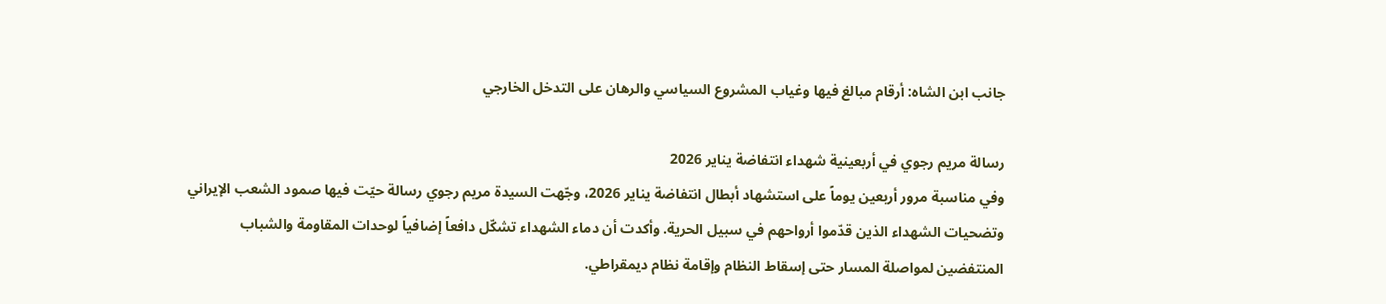جانب ابن الشاه: أرقام مبالغ فيها وغياب المشروع السياسي والرهان على التدخل الخارجي

رسالة مريم رجوي في أربعينية شهداء انتفاضة يناير 2026
وفي مناسبة مرور أربعين يوماً على استشهاد أبطال انتفاضة يناير 2026، وجّهت السيدة مريم رجوي رسالة حيّت فيها صمود الشعب الإيراني وتضحيات الشهداء الذين قدّموا أرواحهم في سبيل الحرية. وأكدت أن دماء الشهداء تشكّل دافعاً إضافياً لوحدات المقاومة والشباب المنتفضين لمواصلة المسار حتى إسقاط النظام وإقامة نظام ديمقراطي.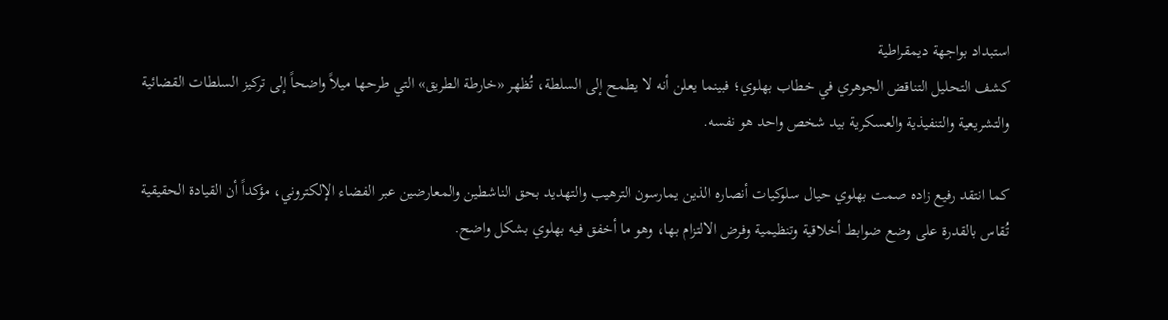استبداد بواجهة ديمقراطية
كشف التحليل التناقض الجوهري في خطاب بهلوي؛ فبينما يعلن أنه لا يطمح إلى السلطة، تُظهر «خارطة الطريق» التي طرحها ميلاً واضحاً إلى تركيز السلطات القضائية والتشريعية والتنفيذية والعسكرية بيد شخص واحد هو نفسه.

كما انتقد رفيع زاده صمت بهلوي حيال سلوكيات أنصاره الذين يمارسون الترهيب والتهديد بحق الناشطين والمعارضين عبر الفضاء الإلكتروني، مؤكداً أن القيادة الحقيقية تُقاس بالقدرة على وضع ضوابط أخلاقية وتنظيمية وفرض الالتزام بها، وهو ما أخفق فيه بهلوي بشكل واضح.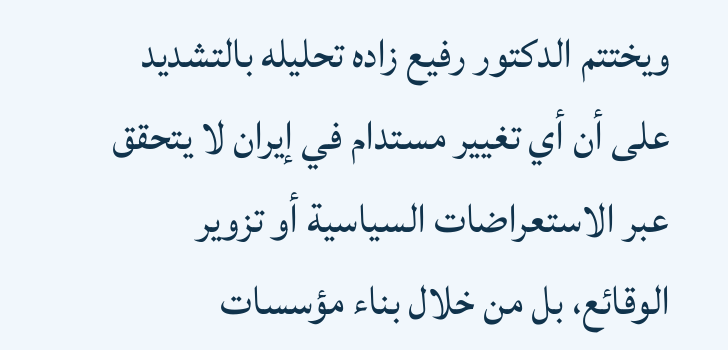ويختتم الدكتور رفيع زاده تحليله بالتشديد على أن أي تغيير مستدام في إيران لا يتحقق عبر الاستعراضات السياسية أو تزوير الوقائع، بل من خلال بناء مؤسسات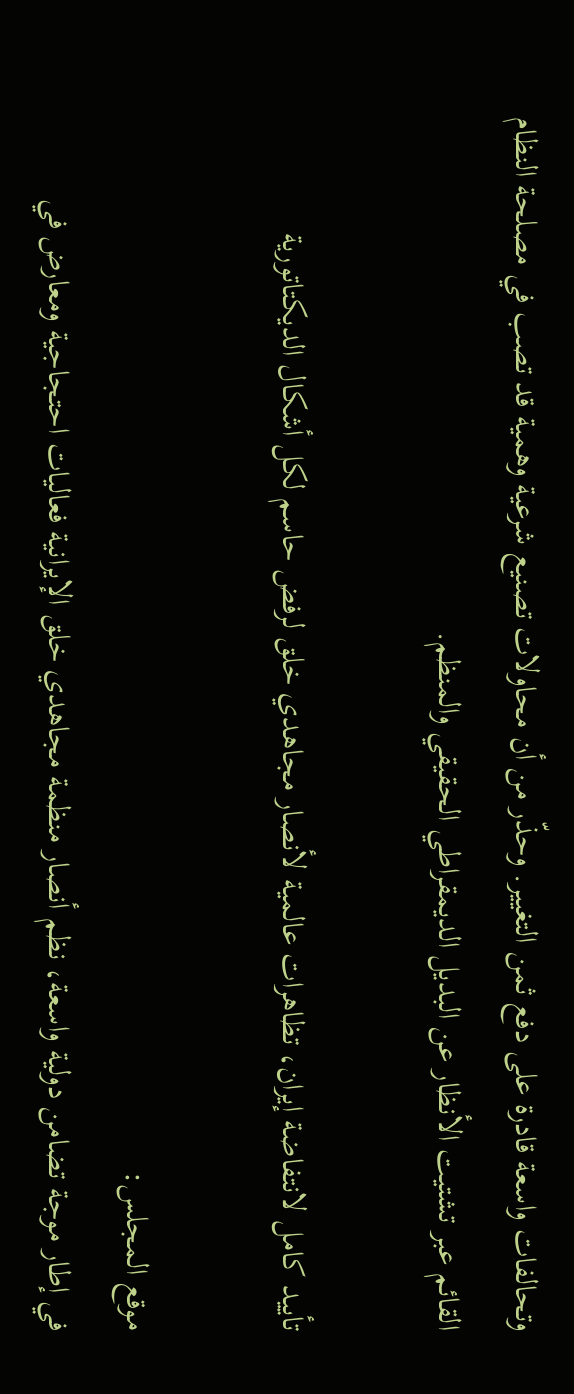وتحالفات واسعة قادرة على دفع ثمن التغيير. وحذّر من أن محاولات تصنيع شرعية وهمية قد تصب في مصلحة النظام القائم عبر تشتيت الأنظار عن البديل الديمقراطي الحقيقي والمنظم.

تأييد كامل لانتفاضة إيران، تظاهرات عالمية لأنصار مجاهدي خلق لرفض حاسم لكل أشكال الديكتاتورية

موقع المجلس:
في إطار موجة تضامن دولية واسعة، نظم أنصار منظمة مجاهدي خلق الإيرانية فعاليات احتجاجية ومعارض في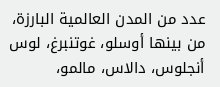عدد من المدن العالمية البارزة، من بينها أوسلو، غوتنبرغ، لوس أنجلوس، دالاس، مالمو،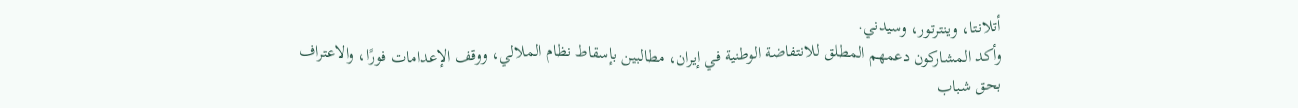أتلانتا، وينترتور، وسيدني.
وأكد المشاركون دعمهم المطلق للانتفاضة الوطنية في إيران، مطالبين بإسقاط نظام الملالي، ووقف الإعدامات فورًا، والاعتراف بحق شباب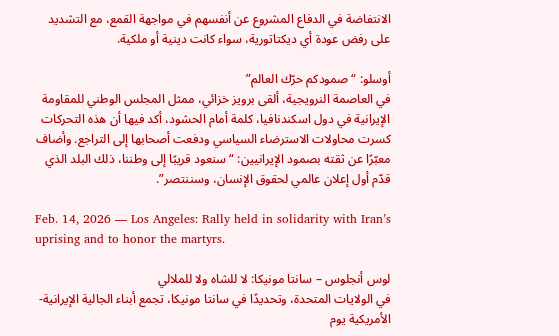الانتفاضة في الدفاع المشروع عن أنفسهم في مواجهة القمع، مع التشديد على رفض عودة أي ديكتاتورية، سواء كانت دينية أو ملكية.

أوسلو: “صمودكم حرّك العالم”
في العاصمة النرويجية، ألقى برويز خزائي، ممثل المجلس الوطني للمقاومة الإيرانية في دول اسكندنافيا، كلمة أمام الحشود، أكد فيها أن هذه التحركات كسرت محاولات الاسترضاء السياسي ودفعت أصحابها إلى التراجع. وأضاف معبّرًا عن ثقته بصمود الإيرانيين: “سنعود قريبًا إلى وطننا، ذلك البلد الذي قدّم أول إعلان عالمي لحقوق الإنسان، وسننتصر”.

Feb. 14, 2026 — Los Angeles: Rally held in solidarity with Iran’s uprising and to honor the martyrs.

لوس أنجلوس – سانتا مونيكا: لا للشاه ولا للملالي
في الولايات المتحدة، وتحديدًا في سانتا مونيكا، تجمع أبناء الجالية الإيرانية-الأمريكية يوم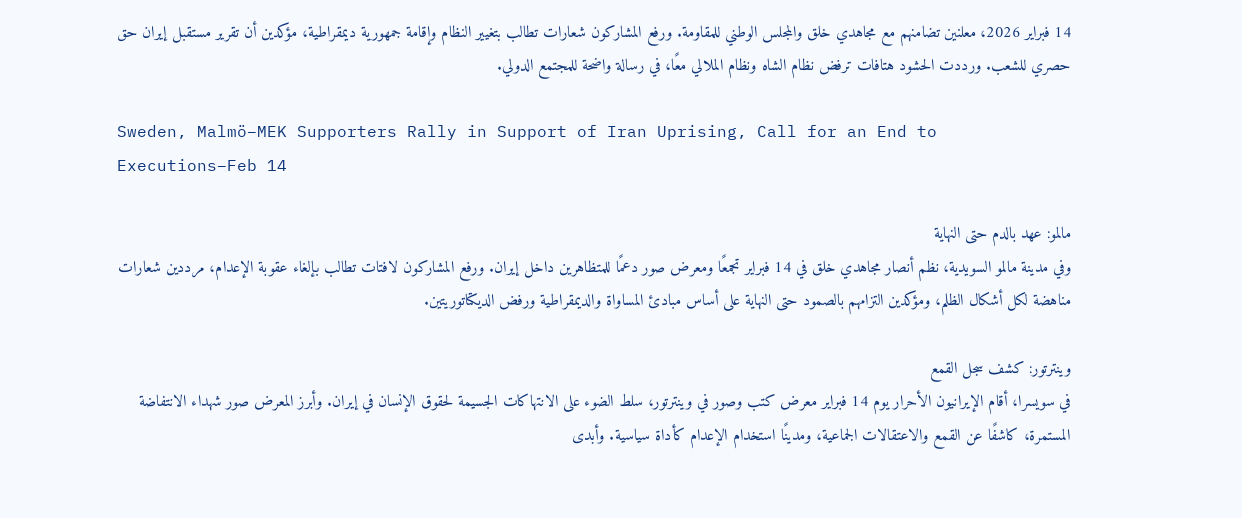14 فبراير 2026، معلنين تضامنهم مع مجاهدي خلق والمجلس الوطني للمقاومة. ورفع المشاركون شعارات تطالب بتغيير النظام وإقامة جمهورية ديمقراطية، مؤكدين أن تقرير مستقبل إيران حق حصري للشعب. ورددت الحشود هتافات ترفض نظام الشاه ونظام الملالي معًا، في رسالة واضحة للمجتمع الدولي.

Sweden, Malmö–MEK Supporters Rally in Support of Iran Uprising, Call for an End to Executions–Feb 14

مالمو: عهد بالدم حتى النهاية
وفي مدينة مالمو السويدية، نظم أنصار مجاهدي خلق في 14 فبراير تجمعًا ومعرض صور دعمًا للمتظاهرين داخل إيران. ورفع المشاركون لافتات تطالب بإلغاء عقوبة الإعدام، مرددين شعارات مناهضة لكل أشكال الظلم، ومؤكدين التزامهم بالصمود حتى النهاية على أساس مبادئ المساواة والديمقراطية ورفض الديكتاتوريتين.

وينترتور: كشف سجل القمع
في سويسرا، أقام الإيرانيون الأحرار يوم 14 فبراير معرض كتب وصور في وينترتور، سلط الضوء على الانتهاكات الجسيمة لحقوق الإنسان في إيران. وأبرز المعرض صور شهداء الانتفاضة المستمرة، كاشفًا عن القمع والاعتقالات الجماعية، ومدينًا استخدام الإعدام كأداة سياسية. وأبدى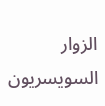الزوار السويسريون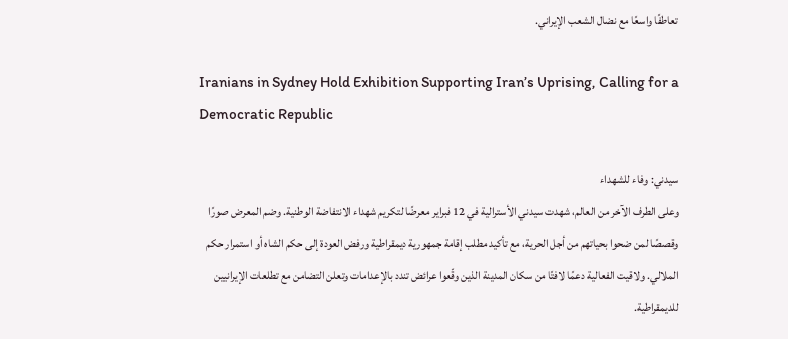تعاطفًا واسعًا مع نضال الشعب الإيراني.

Iranians in Sydney Hold Exhibition Supporting Iran’s Uprising, Calling for a Democratic Republic

سيدني: وفاء للشهداء
وعلى الطرف الآخر من العالم، شهدت سيدني الأسترالية في 12 فبراير معرضًا لتكريم شهداء الانتفاضة الوطنية. وضم المعرض صورًا وقصصًا لمن ضحوا بحياتهم من أجل الحرية، مع تأكيد مطلب إقامة جمهورية ديمقراطية ورفض العودة إلى حكم الشاه أو استمرار حكم الملالي. ولاقيت الفعالية دعمًا لافتًا من سكان المدينة الذين وقّعوا عرائض تندد بالإعدامات وتعلن التضامن مع تطلعات الإيرانيين للديمقراطية.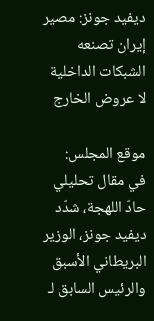ديفيد جونز: مصير إيران تصنعه الشبكات الداخلية لا عروض الخارج

موقع المجلس:
في مقال تحليلي حادّ اللهجة، شدّد ديفيد جونز، الوزير البريطاني الأسبق والرئيس السابق لـ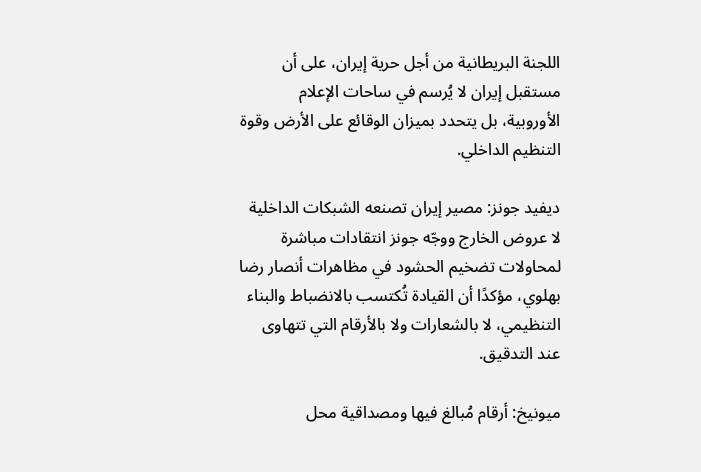اللجنة البريطانية من أجل حرية إيران، على أن مستقبل إيران لا يُرسم في ساحات الإعلام الأوروبية، بل يتحدد بميزان الوقائع على الأرض وقوة التنظيم الداخلي.

ديفيد جونز: مصير إيران تصنعه الشبكات الداخلية لا عروض الخارج ووجّه جونز انتقادات مباشرة لمحاولات تضخيم الحشود في مظاهرات أنصار رضا بهلوي، مؤكدًا أن القيادة تُكتسب بالانضباط والبناء التنظيمي، لا بالشعارات ولا بالأرقام التي تتهاوى عند التدقيق.

ميونيخ: أرقام مُبالغ فيها ومصداقية محل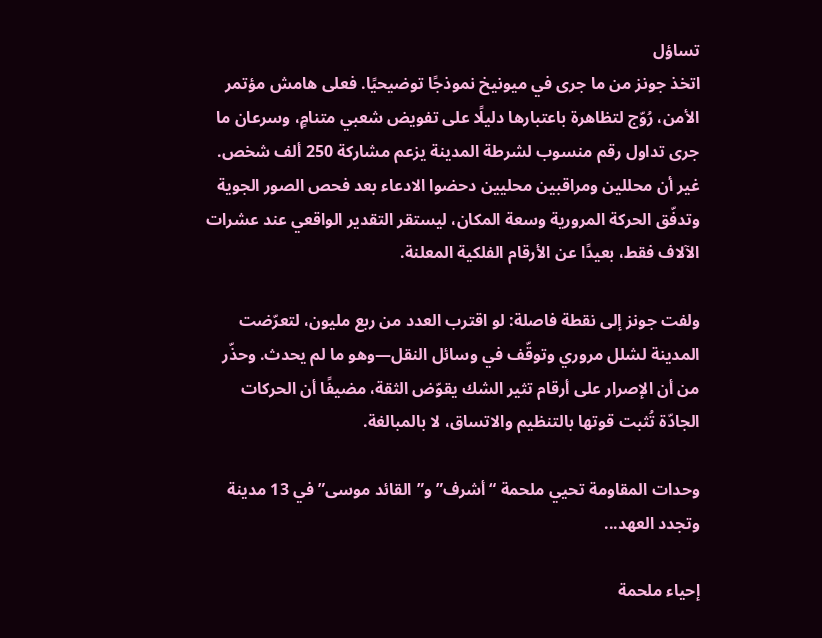تساؤل
اتخذ جونز من ما جرى في ميونيخ نموذجًا توضيحيًا. فعلى هامش مؤتمر الأمن، رُوّج لتظاهرة باعتبارها دليلًا على تفويض شعبي متنامٍ، وسرعان ما جرى تداول رقم منسوب لشرطة المدينة يزعم مشاركة 250 ألف شخص. غير أن محللين ومراقبين محليين دحضوا الادعاء بعد فحص الصور الجوية وتدفّق الحركة المرورية وسعة المكان، ليستقر التقدير الواقعي عند عشرات الآلاف فقط، بعيدًا عن الأرقام الفلكية المعلنة.

ولفت جونز إلى نقطة فاصلة: لو اقترب العدد من ربع مليون، لتعرّضت المدينة لشلل مروري وتوقّف في وسائل النقل—وهو ما لم يحدث. وحذّر من أن الإصرار على أرقام تثير الشك يقوّض الثقة، مضيفًا أن الحركات الجادّة تُثبت قوتها بالتنظيم والاتساق، لا بالمبالغة.

وحدات المقاومة تحيي ملحمة “أشرف” و”القائد موسى” في 13 مدينة وتجدد العهد...

إحياء ملحمة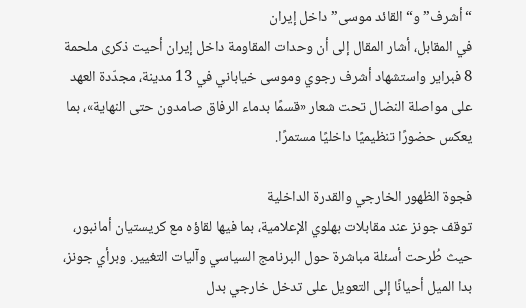“أشرف” و“القائد موسى” داخل إيران
في المقابل، أشار المقال إلى أن وحدات المقاومة داخل إيران أحيت ذكرى ملحمة 8 فبراير واستشهاد أشرف رجوي وموسى خياباني في 13 مدينة، مجدّدة العهد على مواصلة النضال تحت شعار «قسمًا بدماء الرفاق صامدون حتى النهاية»، بما يعكس حضورًا تنظيميًا داخليًا مستمرًا.

فجوة الظهور الخارجي والقدرة الداخلية
توقف جونز عند مقابلات بهلوي الإعلامية، بما فيها لقاؤه مع كريستيان أمانبور، حيث طُرحت أسئلة مباشرة حول البرنامج السياسي وآليات التغيير. وبرأي جونز، بدا الميل أحيانًا إلى التعويل على تدخل خارجي بدل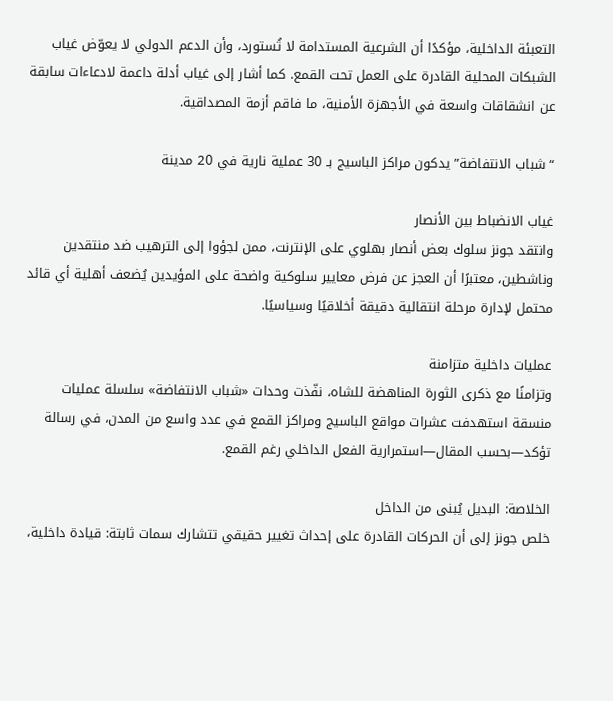التعبئة الداخلية، مؤكدًا أن الشرعية المستدامة لا تُستورد، وأن الدعم الدولي لا يعوّض غياب الشبكات المحلية القادرة على العمل تحت القمع. كما أشار إلى غياب أدلة داعمة لادعاءات سابقة عن انشقاقات واسعة في الأجهزة الأمنية، ما فاقم أزمة المصداقية.

“شباب الانتفاضة” يدكون مراكز الباسيج بـ 30 عملية نارية في 20 مدينة

غياب الانضباط بين الأنصار
وانتقد جونز سلوك بعض أنصار بهلوي على الإنترنت، ممن لجؤوا إلى الترهيب ضد منتقدين وناشطين، معتبرًا أن العجز عن فرض معايير سلوكية واضحة على المؤيدين يُضعف أهلية أي قائد محتمل لإدارة مرحلة انتقالية دقيقة أخلاقيًا وسياسيًا.

عمليات داخلية متزامنة
وتزامنًا مع ذكرى الثورة المناهضة للشاه، نفّذت وحدات «شباب الانتفاضة» سلسلة عمليات منسقة استهدفت عشرات مواقع الباسيج ومراكز القمع في عدد واسع من المدن، في رسالة تؤكد—بحسب المقال—استمرارية الفعل الداخلي رغم القمع.

الخلاصة: البديل يُبنى من الداخل
خلص جونز إلى أن الحركات القادرة على إحداث تغيير حقيقي تتشارك سمات ثابتة: قيادة داخلية،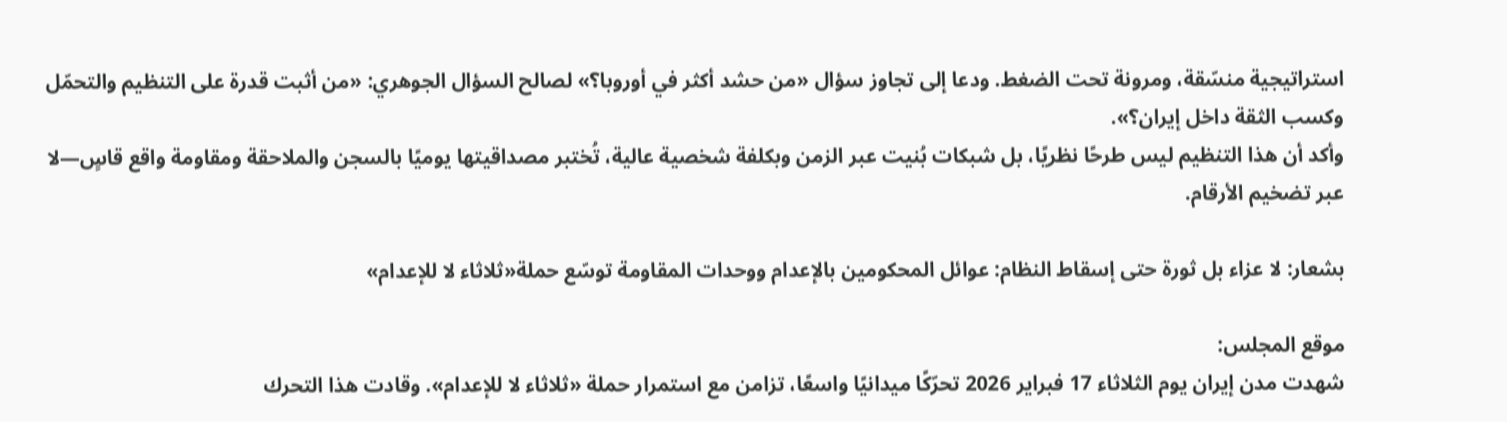استراتيجية منسّقة، ومرونة تحت الضغط. ودعا إلى تجاوز سؤال «من حشد أكثر في أوروبا؟» لصالح السؤال الجوهري: «من أثبت قدرة على التنظيم والتحمّل وكسب الثقة داخل إيران؟».
وأكد أن هذا التنظيم ليس طرحًا نظريًا، بل شبكات بُنيت عبر الزمن وبكلفة شخصية عالية، تُختبر مصداقيتها يوميًا بالسجن والملاحقة ومقاومة واقع قاسٍ—لا عبر تضخيم الأرقام.

بشعار: لا عزاء بل ثورة حتى إسقاط النظام: عوائل المحكومين بالإعدام ووحدات المقاومة توسّع حملة«ثلاثاء لا للإعدام»

موقع المجلس:
شهدت مدن إيران يوم الثلاثاء 17 فبراير 2026 تحرّكًا ميدانيًا واسعًا، تزامن مع استمرار حملة «ثلاثاء لا للإعدام». وقادت هذا التحرك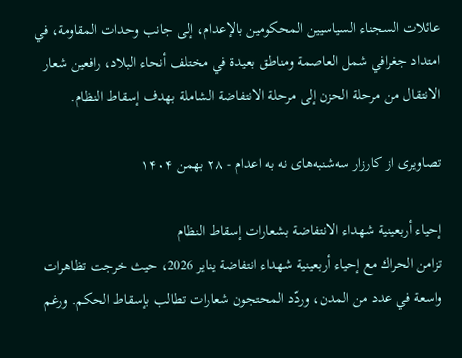عائلات السجناء السياسيين المحكومين بالإعدام، إلى جانب وحدات المقاومة، في امتداد جغرافي شمل العاصمة ومناطق بعيدة في مختلف أنحاء البلاد، رافعين شعار الانتقال من مرحلة الحزن إلى مرحلة الانتفاضة الشاملة بهدف إسقاط النظام.

تصاویری از کارزار سه‌شنبه‌های نه به اعدام - ۲۸ بهمن ۱۴۰۴

إحياء أربعينية شهداء الانتفاضة بشعارات إسقاط النظام
تزامن الحراك مع إحياء أربعينية شهداء انتفاضة يناير 2026، حيث خرجت تظاهرات واسعة في عدد من المدن، وردّد المحتجون شعارات تطالب بإسقاط الحكم. ورغم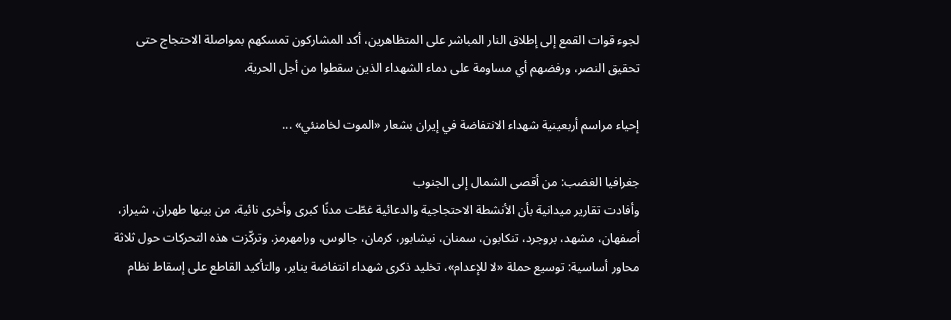لجوء قوات القمع إلى إطلاق النار المباشر على المتظاهرين، أكد المشاركون تمسكهم بمواصلة الاحتجاج حتى تحقيق النصر، ورفضهم أي مساومة على دماء الشهداء الذين سقطوا من أجل الحرية.

إحياء مراسم أربعينية شهداء الانتفاضة في إيران بشعار «الموت لخامنئي» ...

جغرافيا الغضب: من أقصى الشمال إلى الجنوب
وأفادت تقارير ميدانية بأن الأنشطة الاحتجاجية والدعائية غطّت مدنًا كبرى وأخرى نائية، من بينها طهران، شيراز، أصفهان، مشهد، بروجرد، تنكابون، سمنان، نيشابور، كرمان، جالوس، ورامهرمز. وتركّزت هذه التحركات حول ثلاثة محاور أساسية: توسيع حملة «لا للإعدام»، تخليد ذكرى شهداء انتفاضة يناير، والتأكيد القاطع على إسقاط نظام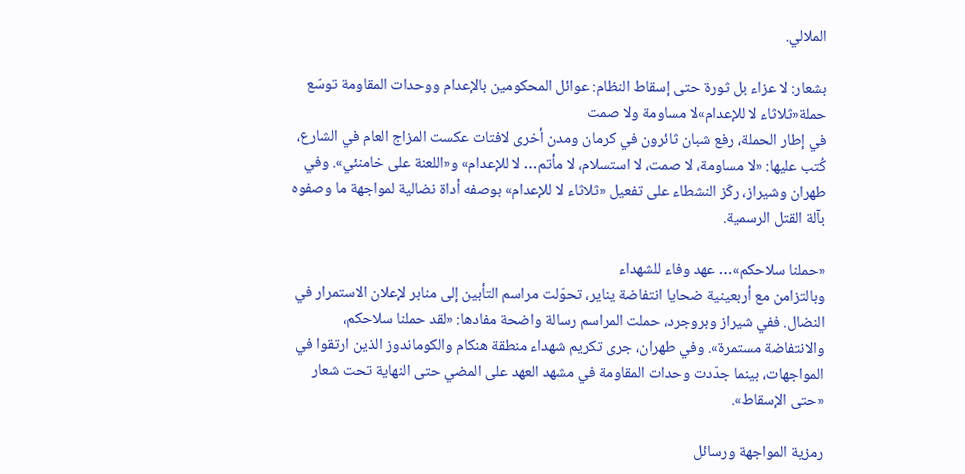الملالي.

بشعار: لا عزاء بل ثورة حتى إسقاط النظام: عوائل المحكومين بالإعدام ووحدات المقاومة توسّع حملة«ثلاثاء لا للإعدام»لا مساومة ولا صمت
في إطار الحملة، رفع شبان ثائرون في كرمان ومدن أخرى لافتات عكست المزاج العام في الشارع، كُتب عليها: «لا مساومة، لا صمت، لا استسلام، لا مأتم… لا للإعدام» و«اللعنة على خامنئي». وفي طهران وشيراز، ركّز النشطاء على تفعيل «ثلاثاء لا للإعدام» بوصفه أداة نضالية لمواجهة ما وصفوه بآلة القتل الرسمية.

«حملنا سلاحكم»… عهد وفاء للشهداء
وبالتزامن مع أربعينية ضحايا انتفاضة يناير، تحوّلت مراسم التأبين إلى منابر لإعلان الاستمرار في النضال. ففي شيراز وبروجرد، حملت المراسم رسالة واضحة مفادها: «لقد حملنا سلاحكم، والانتفاضة مستمرة». وفي طهران، جرى تكريم شهداء منطقة هنكام والكوماندوز الذين ارتقوا في المواجهات، بينما جدّدت وحدات المقاومة في مشهد العهد على المضي حتى النهاية تحت شعار «حتى الإسقاط».

رمزية المواجهة ورسائل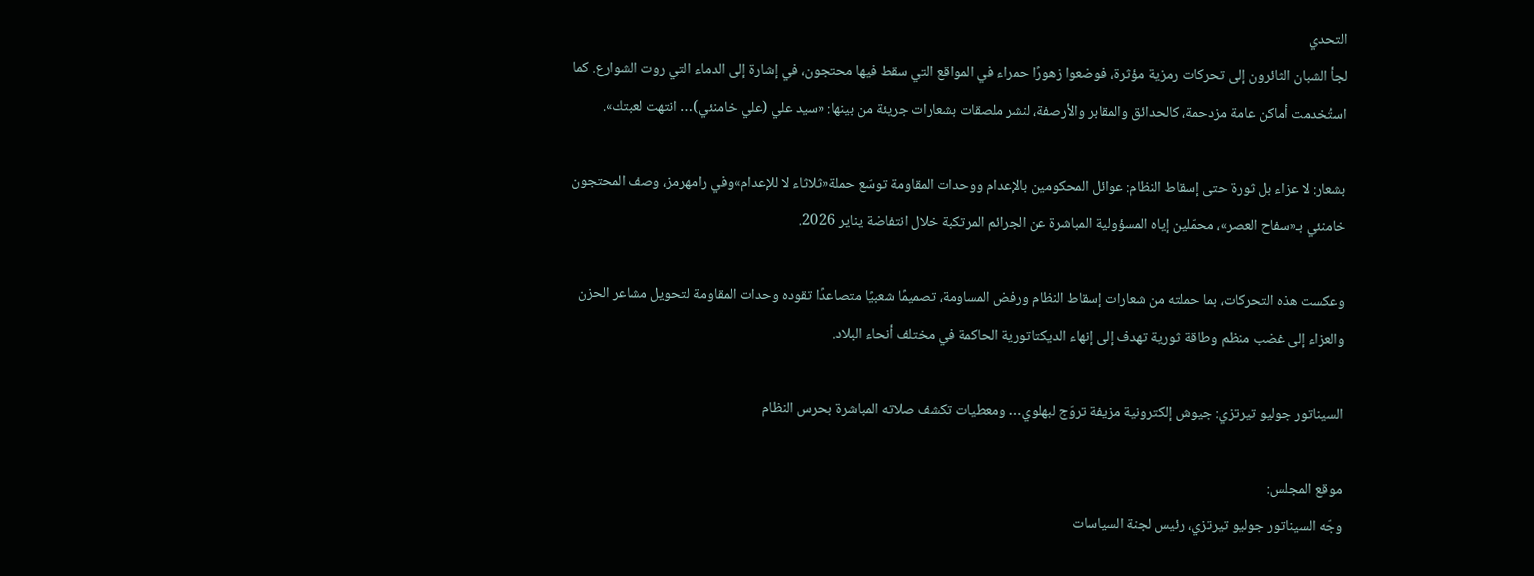التحدي
لجأ الشبان الثائرون إلى تحركات رمزية مؤثرة، فوضعوا زهورًا حمراء في المواقع التي سقط فيها محتجون، في إشارة إلى الدماء التي روت الشوارع. كما استُخدمت أماكن عامة مزدحمة، كالحدائق والمقابر والأرصفة، لنشر ملصقات بشعارات جريئة من بينها: «سيد علي (علي خامنئي)… انتهت لعبتك».

بشعار: لا عزاء بل ثورة حتى إسقاط النظام: عوائل المحكومين بالإعدام ووحدات المقاومة توسّع حملة«ثلاثاء لا للإعدام»وفي رامهرمز، وصف المحتجون خامنئي بـ«سفاح العصر»، محمّلين إياه المسؤولية المباشرة عن الجرائم المرتكبة خلال انتفاضة يناير 2026.

وعكست هذه التحركات، بما حملته من شعارات إسقاط النظام ورفض المساومة، تصميمًا شعبيًا متصاعدًا تقوده وحدات المقاومة لتحويل مشاعر الحزن والعزاء إلى غضب منظم وطاقة ثورية تهدف إلى إنهاء الديكتاتورية الحاكمة في مختلف أنحاء البلاد.

السيناتور جوليو تيرتزي: جيوش إلكترونية مزيفة تروّج لبهلوي… ومعطيات تكشف صلاته المباشرة بحرس النظام

موقع المجلس:
وجّه السيناتور جوليو تيرتزي، رئيس لجنة السياسات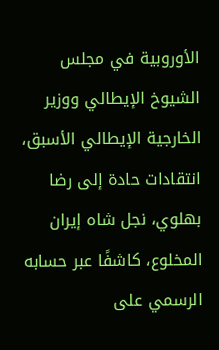الأوروبية في مجلس الشيوخ الإيطالي ووزير الخارجية الإيطالي الأسبق، انتقادات حادة إلى رضا بهلوي، نجل شاه إيران المخلوع، كاشفًا عبر حسابه الرسمي على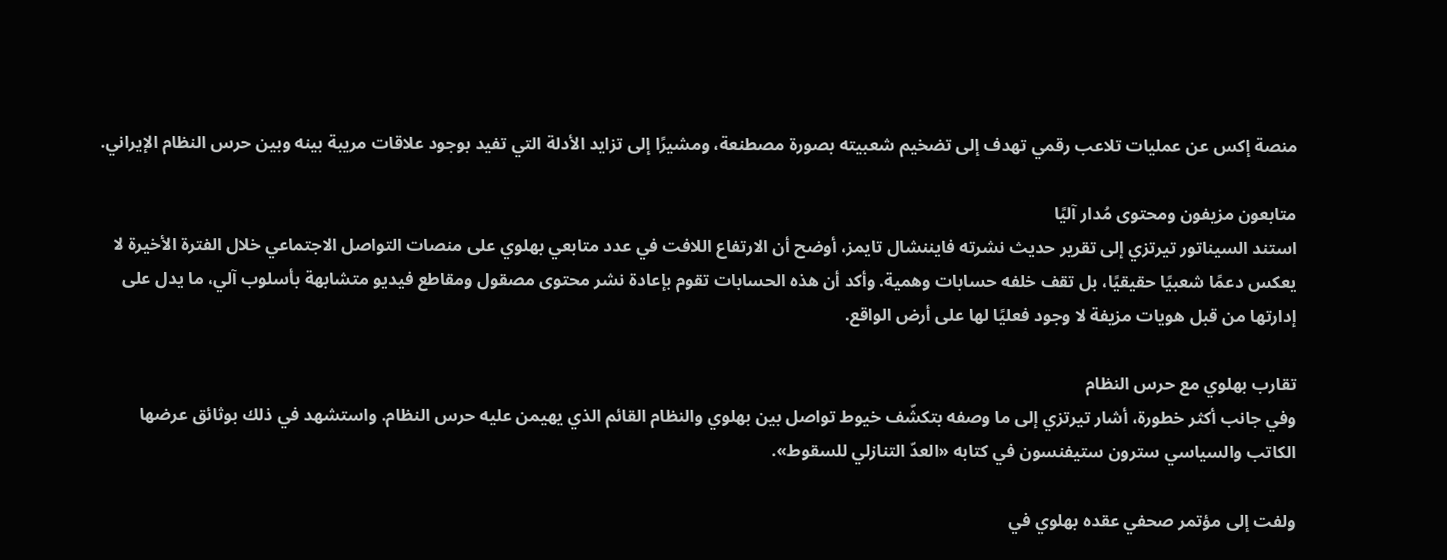منصة إكس عن عمليات تلاعب رقمي تهدف إلى تضخيم شعبيته بصورة مصطنعة، ومشيرًا إلى تزايد الأدلة التي تفيد بوجود علاقات مريبة بينه وبين حرس النظام الإيراني.

متابعون مزيفون ومحتوى مُدار آليًا
استند السيناتور تيرتزي إلى تقرير حديث نشرته فايننشال تايمز، أوضح أن الارتفاع اللافت في عدد متابعي بهلوي على منصات التواصل الاجتماعي خلال الفترة الأخيرة لا يعكس دعمًا شعبيًا حقيقيًا، بل تقف خلفه حسابات وهمية. وأكد أن هذه الحسابات تقوم بإعادة نشر محتوى مصقول ومقاطع فيديو متشابهة بأسلوب آلي، ما يدل على إدارتها من قبل هويات مزيفة لا وجود فعليًا لها على أرض الواقع.

تقارب بهلوي مع حرس النظام
وفي جانب أكثر خطورة، أشار تيرتزي إلى ما وصفه بتكشّف خيوط تواصل بين بهلوي والنظام القائم الذي يهيمن عليه حرس النظام. واستشهد في ذلك بوثائق عرضها الكاتب والسياسي سترون ستيفنسون في كتابه «العدّ التنازلي للسقوط».

ولفت إلى مؤتمر صحفي عقده بهلوي في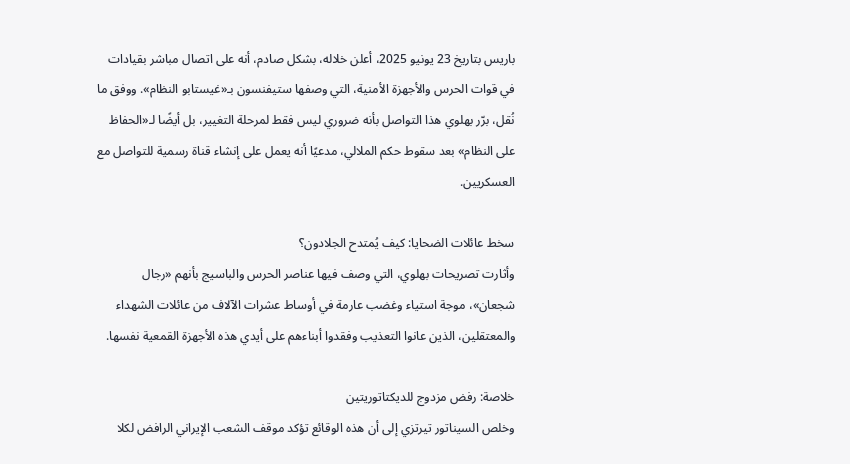باريس بتاريخ 23 يونيو 2025، أعلن خلاله، بشكل صادم، أنه على اتصال مباشر بقيادات في قوات الحرس والأجهزة الأمنية، التي وصفها ستيفنسون بـ«غيستابو النظام». ووفق ما نُقل، برّر بهلوي هذا التواصل بأنه ضروري ليس فقط لمرحلة التغيير، بل أيضًا لـ«الحفاظ على النظام» بعد سقوط حكم الملالي، مدعيًا أنه يعمل على إنشاء قناة رسمية للتواصل مع العسكريين.

سخط عائلات الضحايا: كيف يُمتدح الجلادون؟
وأثارت تصريحات بهلوي، التي وصف فيها عناصر الحرس والباسيج بأنهم «رجال شجعان»، موجة استياء وغضب عارمة في أوساط عشرات الآلاف من عائلات الشهداء والمعتقلين، الذين عانوا التعذيب وفقدوا أبناءهم على أيدي هذه الأجهزة القمعية نفسها.

خلاصة: رفض مزدوج للديكتاتوريتين
وخلص السيناتور تيرتزي إلى أن هذه الوقائع تؤكد موقف الشعب الإيراني الرافض لكلا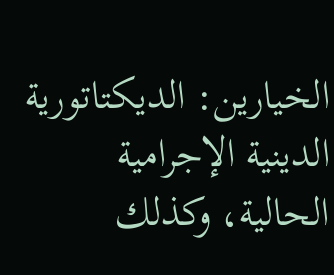الخيارين: الديكتاتورية الدينية الإجرامية الحالية، وكذلك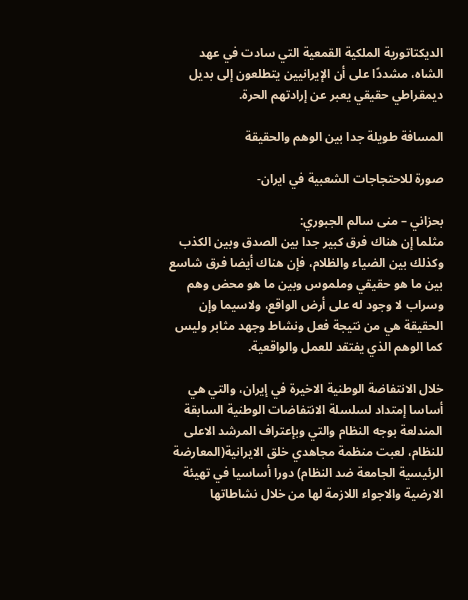الديكتاتورية الملكية القمعية التي سادت في عهد الشاه، مشددًا على أن الإيرانيين يتطلعون إلى بديل ديمقراطي حقيقي يعبر عن إرادتهم الحرة.

المسافة طويلة جدا بين الوهم والحقيقة

صورة للاحتجاجات الشعبیة في ایران-

بحزاني – منى سالم الجبوري:
مثلما إن هناك فرق کبير جدا بين الصدق وبين الکذب وکذلك بين الضياء والظلام، فإن هناك أيضا فرق شاسع بين ما هو حقيقي وملموس وبين ما هو محض وهم وسراب لا وجود له على أرض الواقع، ولاسيما وإن الحقيقة هي من نتيجة فعل ونشاط وجهد مثابر وليس کما الوهم الذي يفتقد للعمل والواقعية.

خلال الانتفاضة الوطنية الاخيرة في إيران، والتي هي أساسا إمتداد لسلسلة الانتفاضات الوطنية السابقة المندلعة بوجه النظام والتي وبإعتراف المرشد الاعلى للنظام، لعبت منظمة مجاهدي خلق الایرانیة(المعارضة الرئيسية الجامعة ضد النظام) دورا أساسيا في تهيئة الارضية والاجواء اللازمة لها من خلال نشاطاتها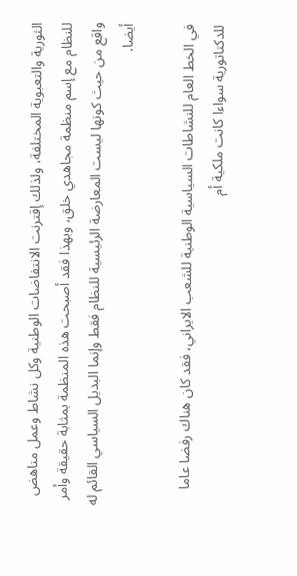الثورية والتعبوية المختلفة، ولذلك إقترنت الانتفاضات الوطنية وکل نشاط وعمل مناهض للنظام مع إسم منظمة مجاهدي خلق، وبهذا فقد أصبحت هذه المنظمة بمثابة حقيقة وأمر واقع من حيث کونها ليست المعارضة الرئيسية للنظام فقط وإنما البديل السياسي القائم له أيضا.

في الخط العام للنشاطات السياسية الوطنية للشعب الايراني، فقد کان هناك رفضا عاما للدکتاتورية سواءا کانت ملکية أم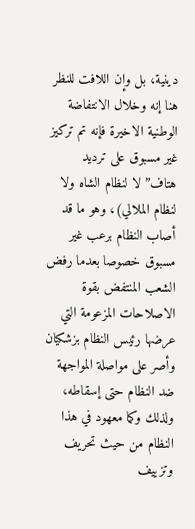دينية، بل وإن اللافت للنظر هنا إنه وخلال الانتفاضة الوطنية الاخيرة فإنه تم ترکيز غير مسبوق على ترديد هتاف”لا لنظام الشاه ولا لنظام الملالي)، وهو ما قد أصاب النظام برعب غير مسبوق خصوصا بعدما رفض الشعب المنتفض بقوة الاصلاحات المزعومة التي عرضها رئيس النظام بزشکيان وأصر على مواصلة المواجهة ضد النظام حتى إسقاطه، ولذلك وکما معهود في هذا النظام من حيث تحريف وتزييف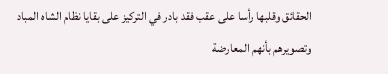الحقائق وقلبها رأسا على عقب فقد بادر في الترکيز على بقايا نظام الشاه المباد وتصويرهم بأنهم المعارضة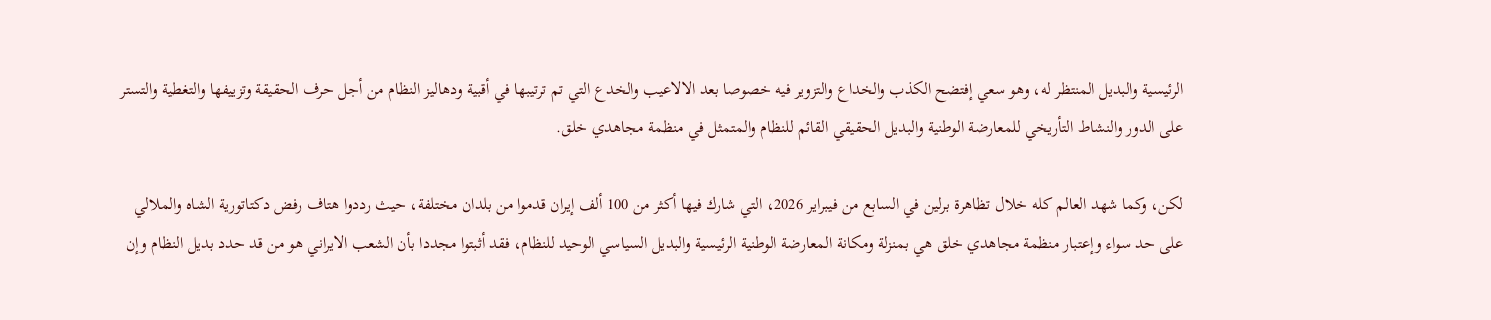الرئيسية والبديل المنتظر له، وهو سعي إفتضح الکذب والخداع والتزوير فيه خصوصا بعد الالاعيب والخدع التي تم ترتيبها في أقبية ودهاليز النظام من أجل حرف الحقيقة وتزييفها والتغطية والتستر على الدور والنشاط التأريخي للمعارضة الوطنية والبديل الحقيقي القائم للنظام والمتمثل في منظمة مجاهدي خلق.

لکن، وکما شهد العالم کله خلال تظاهرة برلين في السابع من فيبراير 2026، التي شارك فيها أکثر من 100 ألف إيران قدموا من بلدان مختلفة، حيث رددوا هتاف رفض دکتاتورية الشاه والملالي على حد سواء وإعتبار منظمة مجاهدي خلق هي بمنزلة ومکانة المعارضة الوطنية الرئيسية والبديل السياسي الوحيد للنظام، فقد أثبتوا مجددا بأن الشعب الايراني هو من قد حدد بديل النظام وإن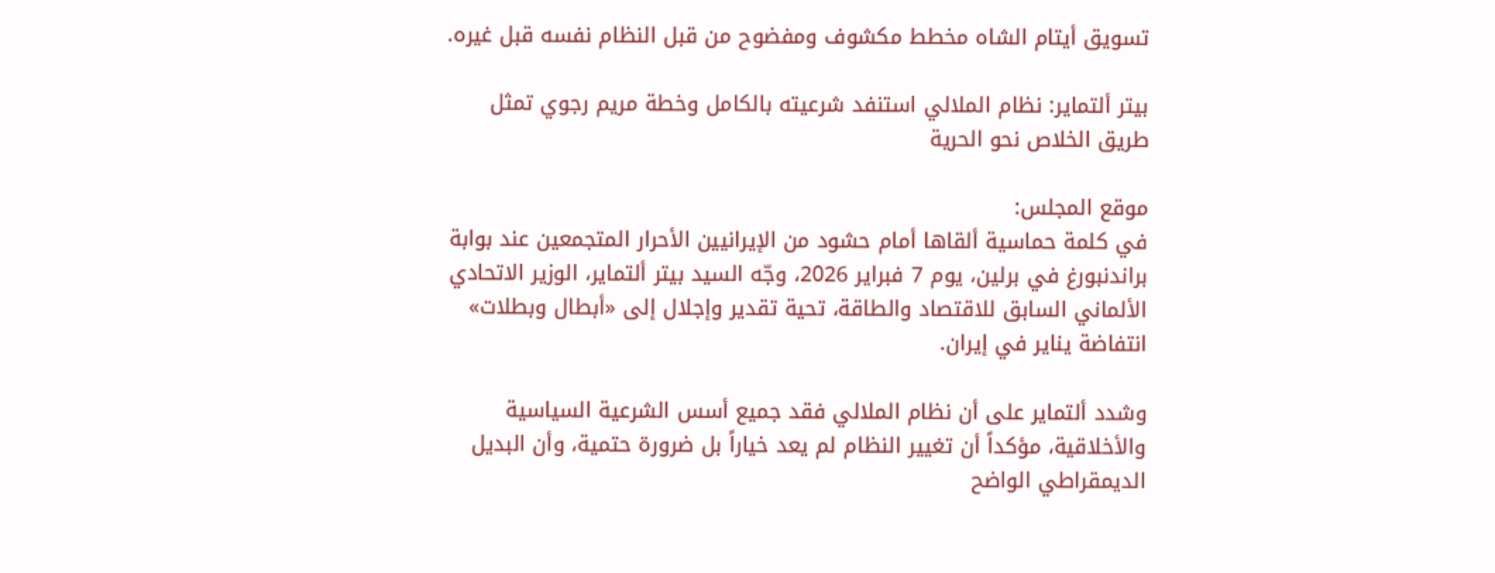تسويق أيتام الشاه مخطط مکشوف ومفضوح من قبل النظام نفسه قبل غيره.

بيتر ألتماير: نظام الملالي استنفد شرعيته بالكامل وخطة مريم رجوي تمثل طريق الخلاص نحو الحرية

موقع المجلس:
في كلمة حماسية ألقاها أمام حشود من الإيرانيين الأحرار المتجمعين عند بوابة براندنبورغ في برلين، يوم 7 فبراير 2026، وجّه السيد بيتر ألتماير، الوزير الاتحادي الألماني السابق للاقتصاد والطاقة، تحية تقدير وإجلال إلى «أبطال وبطلات» انتفاضة يناير في إيران.

وشدد ألتماير على أن نظام الملالي فقد جميع أسس الشرعية السياسية والأخلاقية، مؤكداً أن تغيير النظام لم يعد خياراً بل ضرورة حتمية، وأن البديل الديمقراطي الواضح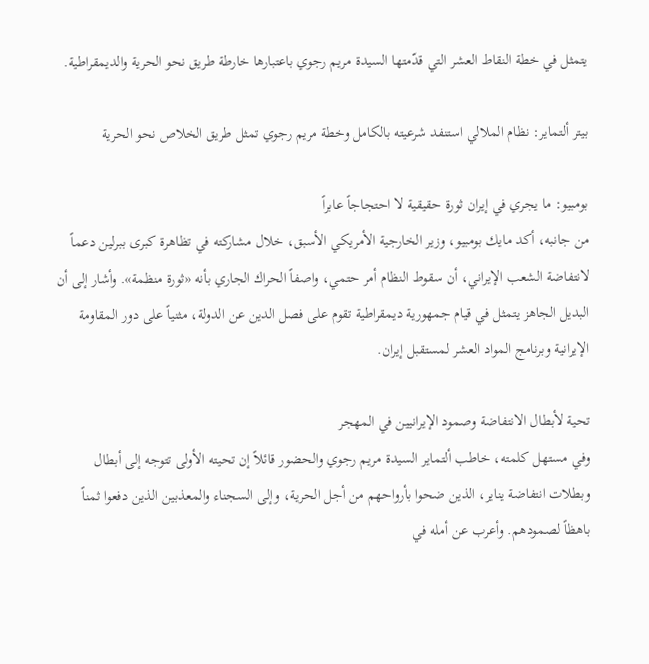يتمثل في خطة النقاط العشر التي قدّمتها السيدة مريم رجوي باعتبارها خارطة طريق نحو الحرية والديمقراطية.

بيتر ألتماير: نظام الملالي استنفد شرعيته بالكامل وخطة مريم رجوي تمثل طريق الخلاص نحو الحرية

بومبيو: ما يجري في إيران ثورة حقيقية لا احتجاجاً عابراً
من جانبه، أكد مايك بومبيو، وزير الخارجية الأمريكي الأسبق، خلال مشاركته في تظاهرة كبرى ببرلين دعماً لانتفاضة الشعب الإيراني، أن سقوط النظام أمر حتمي، واصفاً الحراك الجاري بأنه «ثورة منظمة». وأشار إلى أن البديل الجاهز يتمثل في قيام جمهورية ديمقراطية تقوم على فصل الدين عن الدولة، مثنياً على دور المقاومة الإيرانية وبرنامج المواد العشر لمستقبل إيران.

تحية لأبطال الانتفاضة وصمود الإيرانيين في المهجر
وفي مستهل كلمته، خاطب ألتماير السيدة مريم رجوي والحضور قائلاً إن تحيته الأولى تتوجه إلى أبطال وبطلات انتفاضة يناير، الذين ضحوا بأرواحهم من أجل الحرية، وإلى السجناء والمعذبين الذين دفعوا ثمناً باهظاً لصمودهم. وأعرب عن أمله في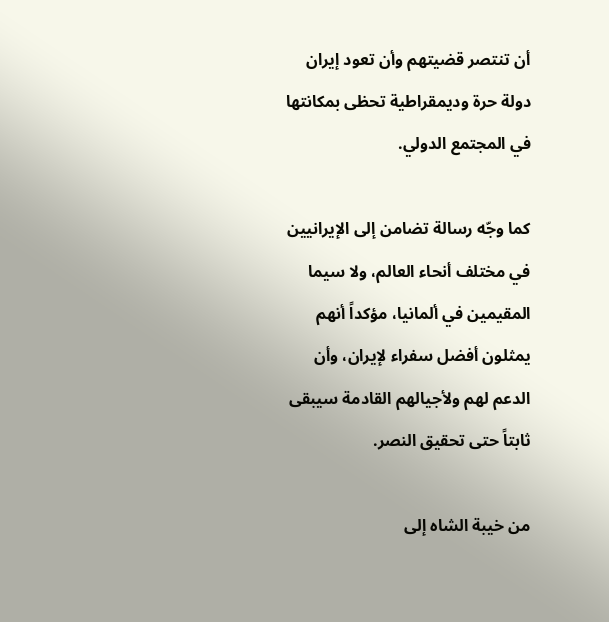أن تنتصر قضيتهم وأن تعود إيران دولة حرة وديمقراطية تحظى بمكانتها في المجتمع الدولي.

كما وجّه رسالة تضامن إلى الإيرانيين في مختلف أنحاء العالم، ولا سيما المقيمين في ألمانيا، مؤكداً أنهم يمثلون أفضل سفراء لإيران، وأن الدعم لهم ولأجيالهم القادمة سيبقى ثابتاً حتى تحقيق النصر.

من خيبة الشاه إلى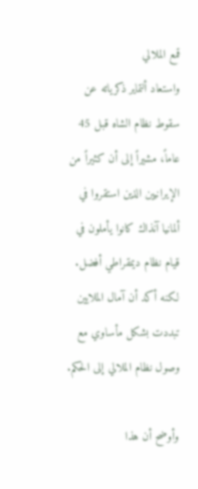قمع الملالي
واستعاد ألتماير ذكرياته عن سقوط نظام الشاه قبل 45 عاماً، مشيراً إلى أن كثيراً من الإيرانيين الذين استقروا في ألمانيا آنذاك كانوا يأملون في قيام نظام ديمقراطي أفضل. لكنه أكد أن آمال الملايين تبددت بشكل مأساوي مع وصول نظام الملالي إلى الحكم.

وأوضح أن هذا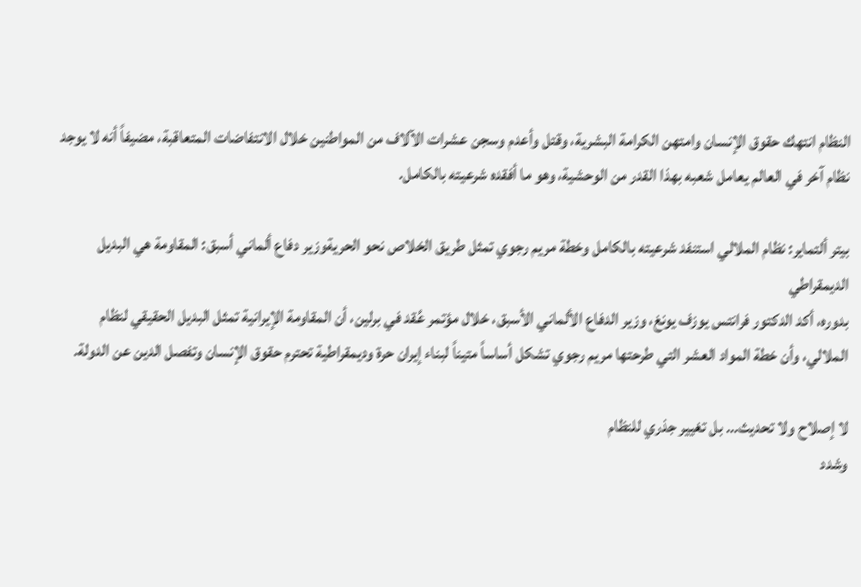النظام انتهك حقوق الإنسان وامتهن الكرامة البشرية، وقتل وأعدم وسجن عشرات الآلاف من المواطنين خلال الانتفاضات المتعاقبة، مضيفاً أنه لا يوجد نظام آخر في العالم يعامل شعبه بهذا القدر من الوحشية، وهو ما أفقده شرعيته بالكامل.

بيتر ألتماير: نظام الملالي استنفد شرعيته بالكامل وخطة مريم رجوي تمثل طريق الخلاص نحو الحريةوزير دفاع ألماني أسبق: المقاومة هي البديل الديمقراطي
بدوره، أكد الدكتور فرانتس يوزف يونغ، وزير الدفاع الألماني الأسبق، خلال مؤتمر عُقد في برلين، أن المقاومة الإيرانية تمثل البديل الحقيقي لنظام الملالي، وأن خطة المواد العشر التي طرحتها مريم رجوي تشكل أساساً متيناً لبناء إيران حرة وديمقراطية تحترم حقوق الإنسان وتفصل الدين عن الدولة.

لا إصلاح ولا تحديث… بل تغيير جذري للنظام
وشدد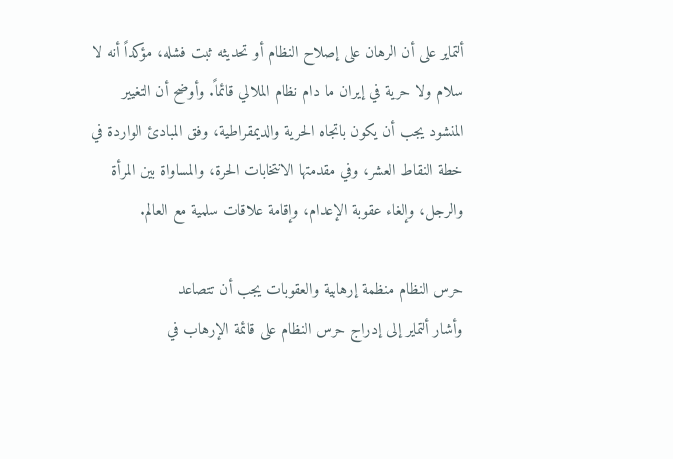ألتماير على أن الرهان على إصلاح النظام أو تحديثه ثبت فشله، مؤكداً أنه لا سلام ولا حرية في إيران ما دام نظام الملالي قائماً. وأوضح أن التغيير المنشود يجب أن يكون باتجاه الحرية والديمقراطية، وفق المبادئ الواردة في خطة النقاط العشر، وفي مقدمتها الانتخابات الحرة، والمساواة بين المرأة والرجل، وإلغاء عقوبة الإعدام، وإقامة علاقات سلمية مع العالم.

حرس النظام منظمة إرهابية والعقوبات يجب أن تتصاعد
وأشار ألتماير إلى إدراج حرس النظام على قائمة الإرهاب في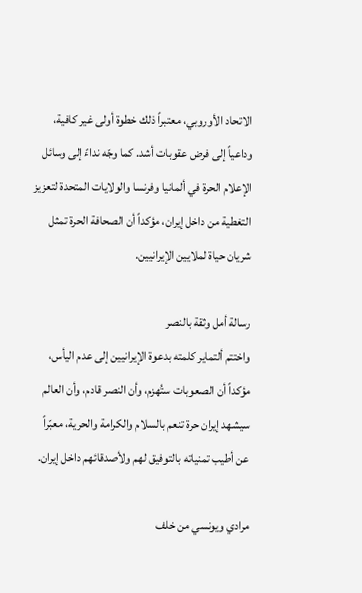الاتحاد الأوروبي، معتبراً ذلك خطوة أولى غير كافية، وداعياً إلى فرض عقوبات أشد. كما وجّه نداءً إلى وسائل الإعلام الحرة في ألمانيا وفرنسا والولايات المتحدة لتعزيز التغطية من داخل إيران، مؤكداً أن الصحافة الحرة تمثل شريان حياة لملايين الإيرانيين.

رسالة أمل وثقة بالنصر
واختتم ألتماير كلمته بدعوة الإيرانيين إلى عدم اليأس، مؤكداً أن الصعوبات ستُهزم، وأن النصر قادم، وأن العالم سيشهد إيران حرة تنعم بالسلام والكرامة والحرية، معبّراً عن أطيب تمنياته بالتوفيق لهم ولأصدقائهم داخل إيران.

مرادي ويونسي من خلف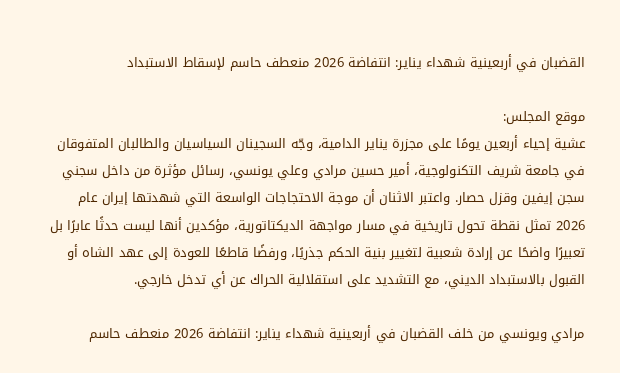القضبان في أربعينية شهداء يناير: انتفاضة 2026 منعطف حاسم لإسقاط الاستبداد

موقع المجلس:
عشية إحياء أربعين يومًا على مجزرة يناير الدامية، وجّه السجينان السياسيان والطالبان المتفوقان في جامعة شريف التكنولوجية، أمير حسين مرادي وعلي يونسي، رسائل مؤثرة من داخل سجني سجن إيفين وقزل حصار. واعتبر الاثنان أن موجة الاحتجاجات الواسعة التي شهدتها إيران عام 2026 تمثل نقطة تحول تاريخية في مسار مواجهة الديكتاتورية، مؤكدين أنها ليست حدثًا عابرًا بل تعبيرًا واضحًا عن إرادة شعبية لتغيير بنية الحكم جذريًا، ورفضًا قاطعًا للعودة إلى عهد الشاه أو القبول بالاستبداد الديني، مع التشديد على استقلالية الحراك عن أي تدخل خارجي.

مرادي ويونسي من خلف القضبان في أربعينية شهداء يناير: انتفاضة 2026 منعطف حاسم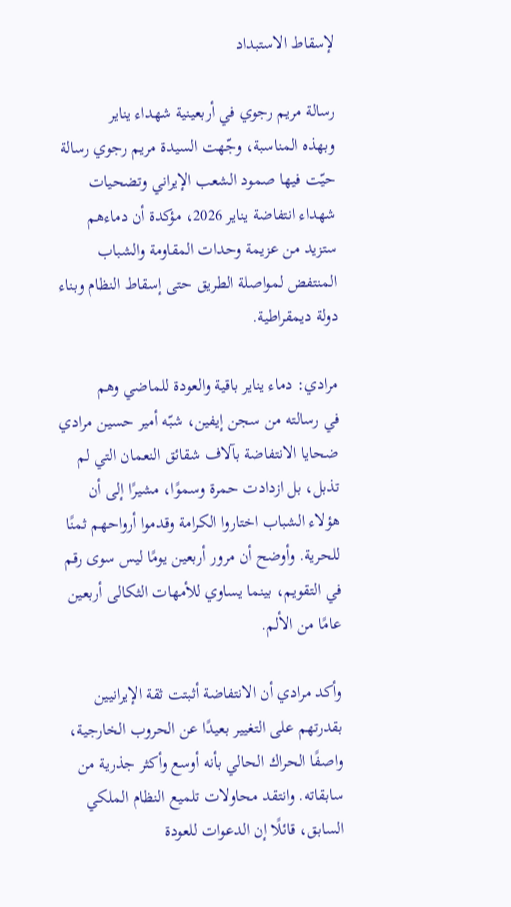لإسقاط الاستبداد

رسالة مريم رجوي في أربعينية شهداء يناير
وبهذه المناسبة، وجّهت السيدة مريم رجوي رسالة حيّت فيها صمود الشعب الإيراني وتضحيات شهداء انتفاضة يناير 2026، مؤكدة أن دماءهم ستزيد من عزيمة وحدات المقاومة والشباب المنتفض لمواصلة الطريق حتى إسقاط النظام وبناء دولة ديمقراطية.

مرادي: دماء يناير باقية والعودة للماضي وهم
في رسالته من سجن إيفين، شبّه أمير حسين مرادي ضحايا الانتفاضة بآلاف شقائق النعمان التي لم تذبل، بل ازدادت حمرة وسموًا، مشيرًا إلى أن هؤلاء الشباب اختاروا الكرامة وقدموا أرواحهم ثمنًا للحرية. وأوضح أن مرور أربعين يومًا ليس سوى رقم في التقويم، بينما يساوي للأمهات الثكالى أربعين عامًا من الألم.

وأكد مرادي أن الانتفاضة أثبتت ثقة الإيرانيين بقدرتهم على التغيير بعيدًا عن الحروب الخارجية، واصفًا الحراك الحالي بأنه أوسع وأكثر جذرية من سابقاته. وانتقد محاولات تلميع النظام الملكي السابق، قائلًا إن الدعوات للعودة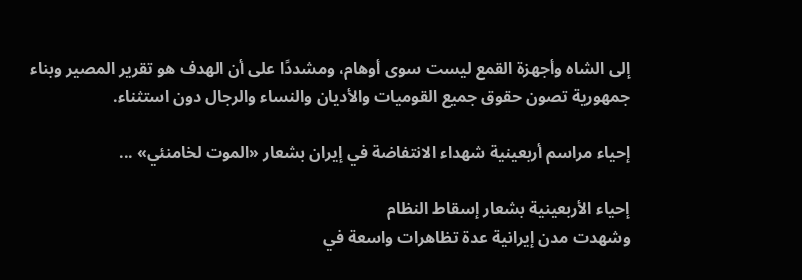إلى الشاه وأجهزة القمع ليست سوى أوهام، ومشددًا على أن الهدف هو تقرير المصير وبناء جمهورية تصون حقوق جميع القوميات والأديان والنساء والرجال دون استثناء.

إحياء مراسم أربعينية شهداء الانتفاضة في إيران بشعار «الموت لخامنئي» ...

إحياء الأربعينية بشعار إسقاط النظام
وشهدت مدن إيرانية عدة تظاهرات واسعة في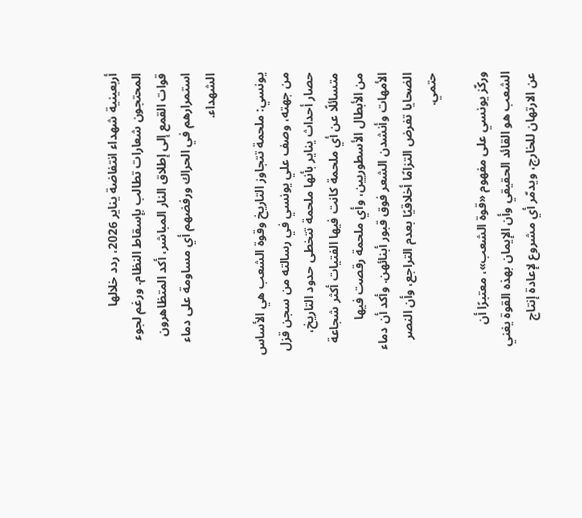أربعينية شهداء انتفاضة يناير 2026، ردد خلالها المحتجون شعارات تطالب بإسقاط النظام. ورغم لجوء قوات القمع إلى إطلاق النار المباشر، أكد المتظاهرون استمرارهم في الحراك ورفضهم أي مساومة على دماء الشهداء.

يونسي: ملحمة تتجاوز التاريخ وقوة الشعب هي الأساس
من جهته، وصف علي يونسي في رسالته من سجن قزل حصار أحداث يناير بأنها ملحمة تتخطى حدود التاريخ، متسائلًا عن أي ملحمة كانت فيها الفتيات أكثر شجاعة من الأبطال الأسطوريين، وأي ملحمة رقصت فيها الأمهات وأنشدن الشعر فوق قبور أبنائهن. وأكد أن دماء الضحايا تفرض التزامًا أخلاقيًا بعدم التراجع، وأن النصر حتمي.

وركّز يونسي على مفهوم «قوة الشعب»، معتبرًا أن الشعب هو القائد الحقيقي وأن الإيمان بهذه القوة يغني عن الارتهان للخارج، ويدمّر أي مشروع لإعادة إنتاج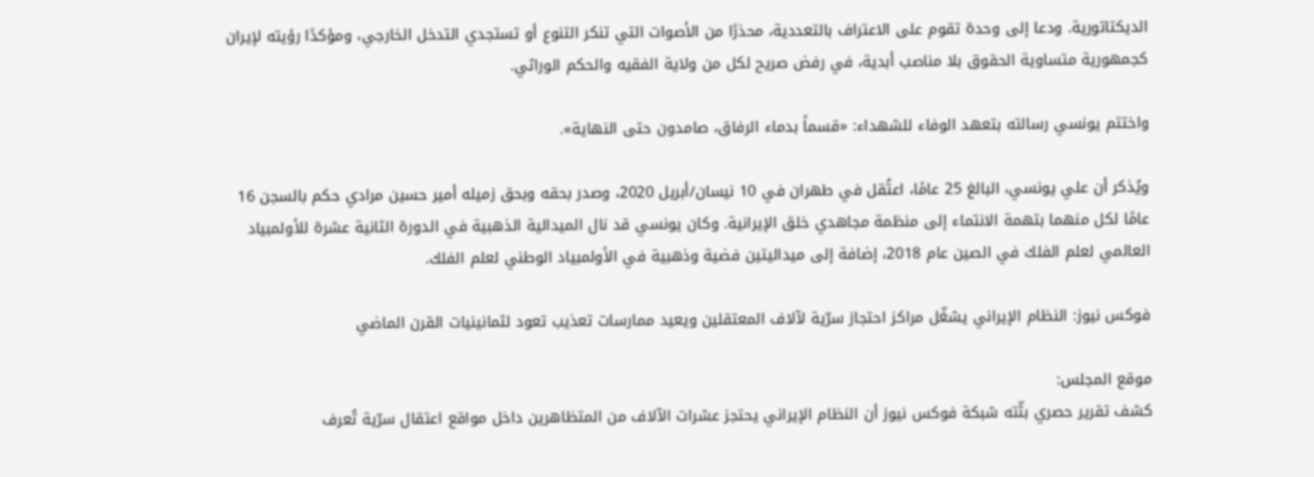الديكتاتورية. ودعا إلى وحدة تقوم على الاعتراف بالتعددية، محذرًا من الأصوات التي تنكر التنوع أو تستجدي التدخل الخارجي، ومؤكدًا رؤيته لإيران كجمهورية متساوية الحقوق بلا مناصب أبدية، في رفض صريح لكل من ولاية الفقيه والحكم الوراثي.

واختتم يونسي رسالته بتعهد الوفاء للشهداء: «قسماً بدماء الرفاق، صامدون حتى النهاية».

ويُذكر أن علي يونسي، البالغ 25 عامًا، اعتُقل في طهران في 10 نيسان/أبريل 2020، وصدر بحقه وبحق زميله أمير حسين مرادي حكم بالسجن 16 عامًا لكل منهما بتهمة الانتماء إلى منظمة مجاهدي خلق الإيرانية. وكان يونسي قد نال الميدالية الذهبية في الدورة الثانية عشرة للأولمبياد العالمي لعلم الفلك في الصين عام 2018، إضافة إلى ميداليتين فضية وذهبية في الأولمبياد الوطني لعلم الفلك.

فوكس نيوز: النظام الإيراني يشغّل مراكز احتجاز سرّية لآلاف المعتقلين ويعيد ممارسات تعذيب تعود لثمانينيات القرن الماضي

موقع المجلس:
كشف تقرير حصري بثّته شبكة فوكس نيوز أن النظام الإيراني يحتجز عشرات الآلاف من المتظاهرين داخل مواقع اعتقال سرّية تُعرف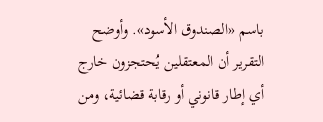باسم «الصندوق الأسود». وأوضح التقرير أن المعتقلين يُحتجزون خارج أي إطار قانوني أو رقابة قضائية، ومن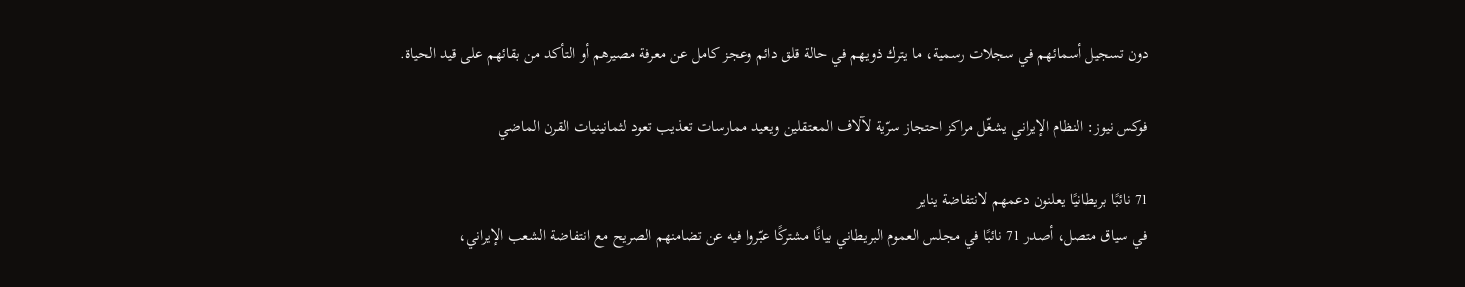دون تسجيل أسمائهم في سجلات رسمية، ما يترك ذويهم في حالة قلق دائم وعجز كامل عن معرفة مصيرهم أو التأكد من بقائهم على قيد الحياة.

فوكس نيوز: النظام الإيراني يشغّل مراكز احتجاز سرّية لآلاف المعتقلين ويعيد ممارسات تعذيب تعود لثمانينيات القرن الماضي

71 نائبًا بريطانيًا يعلنون دعمهم لانتفاضة يناير
في سياق متصل، أصدر 71 نائبًا في مجلس العموم البريطاني بيانًا مشتركًا عبّروا فيه عن تضامنهم الصريح مع انتفاضة الشعب الإيراني،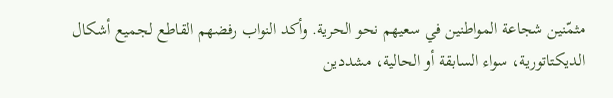مثمّنين شجاعة المواطنين في سعيهم نحو الحرية. وأكد النواب رفضهم القاطع لجميع أشكال الديكتاتورية، سواء السابقة أو الحالية، مشددين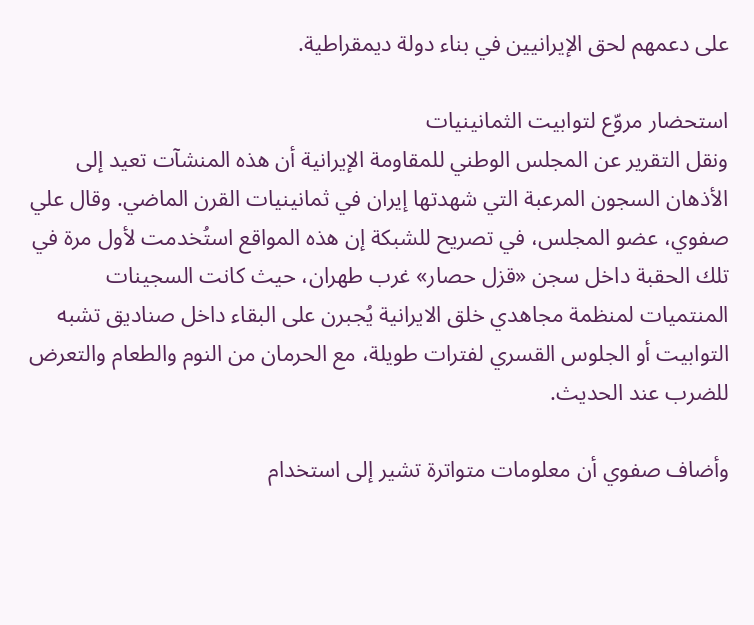على دعمهم لحق الإيرانيين في بناء دولة ديمقراطية.

استحضار مروّع لتوابيت الثمانينيات
ونقل التقرير عن المجلس الوطني للمقاومة الإيرانية أن هذه المنشآت تعيد إلى الأذهان السجون المرعبة التي شهدتها إيران في ثمانينيات القرن الماضي. وقال علي صفوي، عضو المجلس، في تصريح للشبكة إن هذه المواقع استُخدمت لأول مرة في تلك الحقبة داخل سجن «قزل حصار» غرب طهران، حيث كانت السجينات المنتميات لمنظمة مجاهدي خلق الایرانیة يُجبرن على البقاء داخل صناديق تشبه التوابيت أو الجلوس القسري لفترات طويلة، مع الحرمان من النوم والطعام والتعرض للضرب عند الحديث.

وأضاف صفوي أن معلومات متواترة تشير إلى استخدام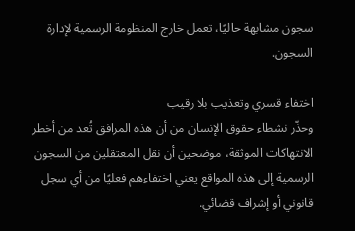سجون مشابهة حاليًا، تعمل خارج المنظومة الرسمية لإدارة السجون.

اختفاء قسري وتعذيب بلا رقيب
وحذّر نشطاء حقوق الإنسان من أن هذه المرافق تُعد من أخطر الانتهاكات الموثقة، موضحين أن نقل المعتقلين من السجون الرسمية إلى هذه المواقع يعني اختفاءهم فعليًا من أي سجل قانوني أو إشراف قضائي.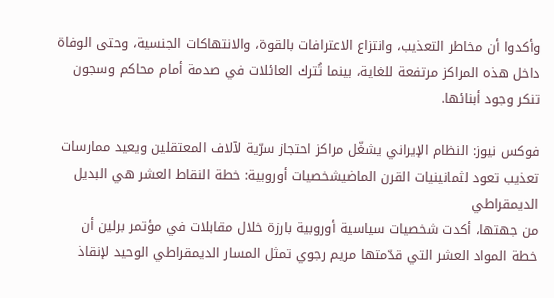وأكدوا أن مخاطر التعذيب، وانتزاع الاعترافات بالقوة، والانتهاكات الجنسية، وحتى الوفاة داخل هذه المراكز مرتفعة للغاية، بينما تُترك العائلات في صدمة أمام محاكم وسجون تنكر وجود أبنائها.

فوكس نيوز: النظام الإيراني يشغّل مراكز احتجاز سرّية لآلاف المعتقلين ويعيد ممارسات تعذيب تعود لثمانينيات القرن الماضيشخصيات أوروبية: خطة النقاط العشر هي البديل الديمقراطي
من جهتها، أكدت شخصيات سياسية أوروبية بارزة خلال مقابلات في مؤتمر برلين أن خطة المواد العشر التي قدّمتها مريم رجوي تمثل المسار الديمقراطي الوحيد لإنقاذ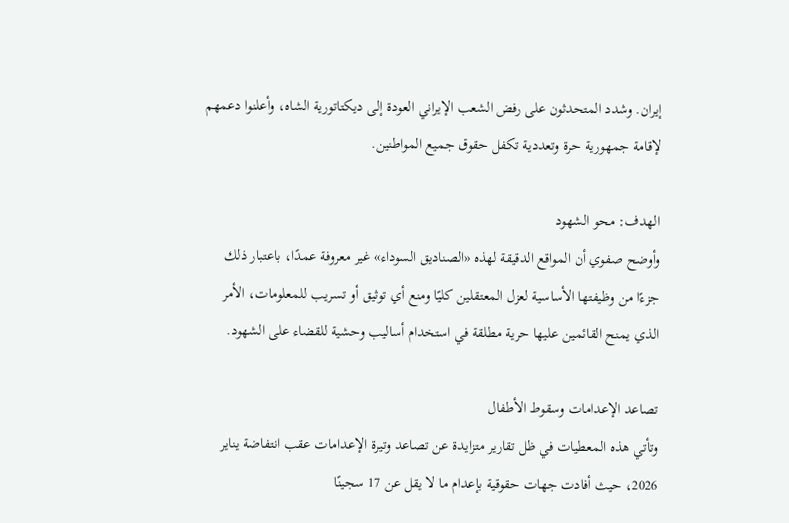إيران. وشدد المتحدثون على رفض الشعب الإيراني العودة إلى ديكتاتورية الشاه، وأعلنوا دعمهم لإقامة جمهورية حرة وتعددية تكفل حقوق جميع المواطنين.

الهدف: محو الشهود
وأوضح صفوي أن المواقع الدقيقة لهذه «الصناديق السوداء» غير معروفة عمدًا، باعتبار ذلك جزءًا من وظيفتها الأساسية لعزل المعتقلين كليًا ومنع أي توثيق أو تسريب للمعلومات، الأمر الذي يمنح القائمين عليها حرية مطلقة في استخدام أساليب وحشية للقضاء على الشهود.

تصاعد الإعدامات وسقوط الأطفال
وتأتي هذه المعطيات في ظل تقارير متزايدة عن تصاعد وتيرة الإعدامات عقب انتفاضة يناير 2026، حيث أفادت جهات حقوقية بإعدام ما لا يقل عن 17 سجينًا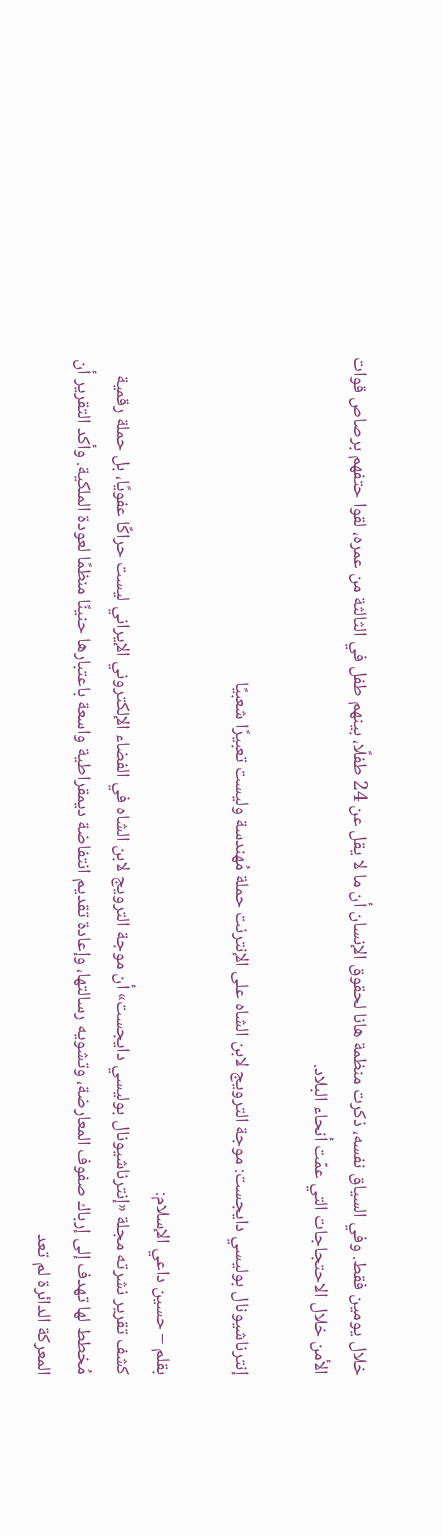خلال يومين فقط. وفي السياق نفسه، ذكرت منظمة هانا لحقوق الإنسان أن ما لا يقل عن 24 طفلًا، بينهم طفل في الثالثة من عمره، لقوا حتفهم برصاص قوات الأمن خلال الاحتجاجات التي عمّت أنحاء البلاد.

إنترناشيونال بوليسي دايجست: موجة الترويج لابن الشاه على الإنترنت حملة مُهندسة وليست تعبيرًا شعبيًا

بقلم – حسين داعي الإسلام:
كشف تقرير نشرته مجلة «إنترناشيونال بوليسي دايجست» أن موجة الترويج لابن الشاه في الفضاء الإلكتروني الإيراني ليست حراكًا عفويًا، بل حملة رقمية مُخطط لها تهدف إلى إرباك صفوف المعارضة، وتشويه رسالتها، وإعادة تقديم انتفاضة ديمقراطية واسعة باعتبارها حنينًا منظمًا لعودة الملكية. وأكد التقرير أن المعركة الدائرة لم تعد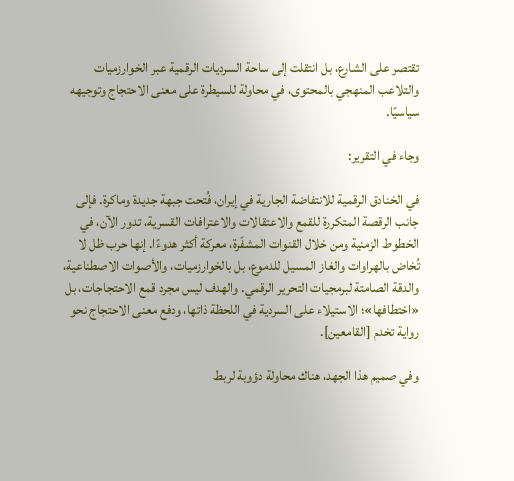تقتصر على الشارع، بل انتقلت إلى ساحة السرديات الرقمية عبر الخوارزميات والتلاعب المنهجي بالمحتوى، في محاولة للسيطرة على معنى الاحتجاج وتوجيهه سياسيًا.

وجاء في التقرير:

في الخنادق الرقمية للانتفاضة الجارية في إيران، فُتحت جبهة جديدة وماكرة. فإلى جانب الرقصة المتكررة للقمع والاعتقالات والاعترافات القسرية، تدور الآن، في الخطوط الزمنية ومن خلال القنوات المشفّرة، معركة أكثر هدوءًا. إنها حرب ظل لا تُخاض بالهراوات والغاز المسيل للدموع، بل بالخوارزميات، والأصوات الاصطناعية، والدقة الصامتة لبرمجيات التحرير الرقمي. والهدف ليس مجرد قمع الاحتجاجات، بل «اختطافها»؛ الاستيلاء على السردية في اللحظة ذاتها، ودفع معنى الاحتجاج نحو رواية تخدم [القامعين].

وفي صميم هذا الجهد، هناك محاولة دؤوبة لربط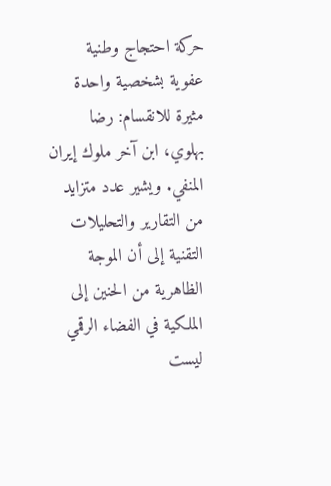حركة احتجاج وطنية عفوية بشخصية واحدة مثيرة للانقسام: رضا بهلوي، ابن آخر ملوك إيران المنفي. ويشير عدد متزايد من التقارير والتحليلات التقنية إلى أن الموجة الظاهرية من الحنين إلى الملكية في الفضاء الرقمي ليست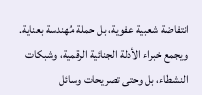انتفاضة شعبية عفوية، بل حملة مُهندسة بعناية. ويجمع خبراء الأدلة الجنائية الرقمية، وشبكات النشطاء، بل وحتى تصريحات وسائل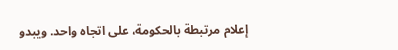إعلام مرتبطة بالحكومة، على اتجاه واحد. ويبدو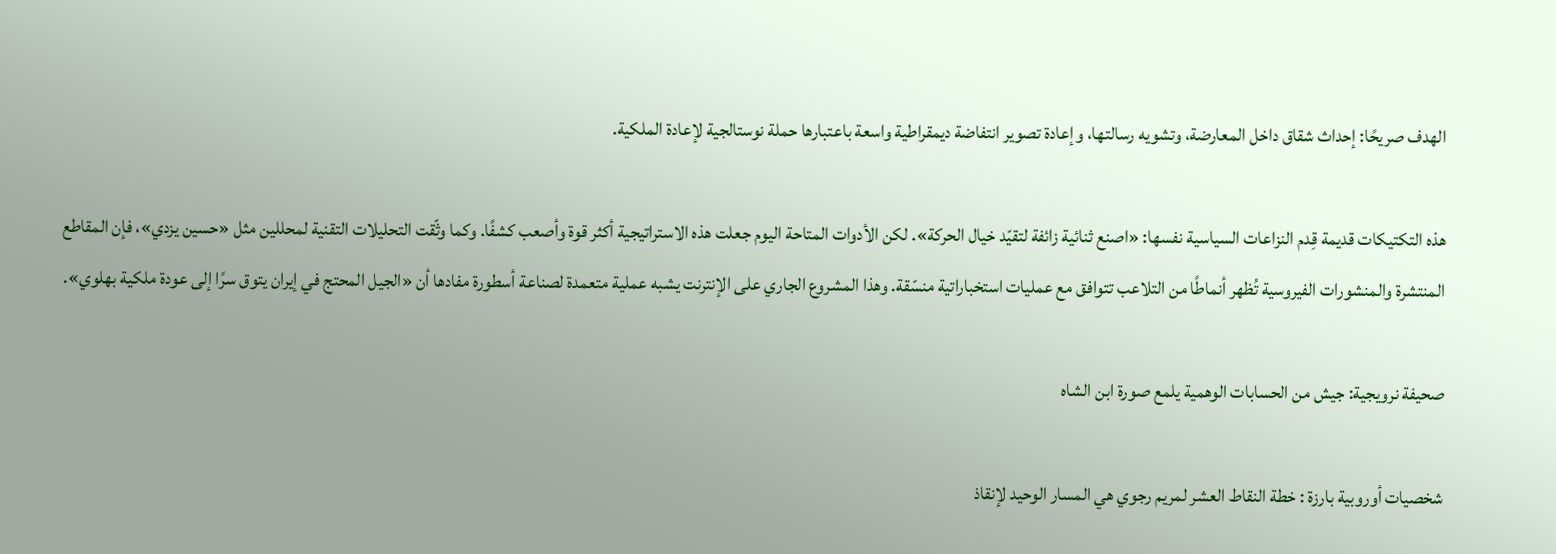الهدف صريحًا: إحداث شقاق داخل المعارضة، وتشويه رسالتها، وإعادة تصوير انتفاضة ديمقراطية واسعة باعتبارها حملة نوستالجية لإعادة الملكية.

هذه التكتيكات قديمة قِدم النزاعات السياسية نفسها: «اصنع ثنائية زائفة لتقيّد خيال الحركة». لكن الأدوات المتاحة اليوم جعلت هذه الاستراتيجية أكثر قوة وأصعب كشفًا. وكما وثّقت التحليلات التقنية لمحللين مثل «حسين يزدي»، فإن المقاطع المنتشرة والمنشورات الفيروسية تُظهر أنماطًا من التلاعب تتوافق مع عمليات استخباراتية منسّقة. وهذا المشروع الجاري على الإنترنت يشبه عملية متعمدة لصناعة أسطورة مفادها أن «الجيل المحتج في إيران يتوق سرًا إلى عودة ملكية بهلوي».

صحيفة نرويجية: جيش من الحسابات الوهمية يلمع صورة ابن الشاه

شخصيات أوروبية بارزة : خطة النقاط العشر لمريم رجوي هي المسار الوحيد لإنقاذ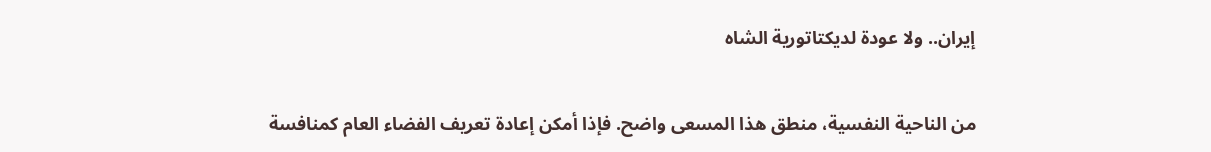إيران.. ولا عودة لديكتاتورية الشاه

من الناحية النفسية، منطق هذا المسعى واضح. فإذا أمكن إعادة تعريف الفضاء العام كمنافسة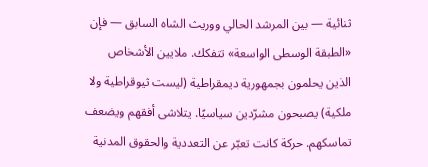ثنائية — بين المرشد الحالي ووريث الشاه السابق — فإن «الطبقة الوسطى الواسعة» تتفكك. ملايين الأشخاص الذين يحلمون بجمهورية ديمقراطية (ليست ثيوقراطية ولا ملكية) يصبحون مشرّدين سياسيًا. يتلاشى أفقهم ويضعف تماسكهم. حركة كانت تعبّر عن التعددية والحقوق المدنية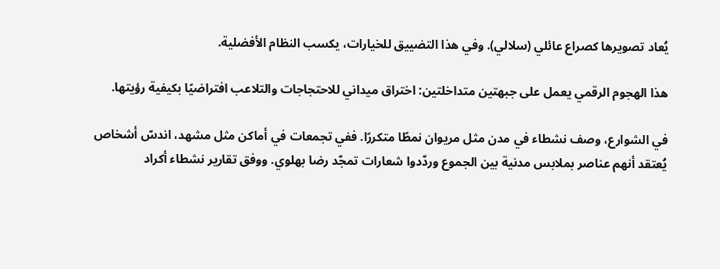يُعاد تصويرها كصراع عائلي (سلالي). وفي هذا التضييق للخيارات، يكسب النظام الأفضلية.

هذا الهجوم الرقمي يعمل على جبهتين متداخلتين: اختراق ميداني للاحتجاجات والتلاعب افتراضيًا بكيفية رؤيتها.

في الشوارع، وصف نشطاء في مدن مثل مريوان نمطًا متكررًا. ففي تجمعات في أماكن مثل مشهد، اندسّ أشخاص يُعتقد أنهم عناصر بملابس مدنية بين الجموع وردّدوا شعارات تمجّد رضا بهلوي. ووفق تقارير نشطاء أكراد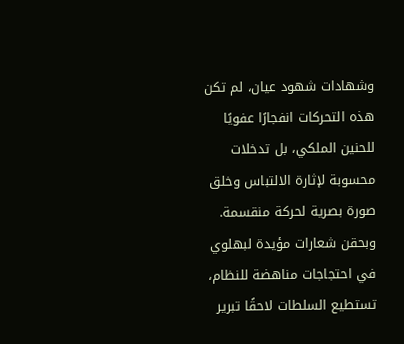وشهادات شهود عيان، لم تكن هذه التحركات انفجارًا عفويًا للحنين الملكي، بل تدخلات محسوبة لإثارة الالتباس وخلق صورة بصرية لحركة منقسمة. وبحقن شعارات مؤيدة لبهلوي في احتجاجات مناهضة للنظام، تستطيع السلطات لاحقًا تبرير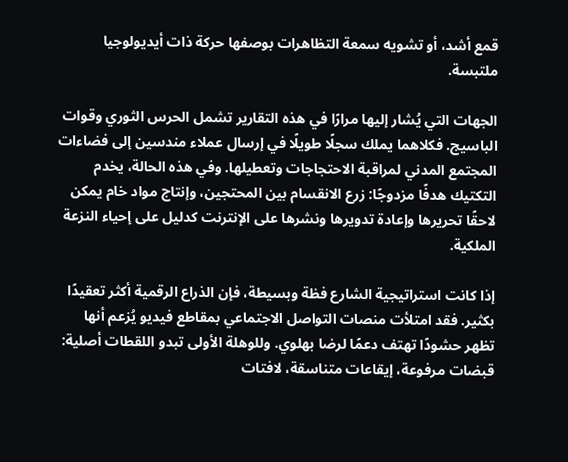قمع أشد، أو تشويه سمعة التظاهرات بوصفها حركة ذات أيديولوجيا ملتبسة.

الجهات التي يُشار إليها مرارًا في هذه التقارير تشمل الحرس الثوري وقوات الباسيج. فكلاهما يملك سجلًا طويلًا في إرسال عملاء مندسين إلى فضاءات المجتمع المدني لمراقبة الاحتجاجات وتعطيلها. وفي هذه الحالة، يخدم التكتيك هدفًا مزدوجًا: زرع الانقسام بين المحتجين، وإنتاج مواد خام يمكن لاحقًا تحريرها وإعادة تدويرها ونشرها على الإنترنت كدليل على إحياء النزعة الملكية.

إذا كانت استراتيجية الشارع فظة وبسيطة، فإن الذراع الرقمية أكثر تعقيدًا بكثير. فقد امتلأت منصات التواصل الاجتماعي بمقاطع فيديو يُزعم أنها تظهر حشودًا تهتف دعمًا لرضا بهلوي. وللوهلة الأولى تبدو اللقطات أصلية: قبضات مرفوعة، إيقاعات متناسقة، لافتات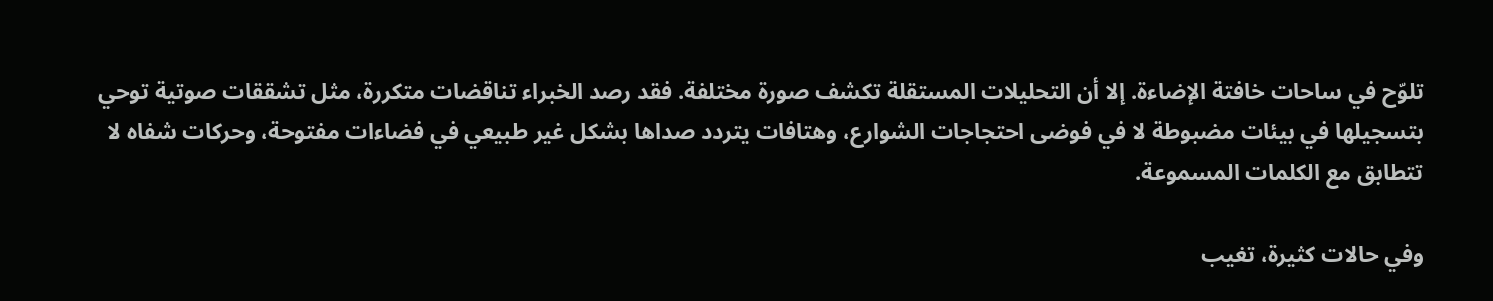تلوّح في ساحات خافتة الإضاءة. إلا أن التحليلات المستقلة تكشف صورة مختلفة. فقد رصد الخبراء تناقضات متكررة، مثل تشققات صوتية توحي بتسجيلها في بيئات مضبوطة لا في فوضى احتجاجات الشوارع، وهتافات يتردد صداها بشكل غير طبيعي في فضاءات مفتوحة، وحركات شفاه لا تتطابق مع الكلمات المسموعة.

وفي حالات كثيرة، تغيب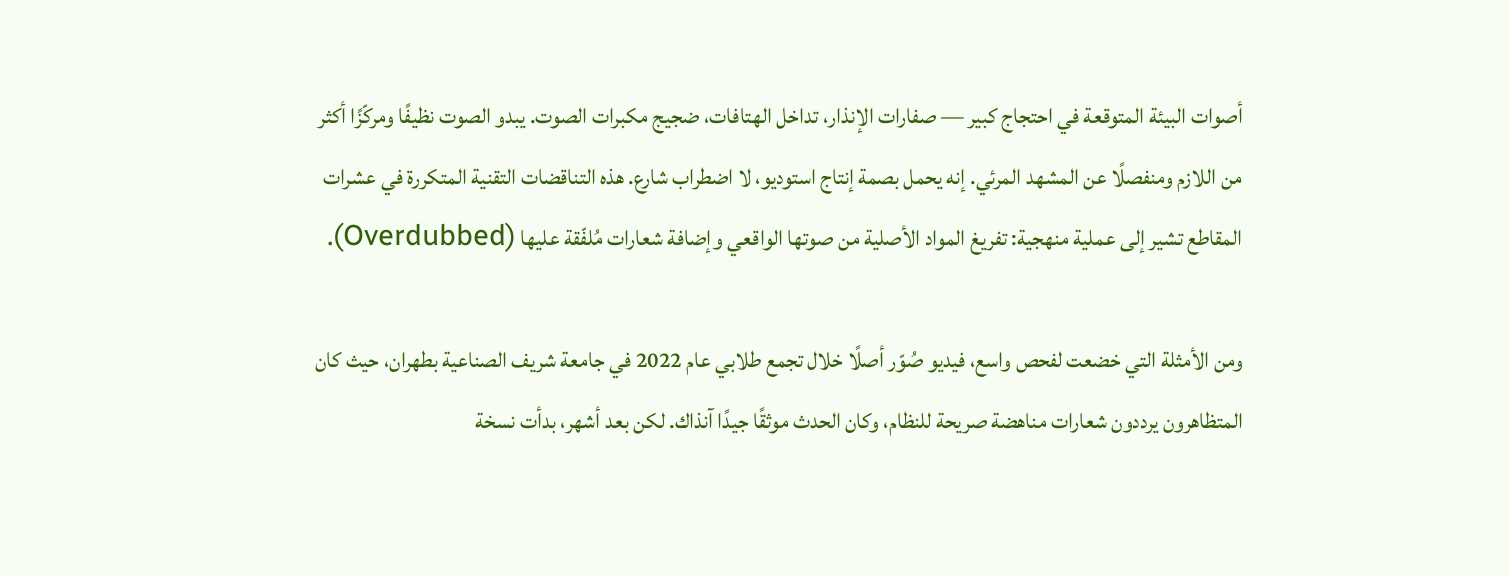أصوات البيئة المتوقعة في احتجاج كبير — صفارات الإنذار، تداخل الهتافات، ضجيج مكبرات الصوت. يبدو الصوت نظيفًا ومركّزًا أكثر من اللازم ومنفصلًا عن المشهد المرئي. إنه يحمل بصمة إنتاج استوديو، لا اضطراب شارع. هذه التناقضات التقنية المتكررة في عشرات المقاطع تشير إلى عملية منهجية: تفريغ المواد الأصلية من صوتها الواقعي وإضافة شعارات مُلفّقة عليها (Overdubbed).

ومن الأمثلة التي خضعت لفحص واسع، فيديو صُوّر أصلًا خلال تجمع طلابي عام 2022 في جامعة شريف الصناعية بطهران، حيث كان المتظاهرون يرددون شعارات مناهضة صريحة للنظام، وكان الحدث موثقًا جيدًا آنذاك. لكن بعد أشهر، بدأت نسخة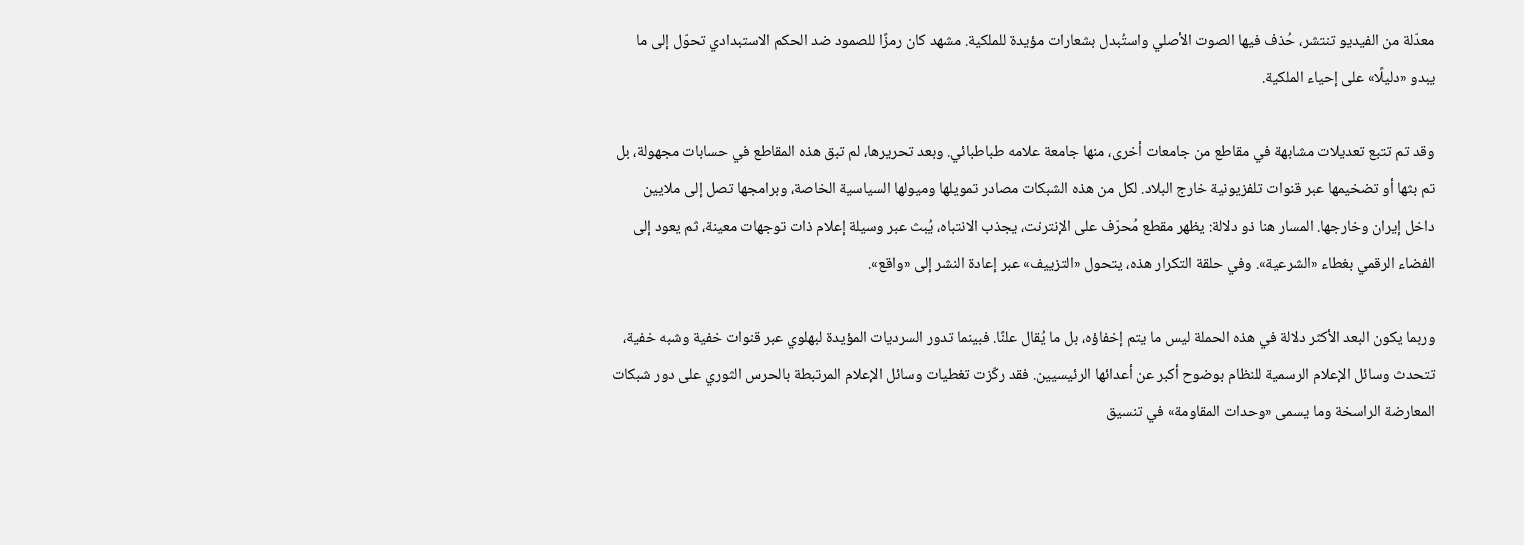معدّلة من الفيديو تنتشر، حُذف فيها الصوت الأصلي واستُبدل بشعارات مؤيدة للملكية. مشهد كان رمزًا للصمود ضد الحكم الاستبدادي تحوّل إلى ما يبدو «دليلًا» على إحياء الملكية.

وقد تم تتبع تعديلات مشابهة في مقاطع من جامعات أخرى، منها جامعة علامه طباطبائي. وبعد تحريرها، لم تبق هذه المقاطع في حسابات مجهولة، بل تم بثها أو تضخيمها عبر قنوات تلفزيونية خارج البلاد. لكل من هذه الشبكات مصادر تمويلها وميولها السياسية الخاصة، وبرامجها تصل إلى ملايين داخل إيران وخارجها. المسار هنا ذو دلالة: يظهر مقطع مُحرّف على الإنترنت، يجذب الانتباه، يُبث عبر وسيلة إعلام ذات توجهات معينة، ثم يعود إلى الفضاء الرقمي بغطاء «الشرعية». وفي حلقة التكرار هذه، يتحول «التزييف» عبر إعادة النشر إلى «واقع».

وربما يكون البعد الأكثر دلالة في هذه الحملة ليس ما يتم إخفاؤه، بل ما يُقال علنًا. فبينما تدور السرديات المؤيدة لبهلوي عبر قنوات خفية وشبه خفية، تتحدث وسائل الإعلام الرسمية للنظام بوضوح أكبر عن أعدائها الرئيسيين. فقد ركّزت تغطيات وسائل الإعلام المرتبطة بالحرس الثوري على دور شبكات المعارضة الراسخة وما يسمى «وحدات المقاومة» في تنسيق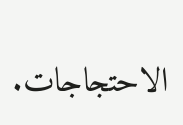الاحتجاجات.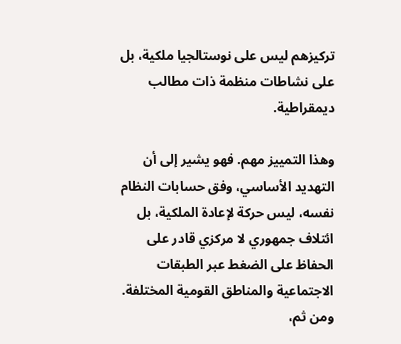تركيزهم ليس على نوستالجيا ملكية، بل على نشاطات منظمة ذات مطالب ديمقراطية.

وهذا التمييز مهم. فهو يشير إلى أن التهديد الأساسي، وفق حسابات النظام نفسه، ليس حركة لإعادة الملكية، بل ائتلاف جمهوري لا مركزي قادر على الحفاظ على الضغط عبر الطبقات الاجتماعية والمناطق القومية المختلفة. ومن ثم،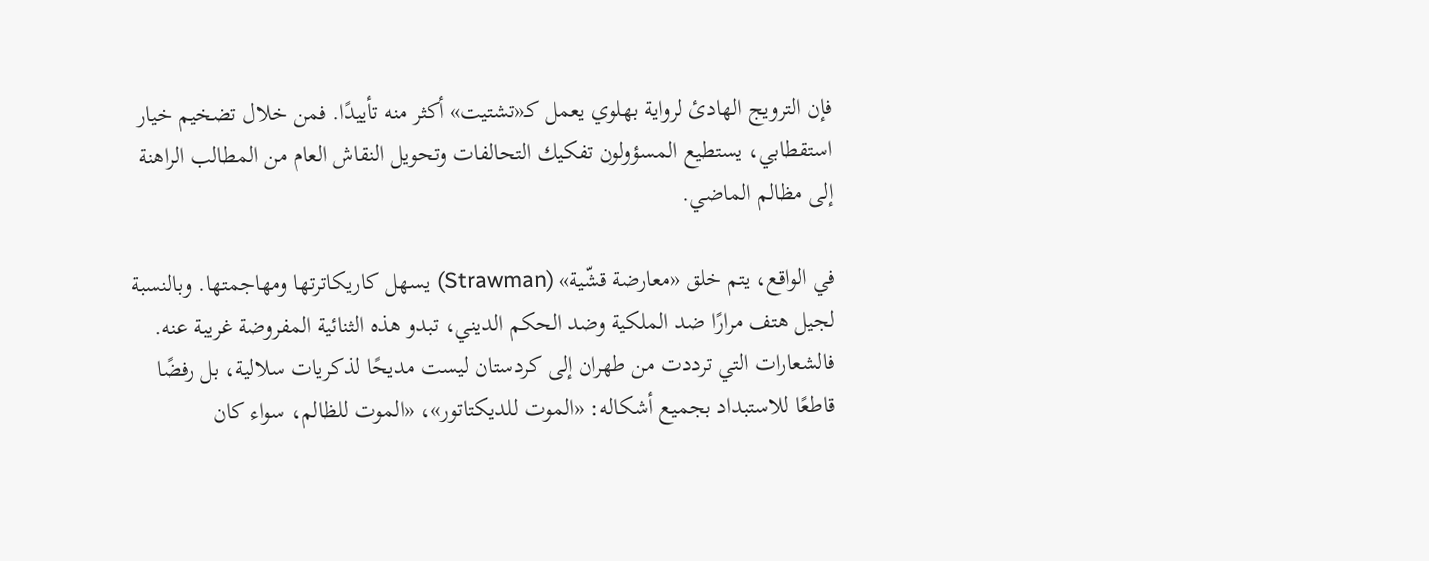فإن الترويج الهادئ لرواية بهلوي يعمل كـ«تشتيت» أكثر منه تأييدًا. فمن خلال تضخيم خيار استقطابي، يستطيع المسؤولون تفكيك التحالفات وتحويل النقاش العام من المطالب الراهنة إلى مظالم الماضي.

في الواقع، يتم خلق «معارضة قشّية» (Strawman) يسهل كاريكاترتها ومهاجمتها. وبالنسبة لجيل هتف مرارًا ضد الملكية وضد الحكم الديني، تبدو هذه الثنائية المفروضة غريبة عنه. فالشعارات التي ترددت من طهران إلى كردستان ليست مديحًا لذكريات سلالية، بل رفضًا قاطعًا للاستبداد بجميع أشكاله: «الموت للديكتاتور»، «الموت للظالم، سواء كان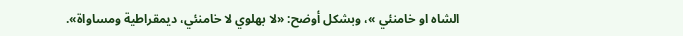الشاه او خامنئي »، وبشكل أوضح: «لا بهلوي لا خامنئي، ديمقراطية ومساواة».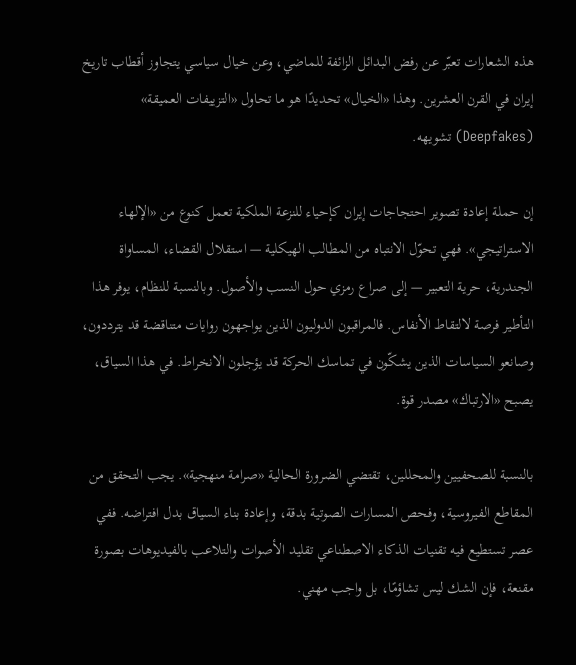هذه الشعارات تعبّر عن رفض البدائل الزائفة للماضي، وعن خيال سياسي يتجاوز أقطاب تاريخ إيران في القرن العشرين. وهذا «الخيال» تحديدًا هو ما تحاول «التزييفات العميقة» (Deepfakes) تشويهه.

إن حملة إعادة تصوير احتجاجات إيران كإحياء للنزعة الملكية تعمل كنوع من «الإلهاء الاستراتيجي». فهي تحوّل الانتباه من المطالب الهيكلية — استقلال القضاء، المساواة الجندرية، حرية التعبير — إلى صراع رمزي حول النسب والأصول. وبالنسبة للنظام، يوفر هذا التأطير فرصة لالتقاط الأنفاس. فالمراقبون الدوليون الذين يواجهون روايات متناقضة قد يترددون، وصانعو السياسات الذين يشكّون في تماسك الحركة قد يؤجلون الانخراط. في هذا السياق، يصبح «الارتباك» مصدر قوة.

بالنسبة للصحفيين والمحللين، تقتضي الضرورة الحالية «صرامة منهجية». يجب التحقق من المقاطع الفيروسية، وفحص المسارات الصوتية بدقة، وإعادة بناء السياق بدل افتراضه. ففي عصر تستطيع فيه تقنيات الذكاء الاصطناعي تقليد الأصوات والتلاعب بالفيديوهات بصورة مقنعة، فإن الشك ليس تشاؤمًا، بل واجب مهني.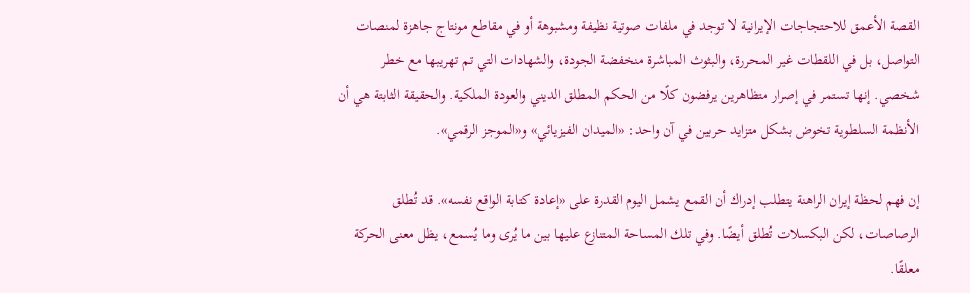القصة الأعمق للاحتجاجات الإيرانية لا توجد في ملفات صوتية نظيفة ومشبوهة أو في مقاطع مونتاج جاهزة لمنصات التواصل، بل في اللقطات غير المحررة، والبثوث المباشرة منخفضة الجودة، والشهادات التي تم تهريبها مع خطر شخصي. إنها تستمر في إصرار متظاهرين يرفضون كلًا من الحكم المطلق الديني والعودة الملكية. والحقيقة الثابتة هي أن الأنظمة السلطوية تخوض بشكل متزايد حربين في آن واحد: «الميدان الفيزيائي» و«الموجز الرقمي».

إن فهم لحظة إيران الراهنة يتطلب إدراك أن القمع يشمل اليوم القدرة على «إعادة كتابة الواقع نفسه». قد تُطلق الرصاصات، لكن البكسلات تُطلق أيضًا. وفي تلك المساحة المتنازع عليها بين ما يُرى وما يُسمع، يظل معنى الحركة معلقًا.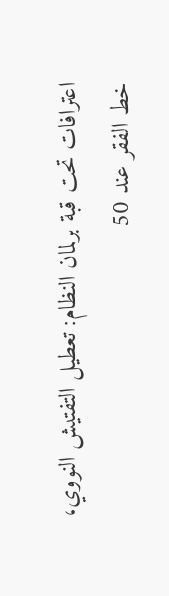اعترافات تحت قبة برلمان النظام: تعطيل التفتيش النووي، خط الفقر عند 50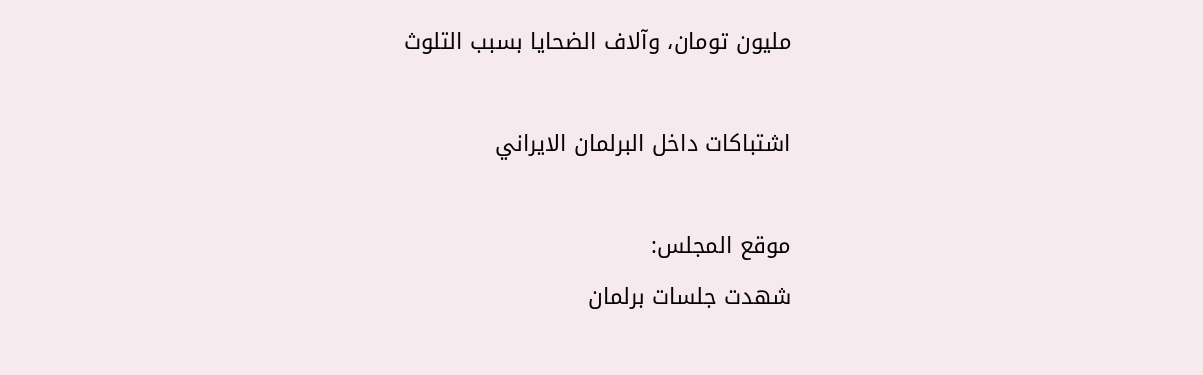مليون تومان، وآلاف الضحايا بسبب التلوث

اشتباکات داخل البرلمان الایراني

موقع المجلس:
شهدت جلسات برلمان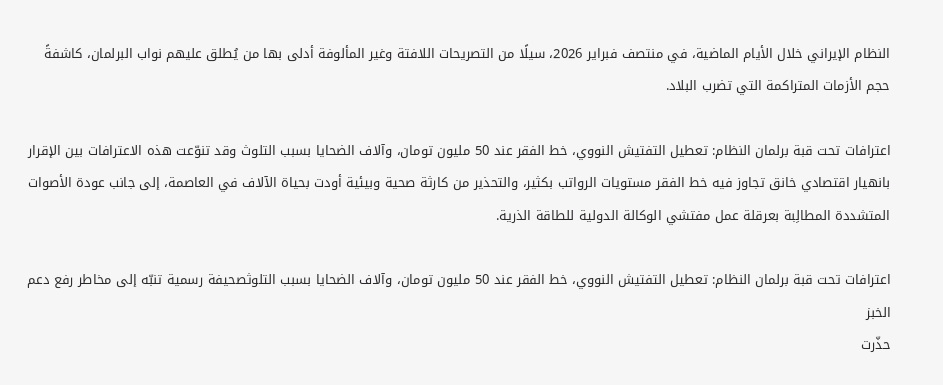النظام الإيراني خلال الأيام الماضية، في منتصف فبراير 2026، سيلًا من التصريحات اللافتة وغير المألوفة أدلى بها من يُطلق عليهم نواب البرلمان، كاشفةً حجم الأزمات المتراكمة التي تضرب البلاد.

اعترافات تحت قبة برلمان النظام: تعطيل التفتيش النووي، خط الفقر عند 50 مليون تومان، وآلاف الضحايا بسبب التلوث وقد تنوّعت هذه الاعترافات بين الإقرار بانهيار اقتصادي خانق تجاوز فيه خط الفقر مستويات الرواتب بكثير، والتحذير من كارثة صحية وبيئية أودت بحياة الآلاف في العاصمة، إلى جانب عودة الأصوات المتشددة المطالِبة بعرقلة عمل مفتشي الوكالة الدولية للطاقة الذرية.

اعترافات تحت قبة برلمان النظام: تعطيل التفتيش النووي، خط الفقر عند 50 مليون تومان، وآلاف الضحايا بسبب التلوثصحيفة رسمية تنبّه إلى مخاطر رفع دعم الخبز
حذّرت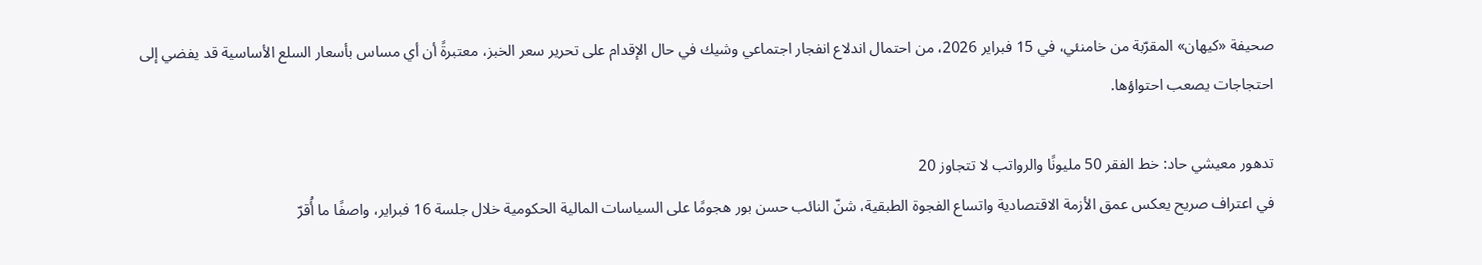صحيفة «كيهان» المقرّبة من خامنئي، في 15 فبراير 2026، من احتمال اندلاع انفجار اجتماعي وشيك في حال الإقدام على تحرير سعر الخبز، معتبرةً أن أي مساس بأسعار السلع الأساسية قد يفضي إلى احتجاجات يصعب احتواؤها.

تدهور معيشي حاد: خط الفقر 50 مليونًا والرواتب لا تتجاوز 20
في اعتراف صريح يعكس عمق الأزمة الاقتصادية واتساع الفجوة الطبقية، شنّ النائب حسن بور هجومًا على السياسات المالية الحكومية خلال جلسة 16 فبراير، واصفًا ما أُقرّ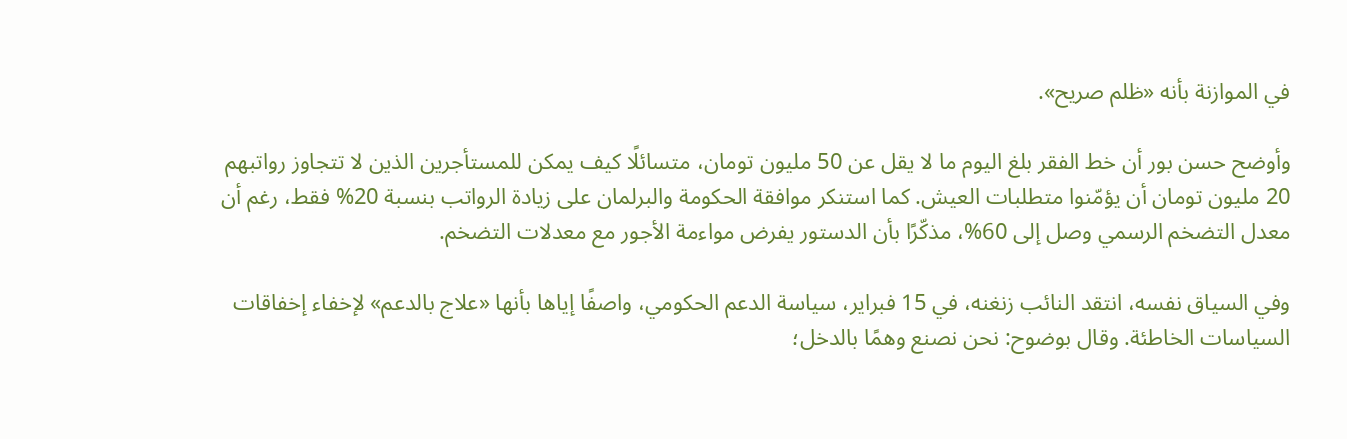في الموازنة بأنه «ظلم صريح».

وأوضح حسن بور أن خط الفقر بلغ اليوم ما لا يقل عن 50 مليون تومان، متسائلًا كيف يمكن للمستأجرين الذين لا تتجاوز رواتبهم 20 مليون تومان أن يؤمّنوا متطلبات العيش. كما استنكر موافقة الحكومة والبرلمان على زيادة الرواتب بنسبة 20% فقط، رغم أن معدل التضخم الرسمي وصل إلى 60%، مذكّرًا بأن الدستور يفرض مواءمة الأجور مع معدلات التضخم.

وفي السياق نفسه، انتقد النائب زنغنه، في 15 فبراير، سياسة الدعم الحكومي، واصفًا إياها بأنها «علاج بالدعم» لإخفاء إخفاقات السياسات الخاطئة. وقال بوضوح: نحن نصنع وهمًا بالدخل؛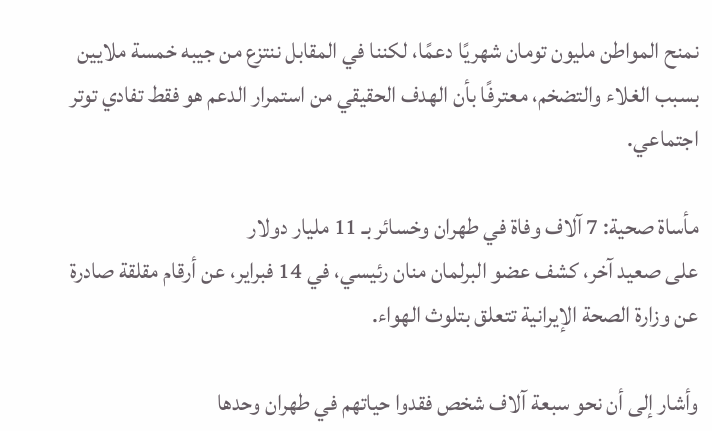نمنح المواطن مليون تومان شهريًا دعمًا، لكننا في المقابل ننتزع من جيبه خمسة ملايين بسبب الغلاء والتضخم، معترفًا بأن الهدف الحقيقي من استمرار الدعم هو فقط تفادي توتر اجتماعي.

مأساة صحية: 7 آلاف وفاة في طهران وخسائر بـ 11 مليار دولار
على صعيد آخر، كشف عضو البرلمان منان رئيسي، في 14 فبراير، عن أرقام مقلقة صادرة عن وزارة الصحة الإيرانية تتعلق بتلوث الهواء.

وأشار إلى أن نحو سبعة آلاف شخص فقدوا حياتهم في طهران وحدها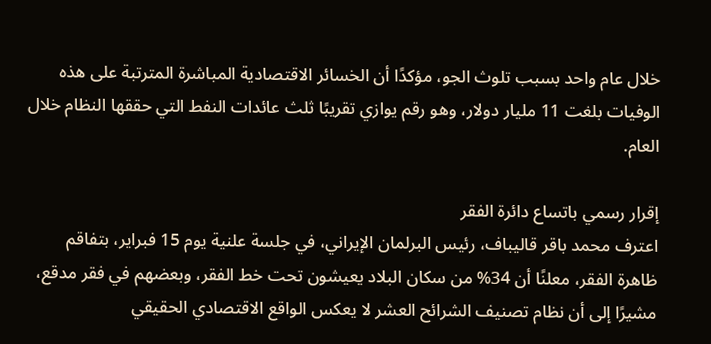خلال عام واحد بسبب تلوث الجو، مؤكدًا أن الخسائر الاقتصادية المباشرة المترتبة على هذه الوفيات بلغت 11 مليار دولار، وهو رقم يوازي تقريبًا ثلث عائدات النفط التي حققها النظام خلال العام.

إقرار رسمي باتساع دائرة الفقر
اعترف محمد باقر قاليباف، رئيس البرلمان الإيراني، في جلسة علنية يوم 15 فبراير، بتفاقم ظاهرة الفقر، معلنًا أن 34% من سكان البلاد يعيشون تحت خط الفقر، وبعضهم في فقر مدقع، مشيرًا إلى أن نظام تصنيف الشرائح العشر لا يعكس الواقع الاقتصادي الحقيقي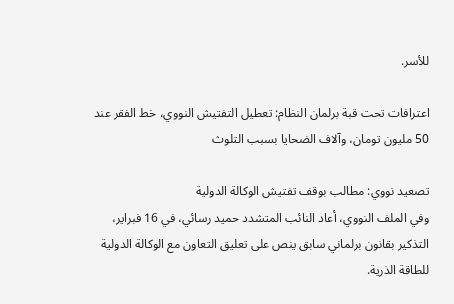للأسر.

اعترافات تحت قبة برلمان النظام: تعطيل التفتيش النووي، خط الفقر عند 50 مليون تومان، وآلاف الضحايا بسبب التلوث

تصعيد نووي: مطالب بوقف تفتيش الوكالة الدولية
وفي الملف النووي، أعاد النائب المتشدد حميد رسائي، في 16 فبراير، التذكير بقانون برلماني سابق ينص على تعليق التعاون مع الوكالة الدولية للطاقة الذرية.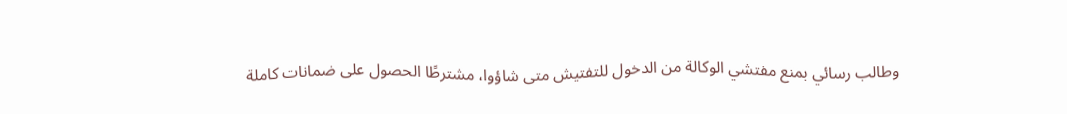وطالب رسائي بمنع مفتشي الوكالة من الدخول للتفتيش متى شاؤوا، مشترطًا الحصول على ضمانات كاملة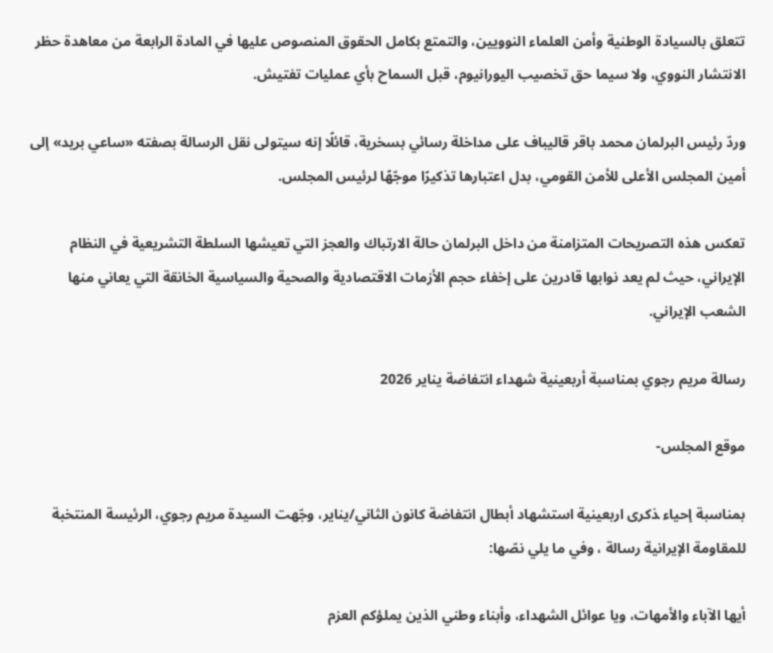تتعلق بالسيادة الوطنية وأمن العلماء النوويين، والتمتع بكامل الحقوق المنصوص عليها في المادة الرابعة من معاهدة حظر الانتشار النووي، ولا سيما حق تخصيب اليورانيوم، قبل السماح بأي عمليات تفتيش.

وردّ رئيس البرلمان محمد باقر قاليباف على مداخلة رسائي بسخرية، قائلًا إنه سيتولى نقل الرسالة بصفته «ساعي بريد» إلى أمين المجلس الأعلى للأمن القومي، بدل اعتبارها تذكيرًا موجّهًا لرئيس المجلس.

تعكس هذه التصريحات المتزامنة من داخل البرلمان حالة الارتباك والعجز التي تعيشها السلطة التشريعية في النظام الإيراني، حيث لم يعد نوابها قادرين على إخفاء حجم الأزمات الاقتصادية والصحية والسياسية الخانقة التي يعاني منها الشعب الإيراني.

رسالة مريم رجوي بمناسبة أربعينية شهداء انتفاضة يناير 2026

موقع المجلس-

بمناسبة إحياء ‍ذكرى اربعينية استشهاد أبطال انتفاضة كانون الثاني/يناير، وجّهت السيدة مريم رجوي، الرئيسة المنتخبة للمقاومة الإيرانية رسالة ، وفي ما يلي نصّها:

أيها الآباء والأمهات، ويا عوائل الشهداء، وأبناء وطني الذين يملؤكم العزم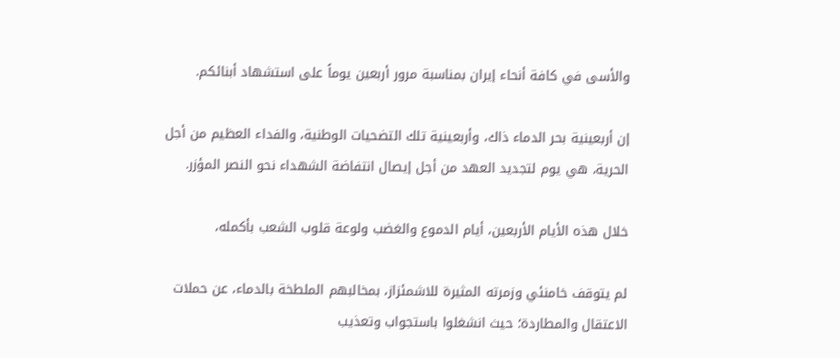والأسى في كافة أنحاء إيران بمناسبة مرور أربعين يوماً على استشهاد أبنائكم.

إن أربعينية بحر الدماء ذاك، وأربعينية تلك التضحيات الوطنية، والفداء العظيم من أجل الحرية، هي يوم لتجديد العهد من أجل إيصال انتفاضة الشهداء نحو النصر المؤزر.

خلال هذه الأيام الأربعين، أيام الدموع والغضب ولوعة قلوب الشعب بأكمله،

لم يتوقف خامنئي وزمرته المثيرة للاشمئزاز، بمخالبهم الملطخة بالدماء، عن حملات الاعتقال والمطاردة؛ حيث انشغلوا باستجواب وتعذيب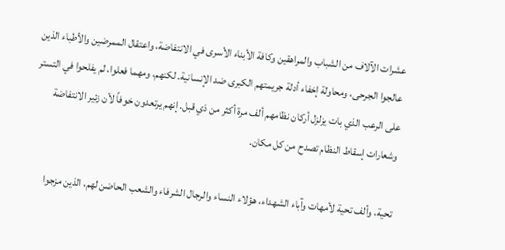عشرات الآلاف من الشباب والمراهقين وكافة الأبناء الأسرى في الانتفاضة، واعتقال الممرضين والأطباء الذين عالجوا الجرحى، ومحاولة إخفاء أدلة جريمتهم الكبرى ضد الإنسانية. لكنهم، ومهما فعلوا، لم يفلحوا في التستر على الرعب الذي بات يزلزل أركان نظامهم ألف مرة أكثر من ذي قبل. إنهم يرتعدون خوفاً لأن زئير الانتفاضة وشعارات إسقاط النظام تصدح من كل مكان.

تحية، وألف تحية لأمهات وآباء الشهداء، هؤلاء النساء والرجال الشرفاء والشعب الحاضن لهم، الذين مزجوا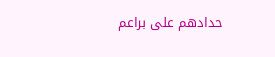حدادهم على براعم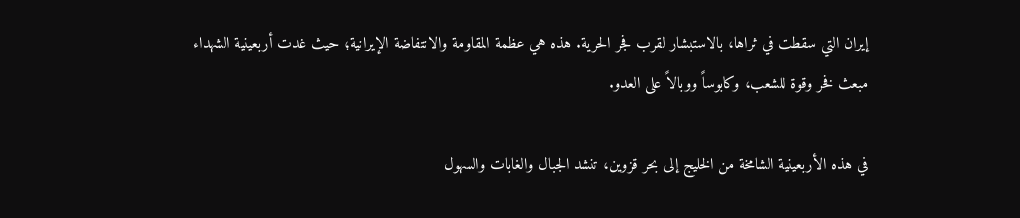إيران التي سقطت في ثراها، بالاستبشار لقرب فجر الحرية. هذه هي عظمة المقاومة والانتفاضة الإيرانية؛ حيث غدت أربعينية الشهداء مبعث فخر وقوة للشعب، وكابوساً ووبالاً على العدو.

في هذه الأربعينية الشامخة من الخليج إلى بحر قزوين، تنشد الجبال والغابات والسهول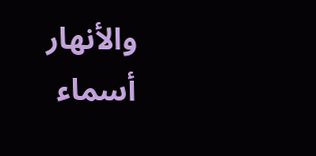والأنهار أسماء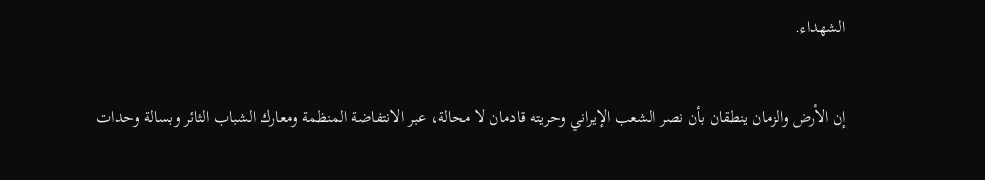الشهداء.

إن الأرض والزمان ينطقان بأن نصر الشعب الإيراني وحريته قادمان لا محالة، عبر الانتفاضة المنظمة ومعارك الشباب الثائر وبسالة وحدات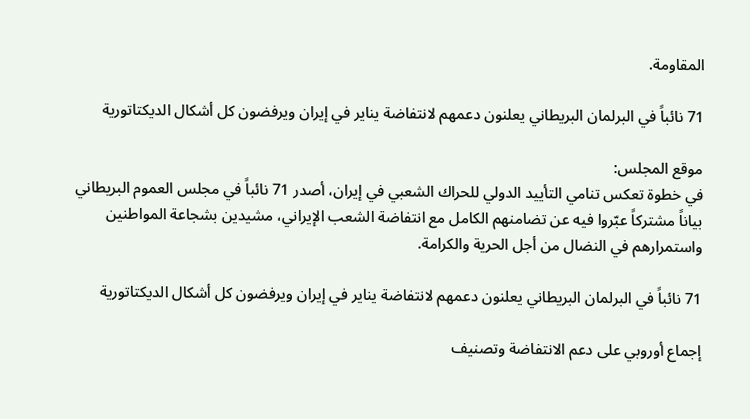المقاومة.

71 نائباً في البرلمان البريطاني يعلنون دعمهم لانتفاضة يناير في إيران ويرفضون كل أشكال الديكتاتورية

موقع المجلس:
في خطوة تعكس تنامي التأييد الدولي للحراك الشعبي في إيران، أصدر 71 نائباً في مجلس العموم البريطاني بياناً مشتركاً عبّروا فيه عن تضامنهم الكامل مع انتفاضة الشعب الإيراني، مشيدين بشجاعة المواطنين واستمرارهم في النضال من أجل الحرية والكرامة.

71 نائباً في البرلمان البريطاني يعلنون دعمهم لانتفاضة يناير في إيران ويرفضون كل أشكال الديكتاتورية

إجماع أوروبي على دعم الانتفاضة وتصنيف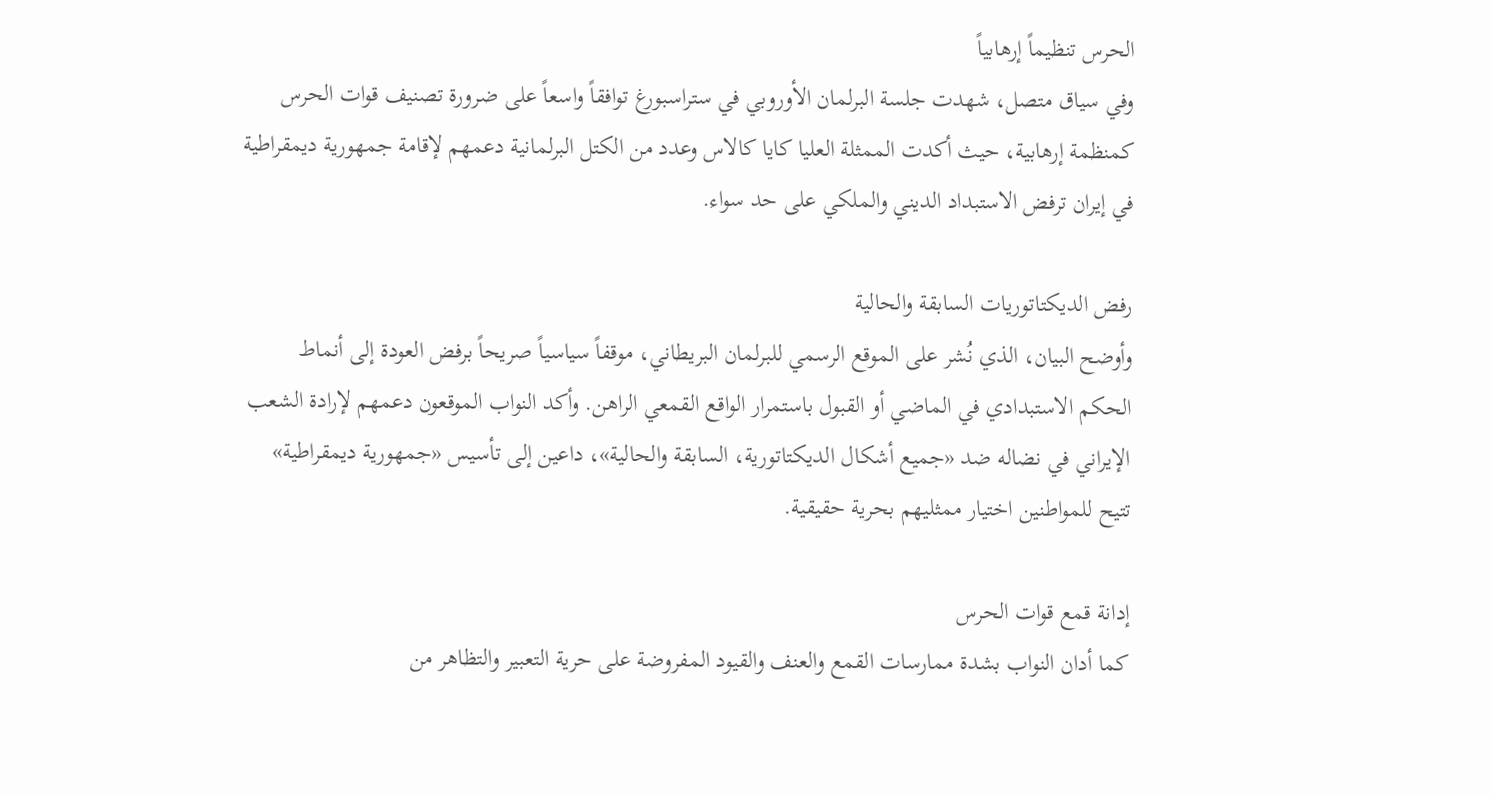الحرس تنظيماً إرهابياً
وفي سياق متصل، شهدت جلسة البرلمان الأوروبي في ستراسبورغ توافقاً واسعاً على ضرورة تصنيف قوات الحرس كمنظمة إرهابية، حيث أكدت الممثلة العليا كايا كالاس وعدد من الكتل البرلمانية دعمهم لإقامة جمهورية ديمقراطية في إيران ترفض الاستبداد الديني والملكي على حد سواء.

رفض الديكتاتوريات السابقة والحالية
وأوضح البيان، الذي نُشر على الموقع الرسمي للبرلمان البريطاني، موقفاً سياسياً صريحاً برفض العودة إلى أنماط الحكم الاستبدادي في الماضي أو القبول باستمرار الواقع القمعي الراهن. وأكد النواب الموقعون دعمهم لإرادة الشعب الإيراني في نضاله ضد «جميع أشكال الديكتاتورية، السابقة والحالية»، داعين إلى تأسيس «جمهورية ديمقراطية» تتيح للمواطنين اختيار ممثليهم بحرية حقيقية.

إدانة قمع قوات الحرس
كما أدان النواب بشدة ممارسات القمع والعنف والقيود المفروضة على حرية التعبير والتظاهر من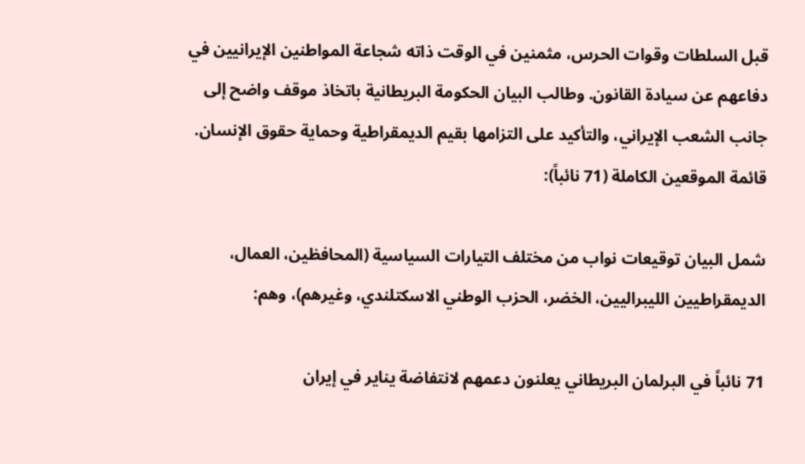قبل السلطات وقوات الحرس، مثمنين في الوقت ذاته شجاعة المواطنين الإيرانيين في دفاعهم عن سيادة القانون. وطالب البيان الحكومة البريطانية باتخاذ موقف واضح إلى جانب الشعب الإيراني، والتأكيد على التزامها بقيم الديمقراطية وحماية حقوق الإنسان.
قائمة الموقعين الكاملة (71 نائباً):

شمل البيان توقيعات نواب من مختلف التيارات السياسية (المحافظين، العمال، الديمقراطيين الليبراليين، الخضر، الحزب الوطني الاسكتلندي، وغيرهم)، وهم:

71 نائباً في البرلمان البريطاني يعلنون دعمهم لانتفاضة يناير في إيران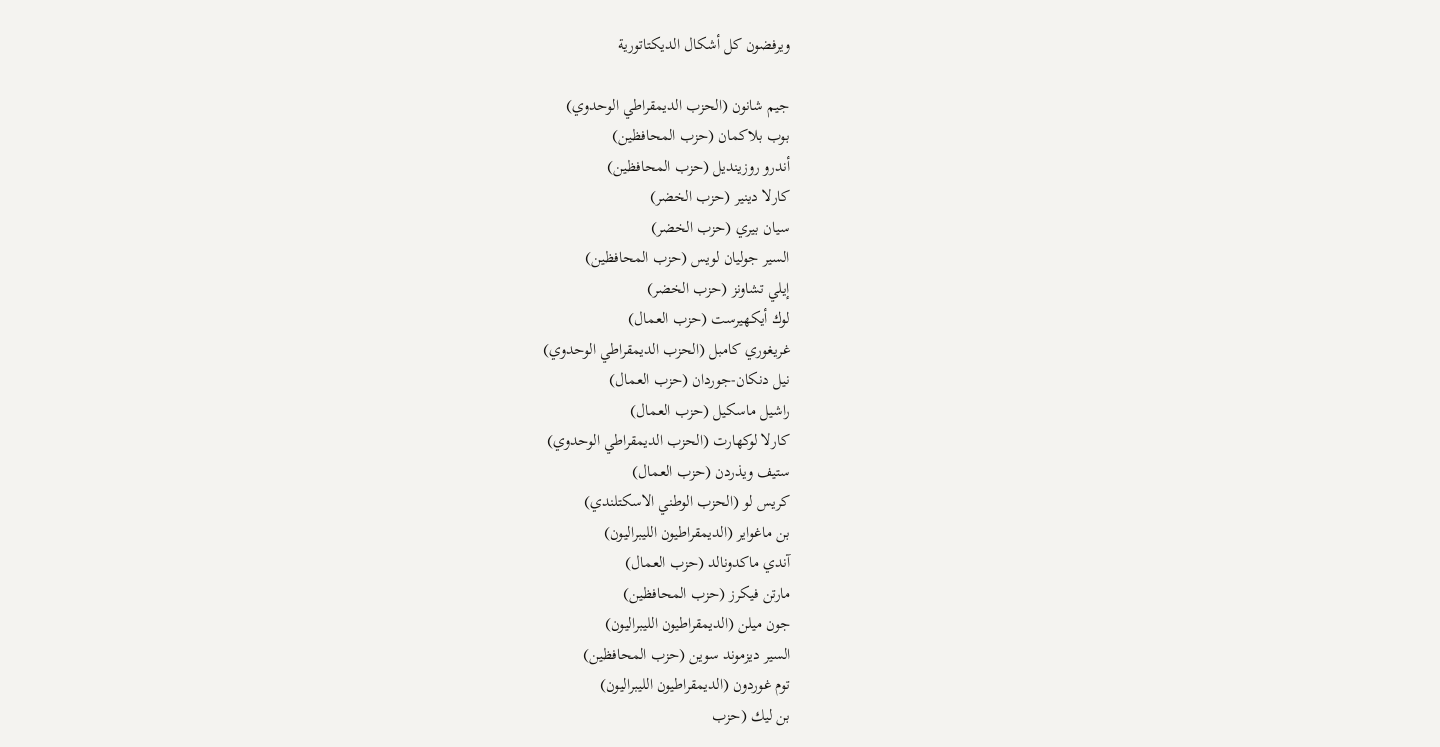ويرفضون كل أشكال الديكتاتورية

جيم شانون (الحزب الديمقراطي الوحدوي)
بوب بلاكمان (حزب المحافظين)
أندرو روزينديل (حزب المحافظين)
كارلا دينير (حزب الخضر)
سيان بيري (حزب الخضر)
السير جوليان لويس (حزب المحافظين)
إيلي تشاونز (حزب الخضر)
لوك أيكهيرست (حزب العمال)
غريغوري كامبل (الحزب الديمقراطي الوحدوي)
نيل دنكان-جوردان (حزب العمال)
راشيل ماسكيل (حزب العمال)
كارلا لوكهارت (الحزب الديمقراطي الوحدوي)
ستيف ويذردن (حزب العمال)
كريس لو (الحزب الوطني الاسكتلندي)
بن ماغواير (الديمقراطيون الليبراليون)
آندي ماكدونالد (حزب العمال)
مارتن فيكرز (حزب المحافظين)
جون ميلن (الديمقراطيون الليبراليون)
السير ديزموند سوين (حزب المحافظين)
توم غوردون (الديمقراطيون الليبراليون)
بن ليك (حزب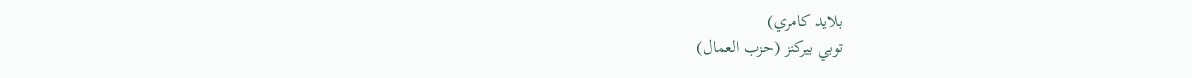بلايد كامري)
توبي بيركنز (حزب العمال)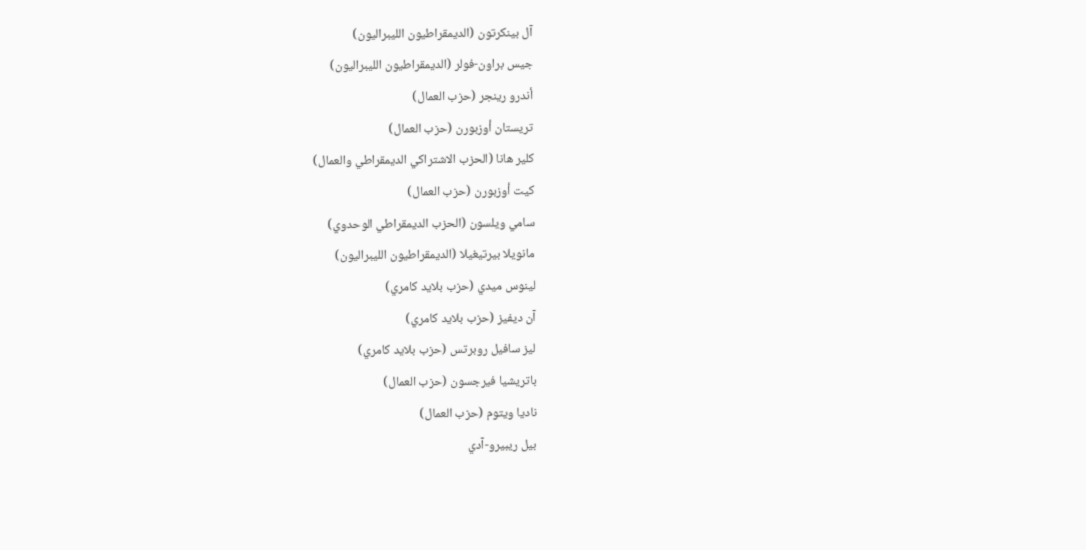آل بينكرتون (الديمقراطيون الليبراليون)
جيس براون-فولر (الديمقراطيون الليبراليون)
أندرو رينجر (حزب العمال)
تريستان أوزبورن (حزب العمال)
كلير هانا (الحزب الاشتراكي الديمقراطي والعمال)
كيت أوزبورن (حزب العمال)
سامي ويلسون (الحزب الديمقراطي الوحدوي)
مانويلا بيرتيغيلا (الديمقراطيون الليبراليون)
لينوس ميدي (حزب بلايد كامري)
آن ديفيز (حزب بلايد كامري)
ليز سافيل روبرتس (حزب بلايد كامري)
باتريشيا فيرجسون (حزب العمال)
ناديا ويتوم (حزب العمال)
بيل ريبيرو-آدي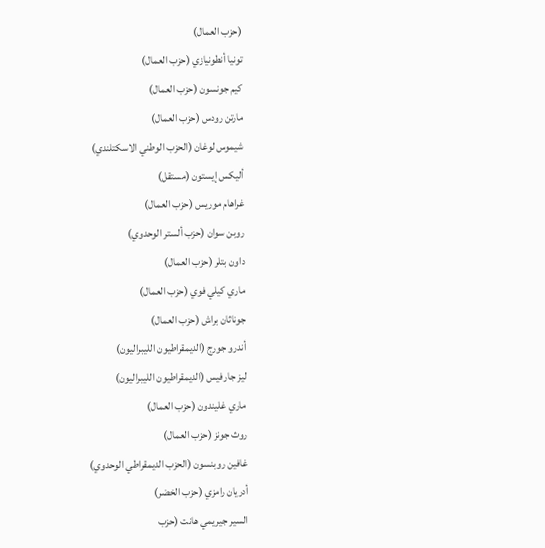(حزب العمال)
تونيا أنطونيازي (حزب العمال)
كيم جونسون (حزب العمال)
مارتن رودس (حزب العمال)
شيموس لوغان (الحزب الوطني الاسكتلندي)
أليكس إيستون (مستقل)
غراهام موريس (حزب العمال)
روبن سوان (حزب ألستر الوحدوي)
داون بتلر (حزب العمال)
ماري كيلي فوي (حزب العمال)
جوناثان براش (حزب العمال)
أندرو جورج (الديمقراطيون الليبراليون)
ليز جارفيس (الديمقراطيون الليبراليون)
ماري غليندون (حزب العمال)
روث جونز (حزب العمال)
غافين روبنسون (الحزب الديمقراطي الوحدوي)
أدريان رامزي (حزب الخضر)
السير جيريمي هانت (حزب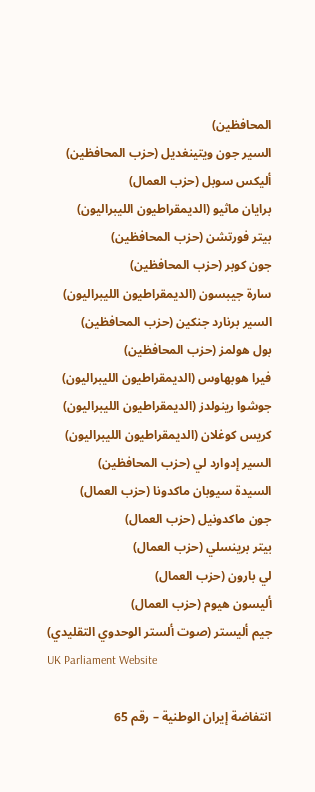المحافظين)
السير جون ويتينغديل (حزب المحافظين)
أليكس سوبل (حزب العمال)
برايان ماثيو (الديمقراطيون الليبراليون)
بيتر فورتشن (حزب المحافظين)
جون كوبر (حزب المحافظين)
سارة جيبسون (الديمقراطيون الليبراليون)
السير برنارد جنكين (حزب المحافظين)
بول هولمز (حزب المحافظين)
فيرا هوبهاوس (الديمقراطيون الليبراليون)
جوشوا رينولدز (الديمقراطيون الليبراليون)
كريس كوغلان (الديمقراطيون الليبراليون)
السير إدوارد لي (حزب المحافظين)
السيدة سيوبان ماكدونا (حزب العمال)
جون ماكدونيل (حزب العمال)
بيتر برينسلي (حزب العمال)
لي بارون (حزب العمال)
أليسون هيوم (حزب العمال)
جيم أليستر (صوت ألستر الوحدوي التقليدي)
UK Parliament Website

انتفاضة إيران الوطنية – رقم 65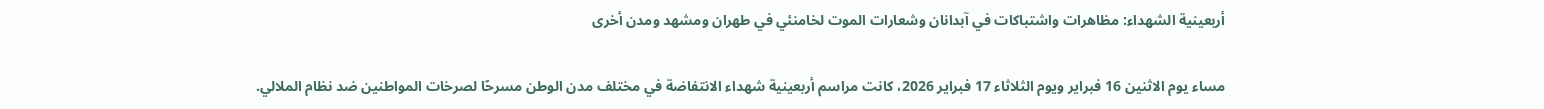أربعينية الشهداء: مظاهرات واشتباكات في آبدانان وشعارات الموت لخامنئي في طهران ومشهد ومدن أخرى

مساء يوم الاثنين 16 فبراير ويوم الثلاثاء 17 فبراير 2026، كانت مراسم أربعينية شهداء الانتفاضة في مختلف مدن الوطن مسرحًا لصرخات المواطنين ضد نظام الملالي.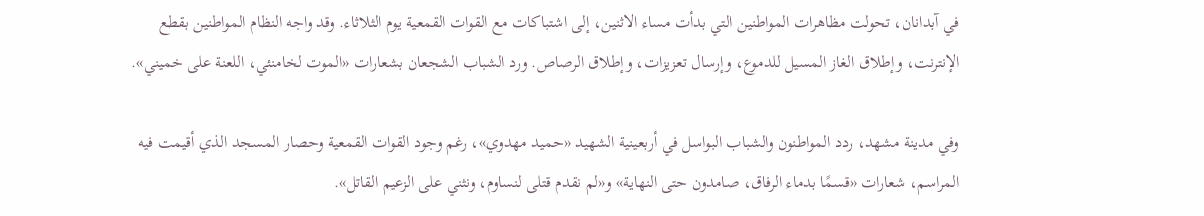في آبدانان، تحولت مظاهرات المواطنين التي بدأت مساء الاثنين، إلى اشتباكات مع القوات القمعية يوم الثلاثاء. وقد واجه النظام المواطنين بقطع الإنترنت، وإطلاق الغاز المسيل للدموع، وإرسال تعزيزات، وإطلاق الرصاص. ورد الشباب الشجعان بشعارات «الموت لخامنئي، اللعنة على خميني».

وفي مدينة مشهد، ردد المواطنون والشباب البواسل في أربعينية الشهيد «حميد مهدوي»، رغم وجود القوات القمعية وحصار المسجد الذي أقيمت فيه المراسم، شعارات «قسمًا بدماء الرفاق، صامدون حتى النهاية» و«لم نقدم قتلى لنساوم، ونثني على الزعيم القاتل».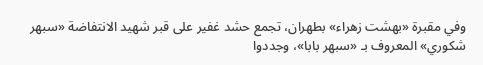وفي مقبرة «بهشت زهراء» بطهران، تجمع حشد غفير على قبر شهيد الانتفاضة «سبهر شكوري» المعروف بـ «سبهر بابا»، وجددوا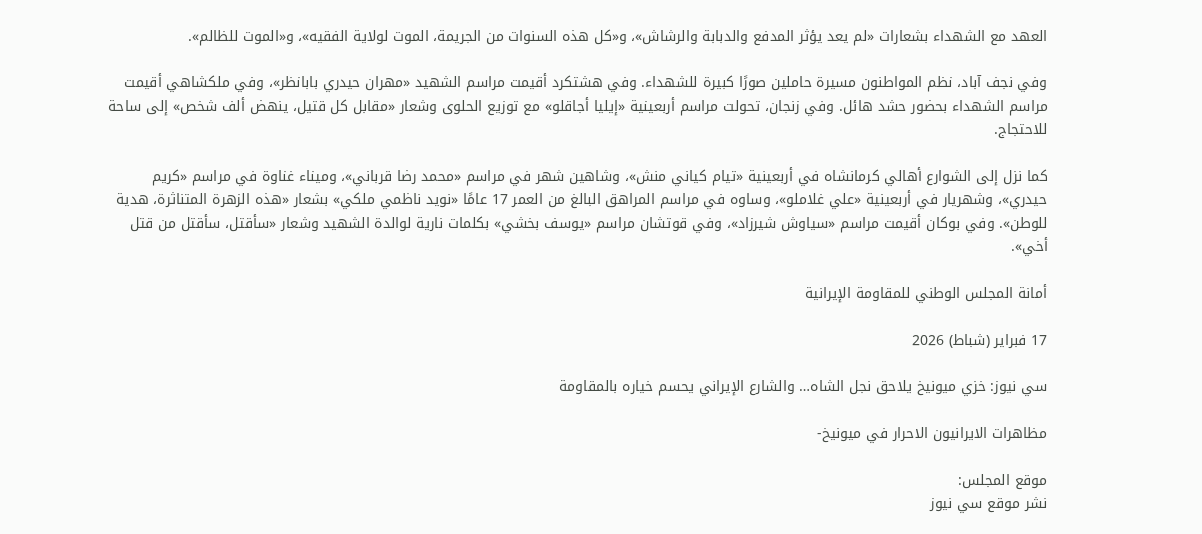العهد مع الشهداء بشعارات «لم يعد يؤثر المدفع والدبابة والرشاش»، و«كل هذه السنوات من الجريمة، الموت لولاية الفقيه»، و«الموت للظالم».

وفي نجف آباد، نظم المواطنون مسيرة حاملين صورًا كبيرة للشهداء. وفي هشتكرد أقيمت مراسم الشهيد «مهران حيدري بابانظر»، وفي ملكشاهي أقيمت مراسم الشهداء بحضور حشد هائل. وفي زنجان، تحولت مراسم أربعينية «إيليا أجاقلو» مع توزيع الحلوى وشعار «مقابل كل قتيل، ينهض ألف شخص» إلى ساحة للاحتجاج.

كما نزل إلى الشوارع أهالي كرمانشاه في أربعينية «تيام كياني منش»، وشاهين شهر في مراسم «محمد رضا قرباني»، وميناء غناوة في مراسم «كريم حيدري»، وشهريار في أربعينية «علي غلاملو»، وساوه في مراسم المراهق البالغ من العمر 17 عامًا «نويد ناظمي ملكي» بشعار «هذه الزهرة المتناثرة، هدية للوطن». وفي بوكان أقيمت مراسم «سياوش شيرزاد»، وفي قوتشان مراسم «يوسف بخشي» بكلمات نارية لوالدة الشهيد وشعار «سأقتل، سأقتل من قتل أخي».

أمانة المجلس الوطني للمقاومة الإيرانية

17 فبراير (شباط) 2026

سي نيوز: خزي ميونيخ يلاحق نجل الشاه… والشارع الإيراني يحسم خياره بالمقاومة

مظاهرات الایرانیون الاحرار في میونیخ-

موقع المجلس:
نشر موقع سي نيوز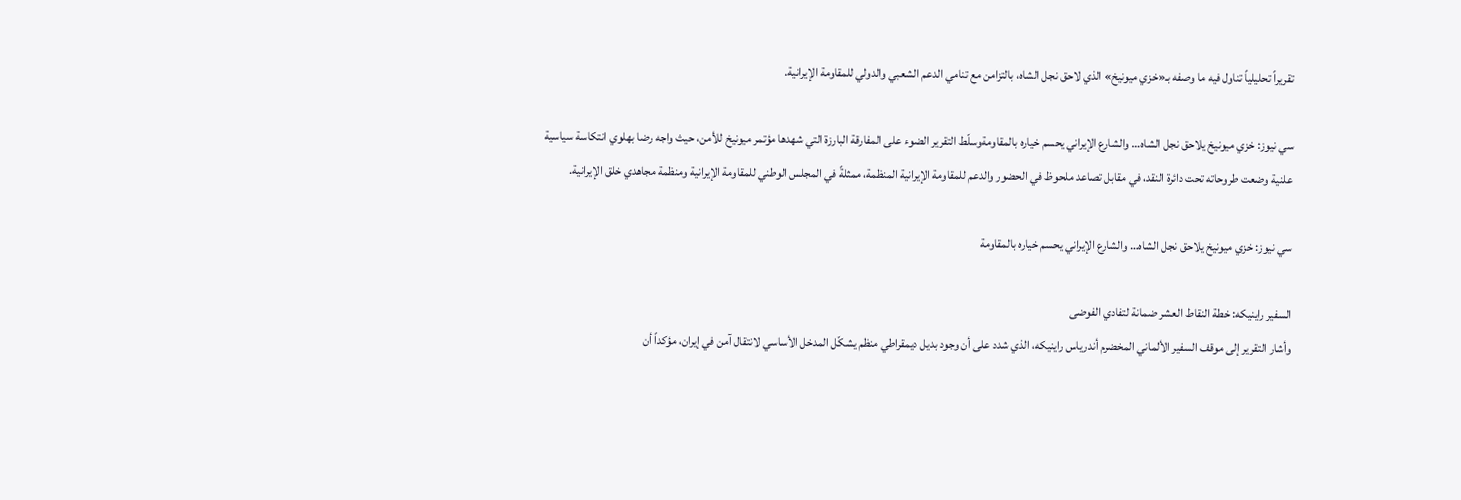تقريراً تحليلياً تناول فيه ما وصفه بـ«خزي ميونيخ» الذي لاحق نجل الشاه، بالتزامن مع تنامي الدعم الشعبي والدولي للمقاومة الإيرانية.

سي نيوز: خزي ميونيخ يلاحق نجل الشاه… والشارع الإيراني يحسم خياره بالمقاومةوسلّط التقرير الضوء على المفارقة البارزة التي شهدها مؤتمر ميونيخ للأمن، حيث واجه رضا بهلوي انتكاسة سياسية علنية وضعت طروحاته تحت دائرة النقد، في مقابل تصاعد ملحوظ في الحضور والدعم للمقاومة الإيرانية المنظمة، ممثلةً في المجلس الوطني للمقاومة الإيرانية ومنظمة مجاهدي خلق الإيرانية.

سي نيوز: خزي ميونيخ يلاحق نجل الشاه… والشارع الإيراني يحسم خياره بالمقاومة

السفير راينيكه: خطة النقاط العشر ضمانة لتفادي الفوضى
وأشار التقرير إلى موقف السفير الألماني المخضرم أندرياس راينيكه، الذي شدد على أن وجود بديل ديمقراطي منظم يشكّل المدخل الأساسي لانتقال آمن في إيران، مؤكداً أن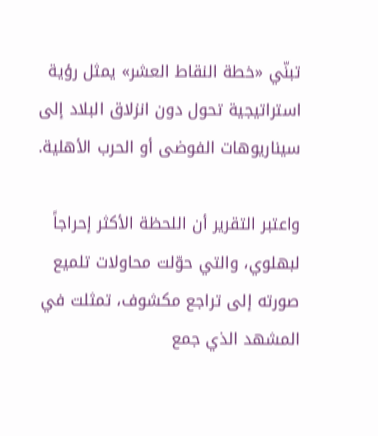تبنّي «خطة النقاط العشر» يمثل رؤية استراتيجية تحول دون انزلاق البلاد إلى سيناريوهات الفوضى أو الحرب الأهلية.

واعتبر التقرير أن اللحظة الأكثر إحراجاً لبهلوي، والتي حوّلت محاولات تلميع صورته إلى تراجع مكشوف، تمثلت في المشهد الذي جمع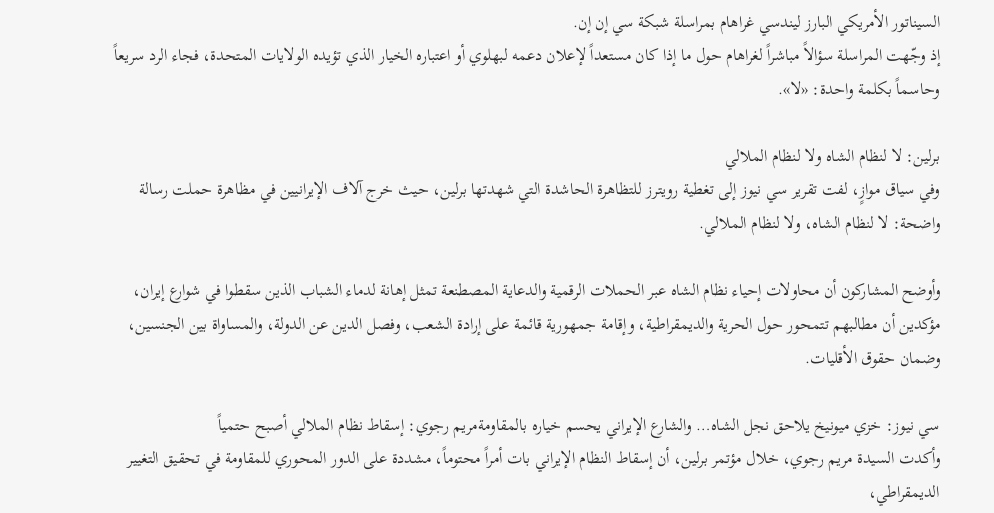السيناتور الأمريكي البارز ليندسي غراهام بمراسلة شبكة سي إن إن.
إذ وجّهت المراسلة سؤالاً مباشراً لغراهام حول ما إذا كان مستعداً لإعلان دعمه لبهلوي أو اعتباره الخيار الذي تؤيده الولايات المتحدة، فجاء الرد سريعاً وحاسماً بكلمة واحدة: «لا».

برلين: لا لنظام الشاه ولا لنظام الملالي
وفي سياق موازٍ، لفت تقرير سي نيوز إلى تغطية رويترز للتظاهرة الحاشدة التي شهدتها برلين، حيث خرج آلاف الإيرانيين في مظاهرة حملت رسالة واضحة: لا لنظام الشاه، ولا لنظام الملالي.

وأوضح المشاركون أن محاولات إحياء نظام الشاه عبر الحملات الرقمية والدعاية المصطنعة تمثل إهانة لدماء الشباب الذين سقطوا في شوارع إيران، مؤكدين أن مطالبهم تتمحور حول الحرية والديمقراطية، وإقامة جمهورية قائمة على إرادة الشعب، وفصل الدين عن الدولة، والمساواة بين الجنسين، وضمان حقوق الأقليات.

سي نيوز: خزي ميونيخ يلاحق نجل الشاه… والشارع الإيراني يحسم خياره بالمقاومةمريم رجوي: إسقاط نظام الملالي أصبح حتمياً
وأكدت السيدة مريم رجوي، خلال مؤتمر برلين، أن إسقاط النظام الإيراني بات أمراً محتوماً، مشددة على الدور المحوري للمقاومة في تحقيق التغيير الديمقراطي،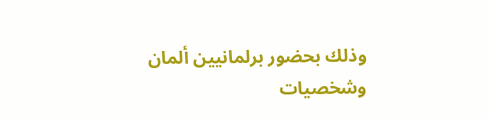وذلك بحضور برلمانيين ألمان وشخصيات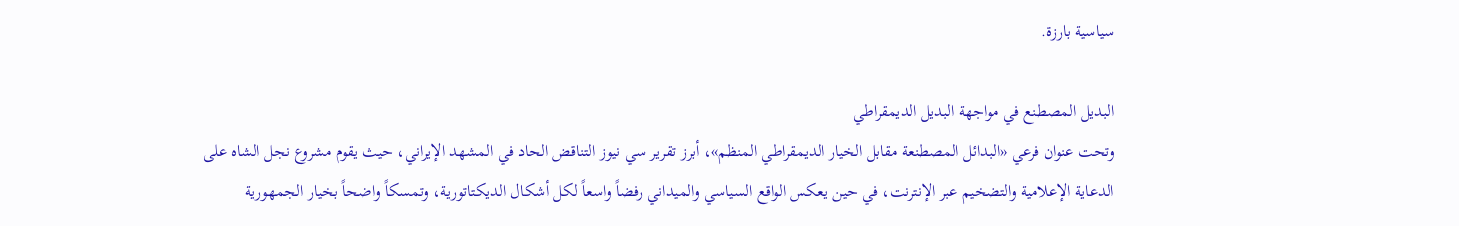سياسية بارزة.

البديل المصطنع في مواجهة البديل الديمقراطي
وتحت عنوان فرعي «البدائل المصطنعة مقابل الخيار الديمقراطي المنظم»، أبرز تقرير سي نيوز التناقض الحاد في المشهد الإيراني، حيث يقوم مشروع نجل الشاه على الدعاية الإعلامية والتضخيم عبر الإنترنت، في حين يعكس الواقع السياسي والميداني رفضاً واسعاً لكل أشكال الديكتاتورية، وتمسكاً واضحاً بخيار الجمهورية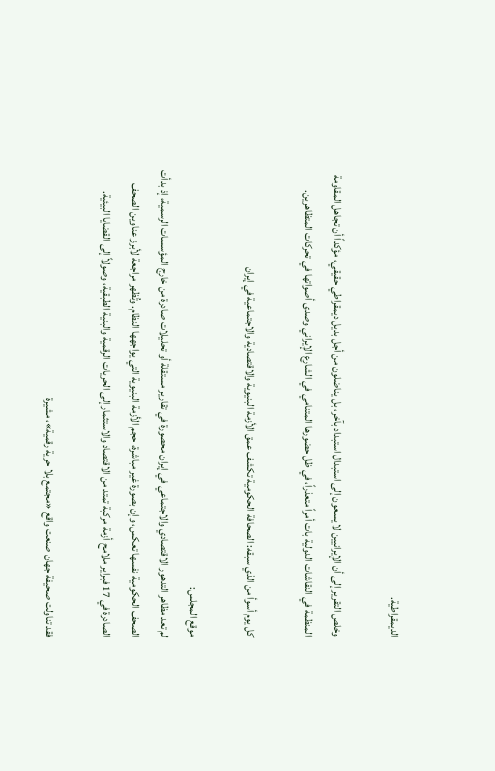الديمقراطية.

وخلص التقرير إلى أن الإيرانيين لا يسعون إلى استبدال استبداد بآخر، بل يناضلون من أجل بديل ديمقراطي حقيقي، مؤكداً أن تجاهل المقاومة المنظمة في النقاشات الدولية بات أمراً متعذراً، في ظل حضورها المتنامي في الشارع الإيراني وصدى أصواتها في تحركات المتظاهرين.

كل يوم أسوأ من الذي سبقه: الصحافة الحكومية تكشف عمق الأزمة البنيوية والاقتصادية والاجتماعية في إيران

موقع المجلس:
لم تعد مظاهر التدهور الاقتصادي والاجتماعي في إيران محصورة في تقارير مستقلة أو تحليلات صادرة من خارج المؤسسات الرسمية، إذ بدأت الصحف الحكومية نفسها تعكس، وإن بصورة غير مباشرة، حجم الأزمة البنيوية التي يواجهها النظام. وتُظهر مراجعة لأبرز عناوين الصحف الصادرة في 17 فبراير ملامح أزمة مركبة تمتد من الاقتصاد والاستثمار إلى الحريات الرقمية والبنية الطبقية، وصولاً إلى القضايا البيئية.

فقد تناولت صحيفة جهان صنعت واقع «مجتمع بلا حرية رقمية»، مشيرة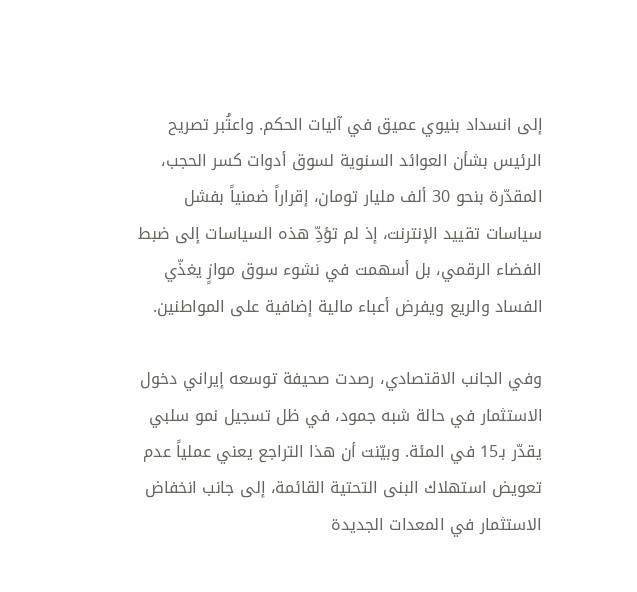إلى انسداد بنيوي عميق في آليات الحكم. واعتُبر تصريح الرئيس بشأن العوائد السنوية لسوق أدوات كسر الحجب، المقدّرة بنحو 30 ألف مليار تومان، إقراراً ضمنياً بفشل سياسات تقييد الإنترنت، إذ لم تؤدِّ هذه السياسات إلى ضبط الفضاء الرقمي، بل أسهمت في نشوء سوق موازٍ يغذّي الفساد والريع ويفرض أعباء مالية إضافية على المواطنين.

وفي الجانب الاقتصادي، رصدت صحيفة توسعه إيراني دخول الاستثمار في حالة شبه جمود، في ظل تسجيل نمو سلبي يقدّر بـ15 في المئة. وبيّنت أن هذا التراجع يعني عملياً عدم تعويض استهلاك البنى التحتية القائمة، إلى جانب انخفاض الاستثمار في المعدات الجديدة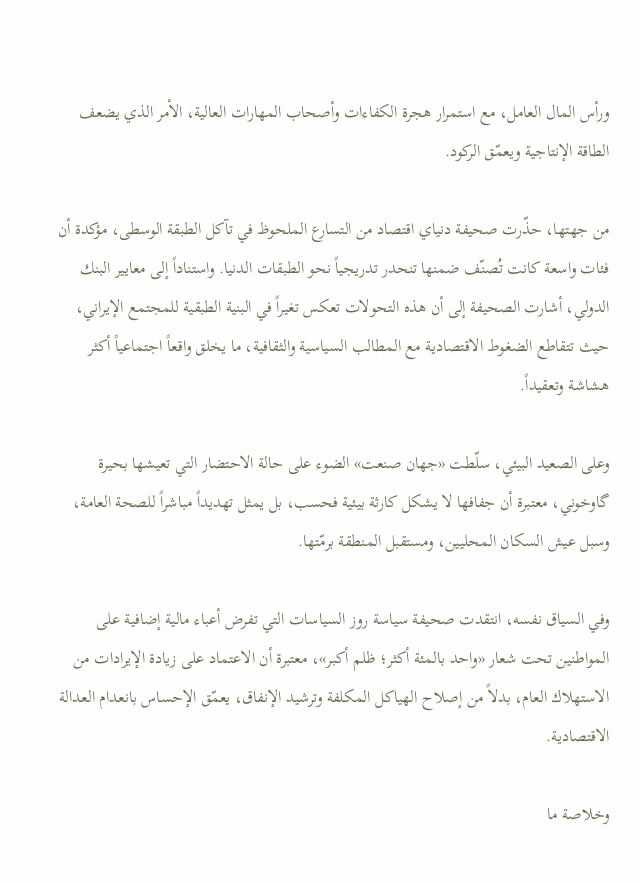ورأس المال العامل، مع استمرار هجرة الكفاءات وأصحاب المهارات العالية، الأمر الذي يضعف الطاقة الإنتاجية ويعمّق الركود.

من جهتها، حذّرت صحيفة دنياي اقتصاد من التسارع الملحوظ في تآكل الطبقة الوسطى، مؤكدة أن فئات واسعة كانت تُصنّف ضمنها تنحدر تدريجياً نحو الطبقات الدنيا. واستناداً إلى معايير البنك الدولي، أشارت الصحيفة إلى أن هذه التحولات تعكس تغيراً في البنية الطبقية للمجتمع الإيراني، حيث تتقاطع الضغوط الاقتصادية مع المطالب السياسية والثقافية، ما يخلق واقعاً اجتماعياً أكثر هشاشة وتعقيداً.

وعلى الصعيد البيئي، سلّطت «جهان صنعت» الضوء على حالة الاحتضار التي تعيشها بحيرة گاوخوني، معتبرة أن جفافها لا يشكل كارثة بيئية فحسب، بل يمثل تهديداً مباشراً للصحة العامة، وسبل عيش السكان المحليين، ومستقبل المنطقة برمّتها.

وفي السياق نفسه، انتقدت صحيفة سياسة روز السياسات التي تفرض أعباء مالية إضافية على المواطنين تحت شعار «واحد بالمئة أكثر؛ ظلم أكبر»، معتبرة أن الاعتماد على زيادة الإيرادات من الاستهلاك العام، بدلاً من إصلاح الهياكل المكلفة وترشيد الإنفاق، يعمّق الإحساس بانعدام العدالة الاقتصادية.

وخلاصة ما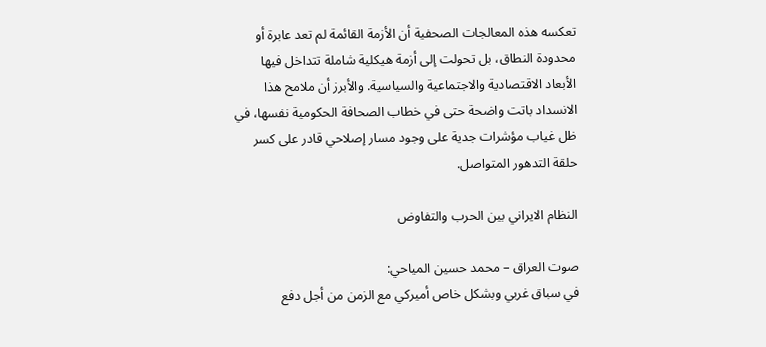تعكسه هذه المعالجات الصحفية أن الأزمة القائمة لم تعد عابرة أو محدودة النطاق، بل تحولت إلى أزمة هيكلية شاملة تتداخل فيها الأبعاد الاقتصادية والاجتماعية والسياسية. والأبرز أن ملامح هذا الانسداد باتت واضحة حتى في خطاب الصحافة الحكومية نفسها، في ظل غياب مؤشرات جدية على وجود مسار إصلاحي قادر على كسر حلقة التدهور المتواصل.

النظام الايراني بين الحرب والتفاوض

صوت العراق – محمد حسين المياحي:
في سباق غربي وبشکل خاص أميرکي مع الزمن من أجل دفع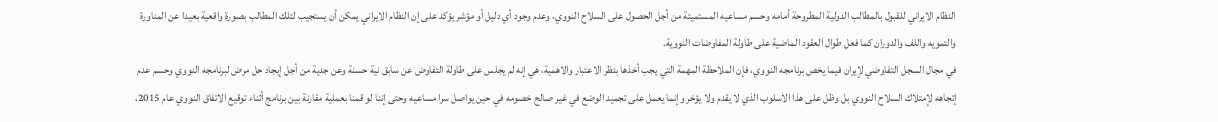النظام الايراني للقبول بالمطالب الدولية المطروحة أمامه وحسم مساعيه المستميتة من أجل الحصول على السلاح النووي، وعدم وجود أي دليل أو مؤشر يؤکد على إن النظام الايراني يمکن أن يستجيب لتلك المطالب بصورة واقعية بعيدا عن المناورة والتمويه واللف والدوران کما فعل طوال العقود الماضية على طاولة المفاوضات النووية.
في مجال السجل التفاوضي لإيران فيما يخص برنامجه النووي، فإن الملاحظة المهمة التي يجب أخذها بنظر الاعتبار والاهمية، هي إنه لم يجلس على طاولة التفاوض عن سابق نية حسنة وعن جدية من أجل إيجاد حل مرض لبرنامجه النووي وحسم عدم إتجاهه لإمتلاك السلاح النووي بل وظل على هذا الاسلوب الذي لا يقدم ولا يؤخر وإنما يعمل على تجميد الوضع في غير صالح خصومه في حين يواصل سرا مساعيه وحتى إننا لو قمنا بعملية مقارنة بين برنامج أثناء توقيع الاتفاق النووي عام 2015،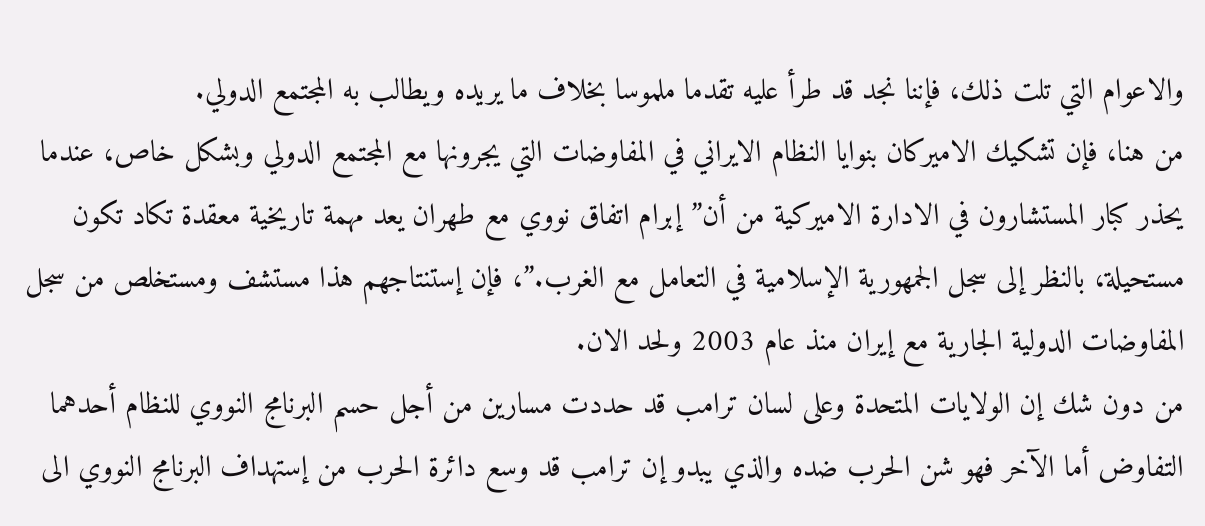والاعوام التي تلت ذلك، فإننا نجد قد طرأ عليه تقدما ملموسا بخلاف ما يريده ويطالب به المجتمع الدولي.
من هنا، فإن تشکيك الاميرکان بنوايا النظام الايراني في المفاوضات التي يجرونها مع المجتمع الدولي وبشکل خاص، عندما يحذر کبار المستشارون في الادارة الاميرکية من أن”إبرام اتفاق نووي مع طهران يعد مهمة تاريخية معقدة تكاد تكون مستحيلة، بالنظر إلى سجل الجمهورية الإسلامية في التعامل مع الغرب.”، فإن إستنتاجهم هذا مستشف ومستخلص من سجل المفاوضات الدولية الجارية مع إيران منذ عام 2003 ولحد الان.
من دون شك إن الولايات المتحدة وعلى لسان ترامب قد حددت مسارين من أجل حسم البرنامج النووي للنظام أحدهما التفاوض أما الآخر فهو شن الحرب ضده والذي يبدو إن ترامب قد وسع دائرة الحرب من إستهداف البرنامج النووي الى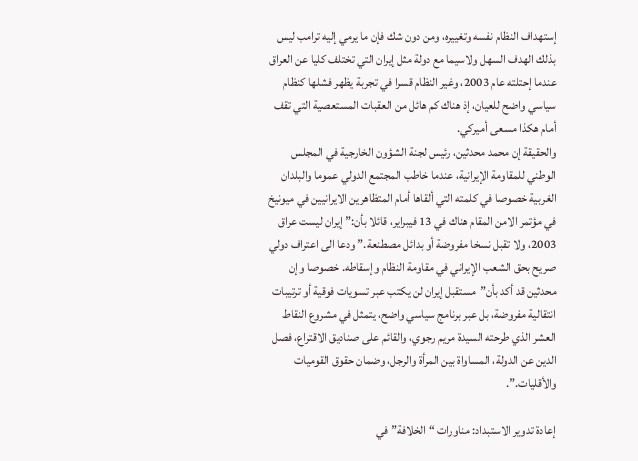إستهداف النظام نفسه وتغييره، ومن دون شك فإن ما يرمي إليه ترامب ليس بذلك الهدف السهل ولاسيما مع دولة مثل إيران التي تختلف کليا عن العراق عندما إحتلته عام 2003، وغير النظام قسرا في تجربة يظهر فشلها کنظام سياسي واضح للعيان، إذ هناك کم هائل من العقبات المستعصية التي تقف أمام هکذا مسعى أميرکي.
والحقيقة إن محمد محدثين، رئيس لجنة الشؤون الخارجية في المجلس الوطني للمقاومة الإيرانية، عندما خاطب المجتمع الدولي عموما والبلدان الغربية خصوصا في کلمته التي ألقاها أمام المتظاهرين الايرانيين في ميونيخ في مؤتمر الامن المقام هناك في 13 فيبراير، قائلا بأن:” إيران ليست عراق 2003، ولا تقبل نسخا مفروضة أو بدائل مصطنعة.” ودعا الى اعتراف دولي صريح بحق الشعب الإيراني في مقاومة النظام وإسقاطه. خصوصا وإن محدثين قد أکد بأن”مستقبل إيران لن يكتب عبر تسويات فوقية أو ترتيبات انتقالية مفروضة، بل عبر برنامج سياسي واضح، يتمثل في مشروع النقاط العشر الذي طرحته السيدة مريم رجوي، والقائم على صناديق الاقتراع، فصل الدين عن الدولة، المساواة بين المرأة والرجل، وضمان حقوق القوميات والأقليات.”.

إعادة تدوير الاستبداد: مناورات “الخلافة” في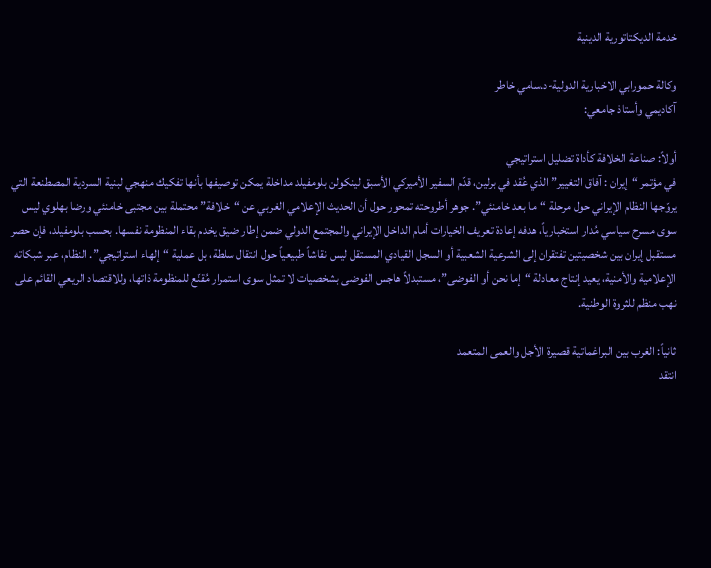خدمة الديكتاتورية الدينية

وكالة حمورابي الاخبارية الدولية-د.سامي خاطر
آكاديمي وأستاذ جامعي:

أولاً: صناعة الخلافة كأداة تضليل استراتيجي
في مؤتمر “إيران : آفاق التغيير” الذي عُقد في برلين، قدّم السفير الأميركي الأسبق لينكولن بلومفيلد مداخلة يمكن توصيفها بأنها تفكيك منهجي لبنية السردية المصطنعة التي يروّجها النظام الإيراني حول مرحلة “ما بعد خامنئي”. جوهر أطروحته تمحور حول أن الحديث الإعلامي الغربي عن “خلافة” محتملة بين مجتبى خامنئي ورضا بهلوي ليس سوى مسرح سياسي مُدار استخبارياً، هدفه إعادة تعريف الخيارات أمام الداخل الإيراني والمجتمع الدولي ضمن إطار ضيق يخدم بقاء المنظومة نفسها. بحسب بلومفيلد، فإن حصر مستقبل إيران بين شخصيتين تفتقران إلى الشرعية الشعبية أو السجل القيادي المستقل ليس نقاشاً طبيعياً حول انتقال سلطة، بل عملية “إلهاء استراتيجي”. النظام، عبر شبكاته الإعلامية والأمنية، يعيد إنتاج معادلة “إما نحن أو الفوضى”، مستبدلاً هاجس الفوضى بشخصيات لا تمثل سوى استمرار مُقنّع للمنظومة ذاتها، وللاقتصاد الريعي القائم على نهب منظم للثروة الوطنية.

ثانياً: الغرب بين البراغماتية قصيرة الأجل والعمى المتعمد
انتقد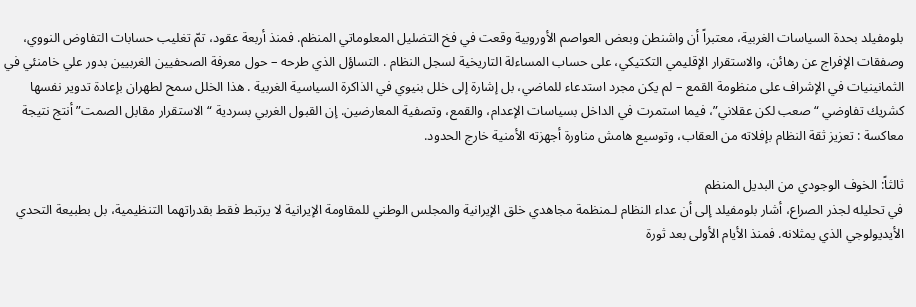بلومفيلد بحدة السياسات الغربية، معتبراً أن واشنطن وبعض العواصم الأوروبية وقعت في فخ التضليل المعلوماتي المنظم. فمنذ أربعة عقود، تمّ تغليب حسابات التفاوض النووي، وصفقات الإفراج عن رهائن، والاستقرار الإقليمي التكتيكي، على حساب المساءلة التاريخية لسجل النظام . التساؤل الذي طرحه – حول معرفة الصحفيين الغربيين بدور علي خامنئي في الثمانينيات في الإشراف على منظومة القمع – لم يكن مجرد استدعاء للماضي، بل إشارة إلى خلل بنيوي في الذاكرة السياسية الغربية . هذا الخلل سمح لطهران بإعادة تدوير نفسها كشريك تفاوضي “صعب لكن عقلاني”، فيما استمرت في الداخل بسياسات الإعدام، والقمع، وتصفية المعارضين. إن القبول الغربي بسردية “الاستقرار مقابل الصمت” أنتج نتيجة معاكسة : تعزيز ثقة النظام بإفلاته من العقاب، وتوسيع هامش مناورة أجهزته الأمنية خارج الحدود.

ثالثاً: الخوف الوجودي من البديل المنظم
في تحليله لجذر الصراع، أشار بلومفيلد إلى أن عداء النظام لـمنظمة مجاهدي خلق الإيرانية والمجلس الوطني للمقاومة الإيرانية لا يرتبط فقط بقدراتهما التنظيمية، بل بطبيعة التحدي الأيديولوجي الذي يمثلانه. فمنذ الأيام الأولى بعد ثورة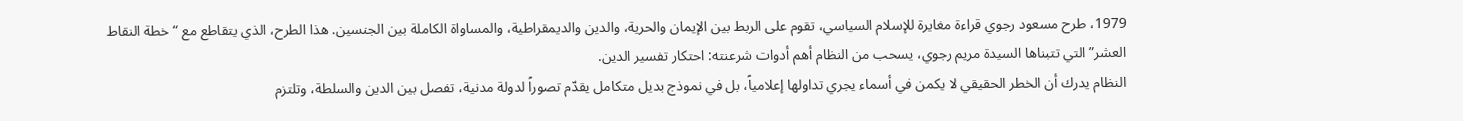1979، طرح مسعود رجوي قراءة مغايرة للإسلام السياسي، تقوم على الربط بين الإيمان والحرية، والدين والديمقراطية، والمساواة الكاملة بين الجنسين. هذا الطرح، الذي يتقاطع مع “خطة النقاط العشر” التي تتبناها السیدة مريم رجوي، يسحب من النظام أهم أدوات شرعنته: احتكار تفسير الدين.
النظام يدرك أن الخطر الحقيقي لا يكمن في أسماء يجري تداولها إعلامياً، بل في نموذج بديل متكامل يقدّم تصوراً لدولة مدنية، تفصل بين الدين والسلطة، وتلتزم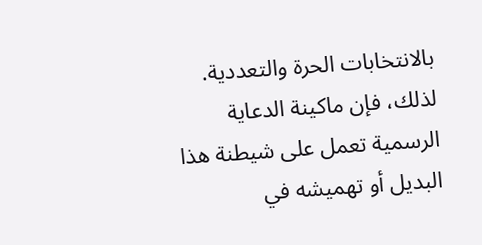بالانتخابات الحرة والتعددية. لذلك، فإن ماكينة الدعاية الرسمية تعمل على شيطنة هذا البديل أو تهميشه في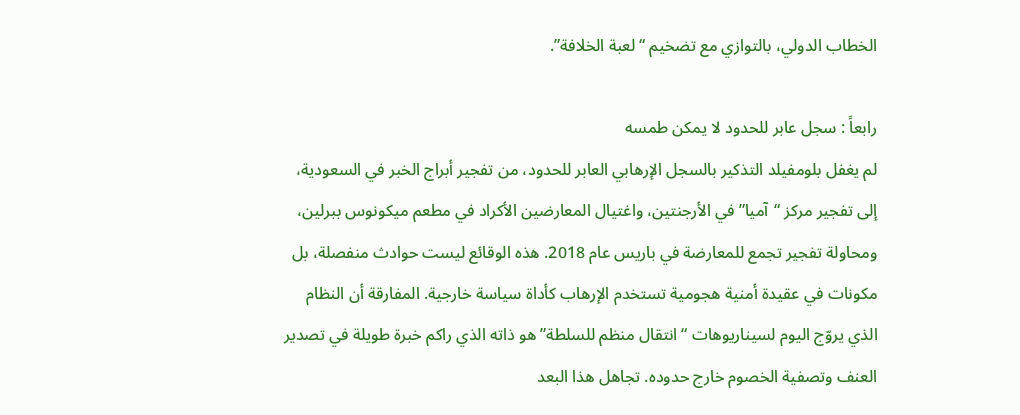الخطاب الدولي، بالتوازي مع تضخيم “لعبة الخلافة”.

رابعاً : سجل عابر للحدود لا يمكن طمسه
لم يغفل بلومفيلد التذكير بالسجل الإرهابي العابر للحدود، من تفجير أبراج الخبر في السعودية، إلى تفجير مركز “آميا” في الأرجنتين، واغتيال المعارضين الأكراد في مطعم ميكونوس ببرلين، ومحاولة تفجير تجمع للمعارضة في باريس عام 2018. هذه الوقائع ليست حوادث منفصلة، بل مكونات في عقيدة أمنية هجومية تستخدم الإرهاب كأداة سياسة خارجية. المفارقة أن النظام الذي يروّج اليوم لسيناريوهات “انتقال منظم للسلطة” هو ذاته الذي راكم خبرة طويلة في تصدير العنف وتصفية الخصوم خارج حدوده. تجاهل هذا البعد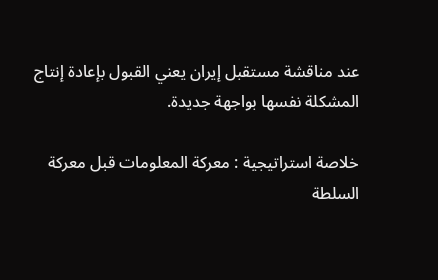عند مناقشة مستقبل إيران يعني القبول بإعادة إنتاج المشكلة نفسها بواجهة جديدة.

خلاصة استراتيجية : معركة المعلومات قبل معركة السلطة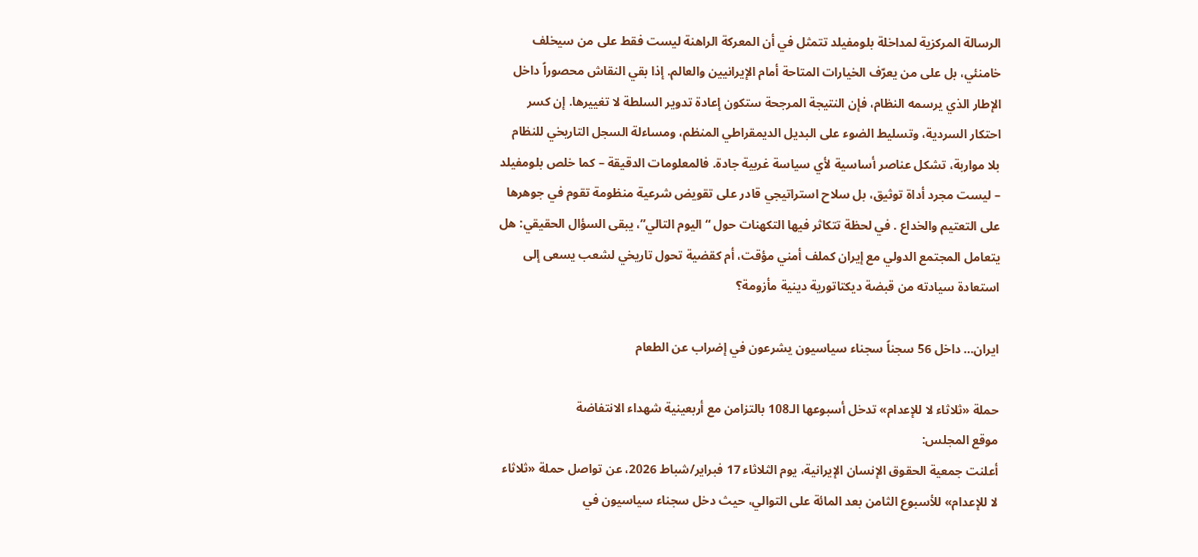الرسالة المركزية لمداخلة بلومفيلد تتمثل في أن المعركة الراهنة ليست فقط على من سيخلف خامنئي، بل على من يعرّف الخيارات المتاحة أمام الإيرانيين والعالم. إذا بقي النقاش محصوراً داخل الإطار الذي يرسمه النظام، فإن النتيجة المرجحة ستكون إعادة تدوير السلطة لا تغييرها. إن كسر احتكار السردية، وتسليط الضوء على البديل الديمقراطي المنظم، ومساءلة السجل التاريخي للنظام بلا مواربة، تشكل عناصر أساسية لأي سياسة غربية جادة. فالمعلومات الدقيقة – كما خلص بلومفيلد – ليست مجرد أداة توثيق، بل سلاح استراتيجي قادر على تقويض شرعية منظومة تقوم في جوهرها على التعتيم والخداع . في لحظة تتكاثر فيها التكهنات حول “اليوم التالي”، يبقى السؤال الحقيقي: هل يتعامل المجتمع الدولي مع إيران كملف أمني مؤقت، أم كقضية تحول تاريخي لشعب يسعى إلى استعادة سيادته من قبضة ديكتاتورية دينية مأزومة؟

ایران… داخل 56 سجناً سجناء سياسيون يشرعون في إضراب عن الطعام

حملة «ثلاثاء لا للإعدام» تدخل أسبوعها الـ108 بالتزامن مع أربعينية شهداء الانتفاضة
موقع المجلس:
أعلنت جمعية الحقوق الإنسان الإيرانية، يوم الثلاثاء 17 فبراير/شباط 2026، عن تواصل حملة «ثلاثاء لا للإعدام» للأسبوع الثامن بعد المائة على التوالي، حيث دخل سجناء سياسيون في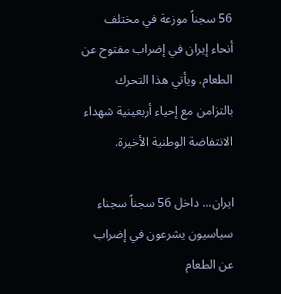56 سجناً موزعة في مختلف أنحاء إيران في إضراب مفتوح عن الطعام. ويأتي هذا التحرك بالتزامن مع إحياء أربعينية شهداء الانتفاضة الوطنية الأخيرة.

ایران... داخل 56 سجناً سجناء سياسيون يشرعون في إضراب عن الطعام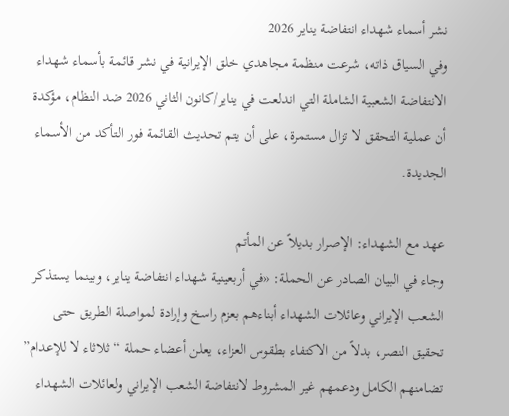نشر أسماء شهداء انتفاضة يناير 2026
وفي السياق ذاته، شرعت منظمة مجاهدي خلق الإيرانية في نشر قائمة بأسماء شهداء الانتفاضة الشعبية الشاملة التي اندلعت في يناير/كانون الثاني 2026 ضد النظام، مؤكدة أن عملية التحقق لا تزال مستمرة، على أن يتم تحديث القائمة فور التأكد من الأسماء الجديدة.

عهد مع الشهداء: الإصرار بديلاً عن المأتم
وجاء في البيان الصادر عن الحملة: «في أربعينية شهداء انتفاضة يناير، وبينما يستذكر الشعب الإيراني وعائلات الشهداء أبناءهم بعزم راسخ وإرادة لمواصلة الطريق حتى تحقيق النصر، بدلاً من الاكتفاء بطقوس العزاء، يعلن أعضاء حملة “ثلاثاء لا للإعدام” تضامنهم الكامل ودعمهم غير المشروط لانتفاضة الشعب الإيراني ولعائلات الشهداء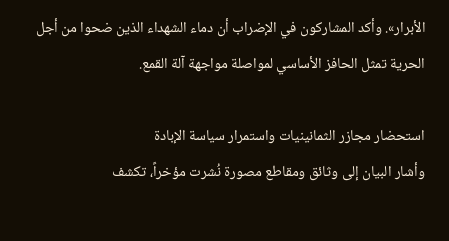الأبرار». وأكد المشاركون في الإضراب أن دماء الشهداء الذين ضحوا من أجل الحرية تمثل الحافز الأساسي لمواصلة مواجهة آلة القمع.

استحضار مجازر الثمانينيات واستمرار سياسة الإبادة
وأشار البيان إلى وثائق ومقاطع مصورة نُشرت مؤخراً، تكشف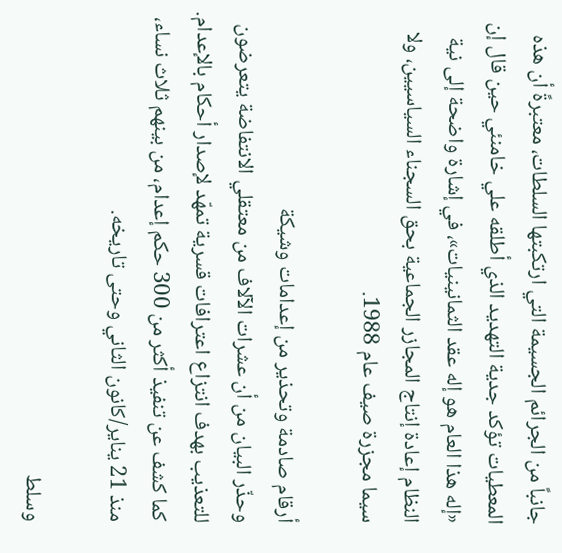جانباً من الجرائم الجسيمة التي ارتكبتها السلطات، معتبرةً أن هذه المعطيات تؤكد جدية التهديد الذي أطلقه علي خامنئي حين قال إن «إله هذا العام هو إله عقد الثمانينيات»، في إشارة واضحة إلى نية النظام إعادة إنتاج المجازر الجماعية بحق السجناء السياسيين، ولا سيما مجزرة صیف عام 1988.

أرقام صادمة وتحذير من إعدامات وشيكة
وحذّر البيان من أن عشرات الآلاف من معتقلي الانتفاضة يتعرضون للتعذيب بهدف انتزاع اعترافات قسرية تمهّد لإصدار أحكام بالإعدام. كما كشف عن تنفيذ أكثر من 300 حكم إعدام، من بينهم ثلاث نساء، منذ 21 يناير/كانون الثاني وحتى تاريخه.

وسلط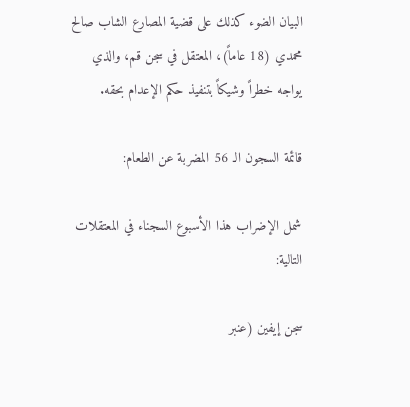البيان الضوء كذلك على قضية المصارع الشاب صالح محمدي (18 عاماً)، المعتقل في سجن قم، والذي يواجه خطراً وشيكاً بتنفيذ حكم الإعدام بحقه.

قائمة السجون الـ 56 المضربة عن الطعام:

شمل الإضراب هذا الأسبوع السجناء في المعتقلات التالية:

سجن إيفين (عنبر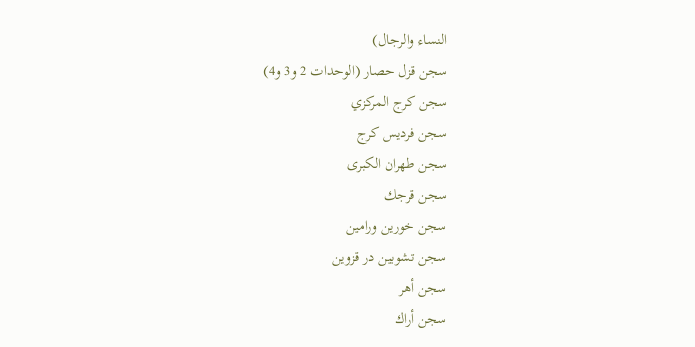النساء والرجال)
سجن قزل حصار (الوحدات 2 و3 و4)
سجن كرج المركزي
سجن فرديس كرج
سجن طهران الكبرى
سجن قرجك
سجن خورين ورامين
سجن تشوبين در قزوين
سجن أهر
سجن أراك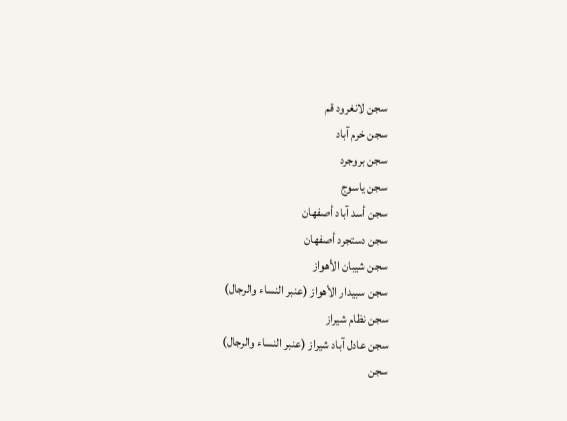سجن لانغرود قم
سجن خرم آباد
سجن بروجرد
سجن ياسوج
سجن أسد آباد أصفهان
سجن دستجرد أصفهان
سجن شيبان الأهواز
سجن سبيدار الأهواز (عنبر النساء والرجال)
سجن نظام شيراز
سجن عادل آباد شيراز (عنبر النساء والرجال)
سجن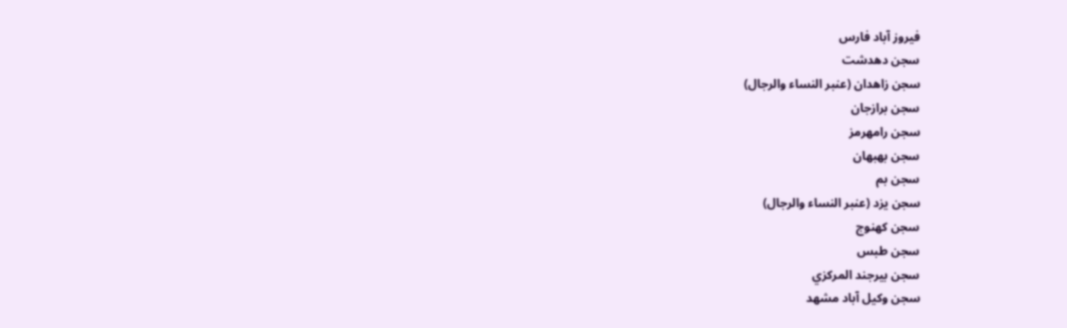فيروز آباد فارس
سجن دهدشت
سجن زاهدان (عنبر النساء والرجال)
سجن برازجان
سجن رامهرمز
سجن بهبهان
سجن بم
سجن يزد (عنبر النساء والرجال)
سجن كهنوج
سجن طبس
سجن بيرجند المركزي
سجن وكيل آباد مشهد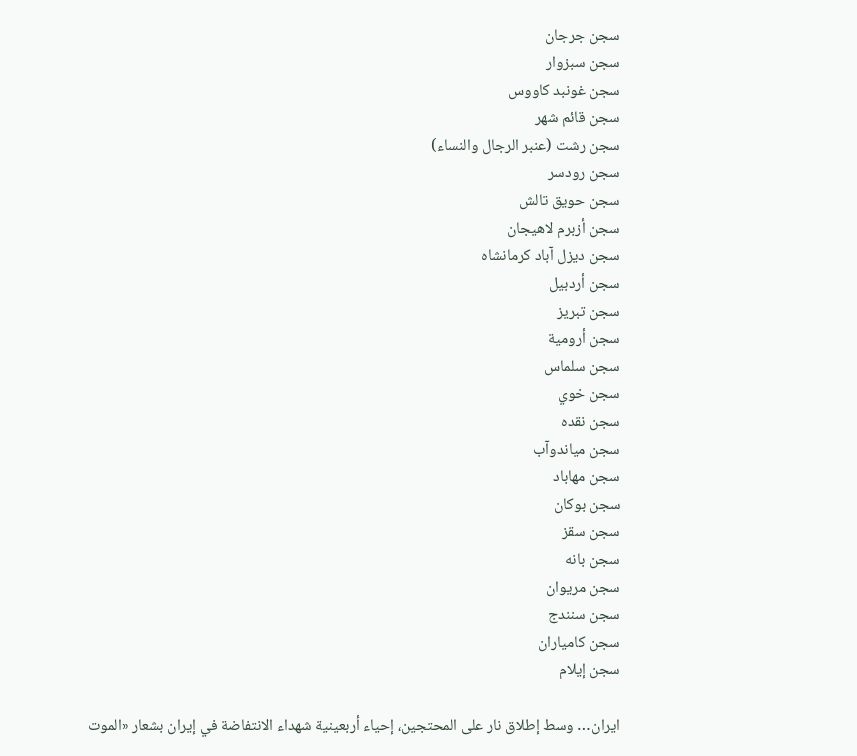سجن جرجان
سجن سبزوار
سجن غونبد كاووس
سجن قائم شهر
سجن رشت (عنبر الرجال والنساء)
سجن رودسر
سجن حويق تالش
سجن أزبرم لاهيجان
سجن ديزل آباد كرمانشاه
سجن أردبيل
سجن تبريز
سجن أرومية
سجن سلماس
سجن خوي
سجن نقده
سجن مياندوآب
سجن مهاباد
سجن بوكان
سجن سقز
سجن بانه
سجن مريوان
سجن سنندج
سجن كامياران
سجن إيلام

ایران… وسط إطلاق نار على المحتجين، إحياء أربعينية شهداء الانتفاضة في إيران بشعار «الموت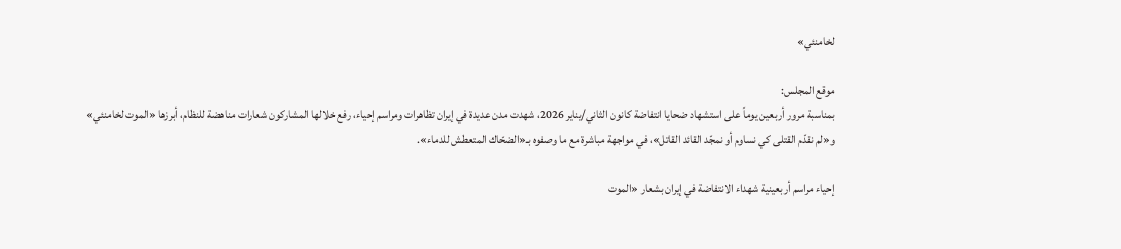لخامنئي»

موقع المجلس:
بمناسبة مرور أربعين يوماً على استشهاد ضحايا انتفاضة كانون الثاني/يناير 2026، شهدت مدن عديدة في إيران تظاهرات ومراسم إحياء، رفع خلالها المشاركون شعارات مناهضة للنظام، أبرزها «الموت لخامنئي» و«لم نقدّم القتلى كي نساوم أو نمجّد القائد القاتل»، في مواجهة مباشرة مع ما وصفوه بـ«الضحّاك المتعطش للدماء».

إحياء مراسم أربعينية شهداء الانتفاضة في إيران بشعار «الموت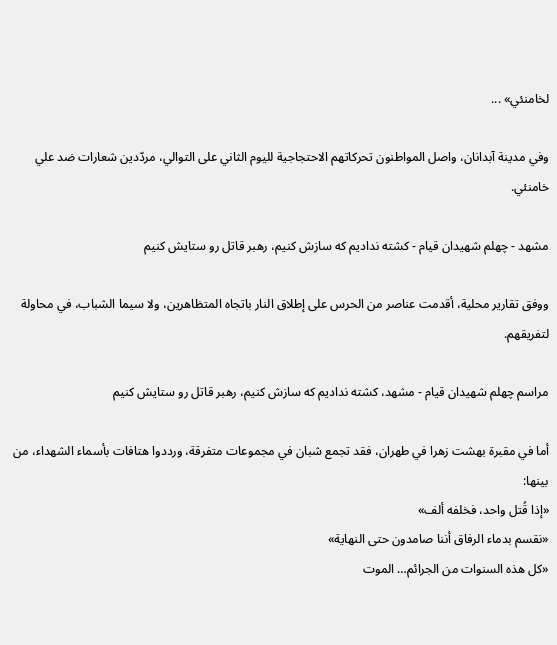لخامنئي» ...

وفي مدينة آبدانان، واصل المواطنون تحركاتهم الاحتجاجية لليوم الثاني على التوالي، مردّدين شعارات ضد علي خامنئي.

مشهد - چهلم شهیدان قیام - کشته ندادیم که سازش کنیم، رهبر قاتل رو ستایش کنیم

ووفق تقارير محلية، أقدمت عناصر من الحرس على إطلاق النار باتجاه المتظاهرين، ولا سيما الشباب، في محاولة لتفريقهم.

مراسم چهلم شهیدان قیام - مشهد، کشته ندادیم که سازش کنیم، رهبر قاتل رو ستایش کنیم

أما في مقبرة بهشت زهرا في طهران، فقد تجمع شبان في مجموعات متفرقة، ورددوا هتافات بأسماء الشهداء، من بينها:
«إذا قُتل واحد، فخلفه ألف»
«نقسم بدماء الرفاق أننا صامدون حتى النهاية»
«كل هذه السنوات من الجرائم… الموت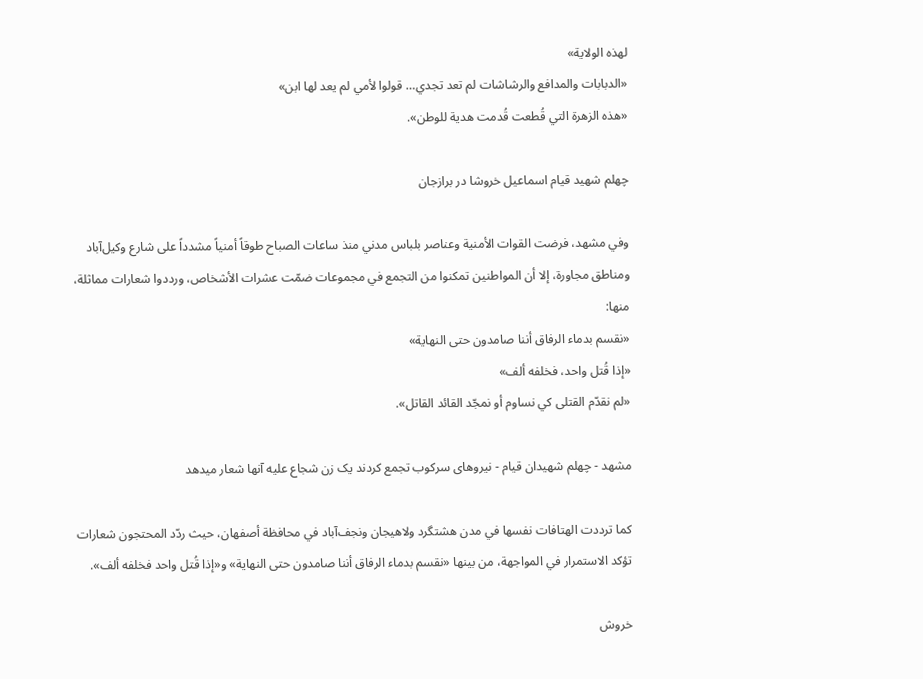لهذه الولاية»
«الدبابات والمدافع والرشاشات لم تعد تجدي… قولوا لأمي لم يعد لها ابن»
«هذه الزهرة التي قُطعت قُدمت هدية للوطن».

چهلم شهید قیام اسماعیل خروشا در برازجان

وفي مشهد، فرضت القوات الأمنية وعناصر بلباس مدني منذ ساعات الصباح طوقاً أمنياً مشدداً على شارع وكيل‌آباد ومناطق مجاورة، إلا أن المواطنين تمكنوا من التجمع في مجموعات ضمّت عشرات الأشخاص، ورددوا شعارات مماثلة، منها:
«نقسم بدماء الرفاق أننا صامدون حتى النهاية»
«إذا قُتل واحد، فخلفه ألف»
«لم نقدّم القتلى كي نساوم أو نمجّد القائد القاتل».

مشهد - چهلم شهیدان قیام - نیروهای سرکوب تجمع کردند یک زن شجاع علیه آنها شعار میدهد

كما ترددت الهتافات نفسها في مدن هشتگرد ولاهيجان ونجف‌آباد في محافظة أصفهان، حيث ردّد المحتجون شعارات تؤكد الاستمرار في المواجهة، من بينها «نقسم بدماء الرفاق أننا صامدون حتى النهاية» و«إذا قُتل واحد فخلفه ألف».

خروش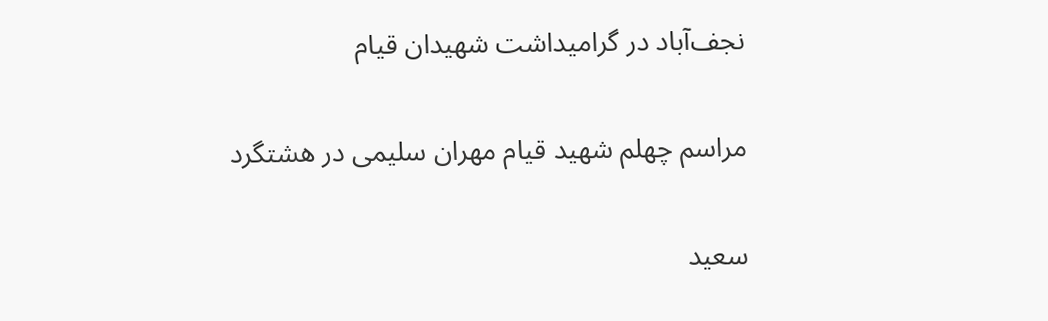نجف‌آباد در گرامیداشت شهیدان قیام

مراسم چهلم شهید قیام مهران سلیمی در هشتگرد

سعید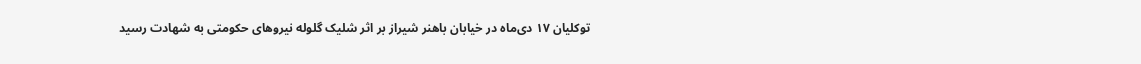توکلیان ۱۷ دی‌ماه در خیابان باهنر شیراز بر اثر شلیک گلوله نیروهای حکومتی به شهادت رسید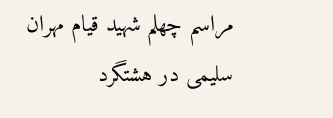مراسم چهلم شهید قیام مهران سلیمی در هشتگرد